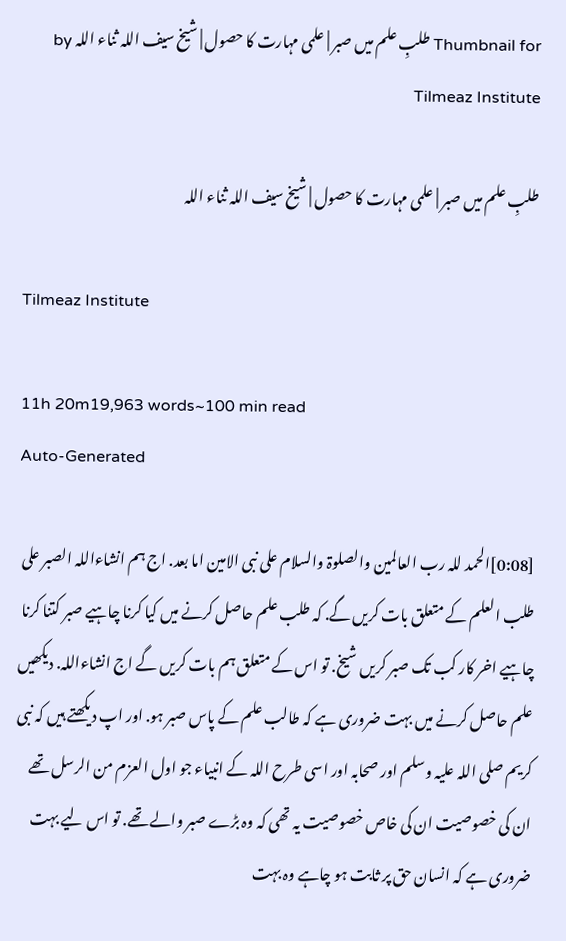Thumbnail for طلبِ علم میں صبر | علمی مہارت کا حصول | شیخ سیف اللہ ثناء اللہ by Tilmeaz Institute

طلبِ علم میں صبر | علمی مہارت کا حصول | شیخ سیف اللہ ثناء اللہ

Tilmeaz Institute

11h 20m19,963 words~100 min read
Auto-Generated

[0:08]الحمد للہ رب العالمین والصلوۃ والسلام علی نبی الامین اما بعد. اج ہم انشاءاللہ الصبر علی طلب العلم کے متعلق بات کریں گے. کہ طلب علم حاصل کرنے میں کیا کرنا چاہیے صبر کتنا کرنا چاہیے اخر کار کب تک صبر کریں شیخ. تو اس کے متعلق ہم بات کریں گے اج انشاءاللہ. دیکھیں علم حاصل کرنے میں بہت ضروری ہے کہ طالب علم کے پاس صبر ہو. اور اپ دیکھتے ہیں کہ نبی کریم صلی اللہ علیہ وسلم اور صحابہ اور اسی طرح اللہ کے انبیاء جو اول العزم من الرسل تھے ان کی خصوصیت ان کی خاص خصوصیت یہ تھی کہ وہ بڑے صبر والے تھے. تو اس لیے بہت ضروری ہے کہ انسان حق پر ثابت ہو چاہے وہ بہت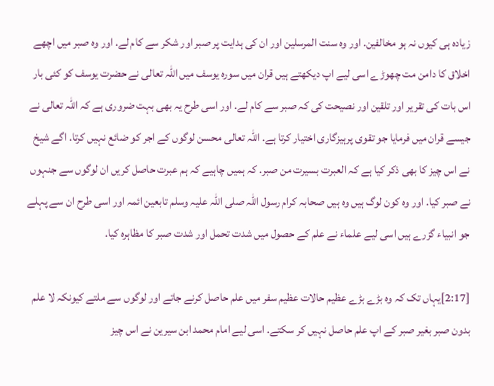زیادہ ہی کیوں نہ ہو مخالفین. اور وہ سنت المرسلین اور ان کی ہدایت پر صبر اور شکر سے کام لے. اور وہ صبر میں اچھے اخلاق کا دامن مت چھوڑے اسی لیے اپ دیکھتے ہیں قران میں سورہ یوسف میں اللہ تعالی نے حضرت یوسف کو کئی بار اس بات کی تقریر اور تلقین اور نصیحت کی کہ صبر سے کام لے. اور اسی طرح یہ بھی بہت ضروری ہے کہ اللہ تعالی نے جیسے قران میں فرمایا جو تقوی پرہیزگاری اختیار کرتا ہے. اللہ تعالی محسن لوگوں کے اجر کو ضائع نہیں کرتا. اگے شیخ نے اس چیز کا بھی ذکر کیا ہے کہ العبرت بسیرت من صبر. کہ ہمیں چاہیے کہ ہم عبرت حاصل کریں ان لوگوں سے جنہوں نے صبر کیا. اور وہ کون لوگ ہیں وہ ہیں صحابہ کرام رسول اللہ صلی اللہ علیہ وسلم تابعین ائمہ اور اسی طرح ان سے پہلے جو انبیاء گزرے ہیں اسی لیے علماء نے علم کے حصول میں شدت تحمل اور شدت صبر کا مظاہرہ کیا.

[2:17]یہاں تک کہ وہ بڑے بڑے عظیم حالات عظیم سفر میں علم حاصل کرنے جاتے اور لوگوں سے ملتے کیونکہ لا علم بدون صبر بغیر صبر کے اپ علم حاصل نہیں کر سکتے. اسی لیے امام محمد ابن سیرین نے اس چیز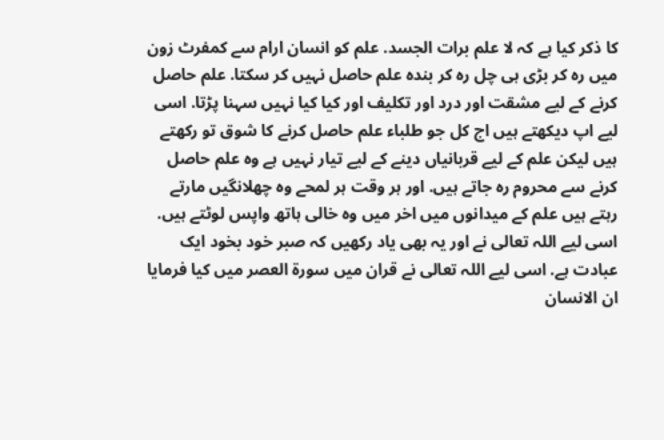کا ذکر کیا ہے کہ لا علم برات الجسد. علم کو انسان ارام سے کمفرٹ زون میں رہ کر بڑی ہی چل رہ کر بندہ علم حاصل نہیں کر سکتا. علم حاصل کرنے کے لیے مشقت اور درد اور تکلیف اور کیا کیا نہیں سہنا پڑتا. اسی لیے اپ دیکھتے ہیں اج کل جو طلباء علم حاصل کرنے کا شوق تو رکھتے ہیں لیکن علم کے لیے قربانیاں دینے کے لیے تیار نہیں ہے وہ علم حاصل کرنے سے محروم رہ جاتے ہیں. اور ہر وقت ہر لمحے وہ چھلانگیں مارتے رہتے ہیں علم کے میدانوں میں اخر میں وہ خالی ہاتھ واپس لوٹتے ہیں. اسی لیے اللہ تعالی نے اور یہ بھی یاد رکھیں کہ صبر خود بخود ایک عبادت ہے. اسی لیے اللہ تعالی نے قران میں سورۃ العصر میں کیا فرمایا ان الانسان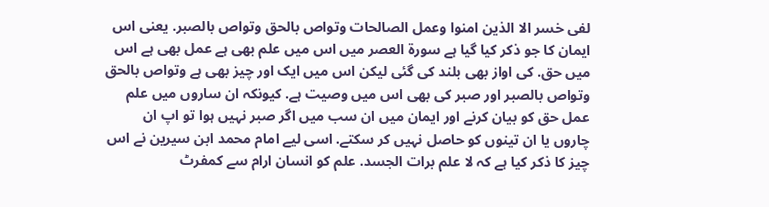لفی خسر الا الذین امنوا وعمل الصالحات وتواص بالحق وتواص بالصبر. یعنی اس ایمان کا جو ذکر کیا گیا ہے سورۃ العصر میں اس میں علم بھی ہے عمل بھی ہے اس میں حق. کی اواز بھی بلند کی گئی لیکن اس میں ایک اور چیز بھی ہے وتواص بالحق وتواص بالصبر اور صبر کی بھی اس میں وصیت ہے. کیونکہ ان ساروں میں علم عمل حق کو بیان کرنے اور ایمان میں ان سب میں اگر صبر نہیں ہوا تو اپ ان چاروں یا ان تینوں کو حاصل نہیں کر سکتے. اسی لیے امام محمد ابن سیرین نے اس چیز کا ذکر کیا ہے کہ لا علم برات الجسد. علم کو انسان ارام سے کمفرٹ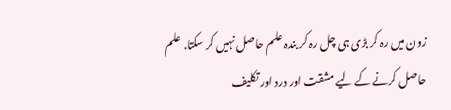زون میں رہ کر بڑی ہی چل رہ کر بندہ علم حاصل نہیں کر سکتا. علم حاصل کرنے کے لیے مشقت اور درد اور تکلیف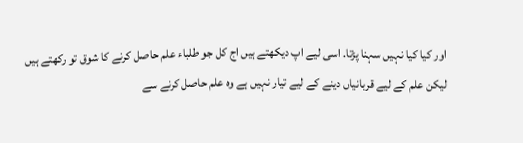اور کیا کیا نہیں سہنا پڑتا. اسی لیے اپ دیکھتے ہیں اج کل جو طلباء علم حاصل کرنے کا شوق تو رکھتے ہیں لیکن علم کے لیے قربانیاں دینے کے لیے تیار نہیں ہے وہ علم حاصل کرنے سے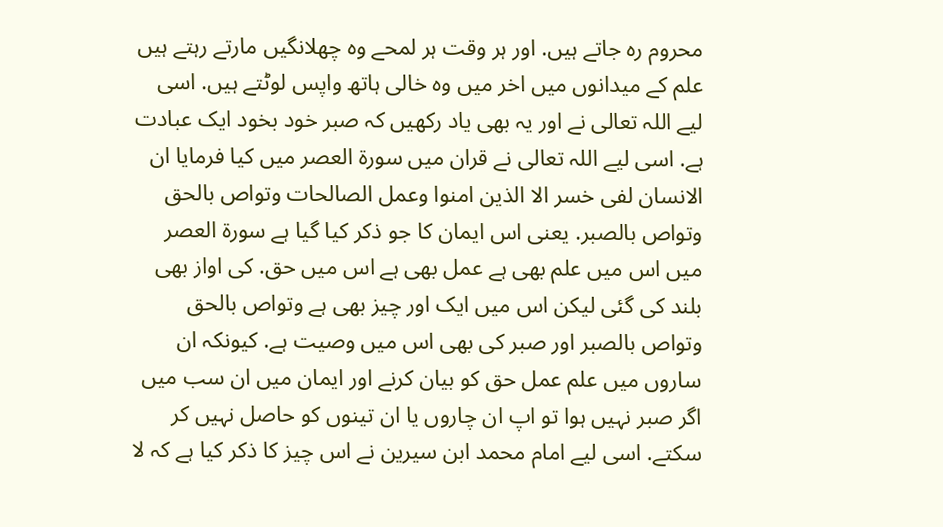محروم رہ جاتے ہیں. اور ہر وقت ہر لمحے وہ چھلانگیں مارتے رہتے ہیں علم کے میدانوں میں اخر میں وہ خالی ہاتھ واپس لوٹتے ہیں. اسی لیے اللہ تعالی نے اور یہ بھی یاد رکھیں کہ صبر خود بخود ایک عبادت ہے. اسی لیے اللہ تعالی نے قران میں سورۃ العصر میں کیا فرمایا ان الانسان لفی خسر الا الذین امنوا وعمل الصالحات وتواص بالحق وتواص بالصبر. یعنی اس ایمان کا جو ذکر کیا گیا ہے سورۃ العصر میں اس میں علم بھی ہے عمل بھی ہے اس میں حق. کی اواز بھی بلند کی گئی لیکن اس میں ایک اور چیز بھی ہے وتواص بالحق وتواص بالصبر اور صبر کی بھی اس میں وصیت ہے. کیونکہ ان ساروں میں علم عمل حق کو بیان کرنے اور ایمان میں ان سب میں اگر صبر نہیں ہوا تو اپ ان چاروں یا ان تینوں کو حاصل نہیں کر سکتے. اسی لیے امام محمد ابن سیرین نے اس چیز کا ذکر کیا ہے کہ لا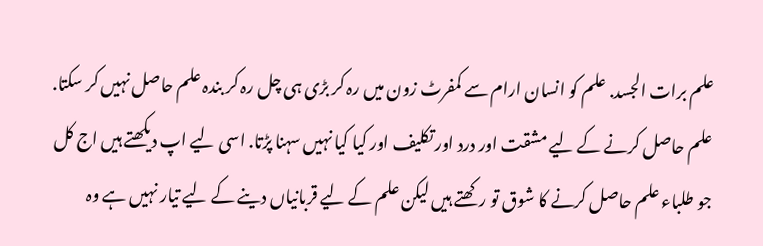علم برات الجسد. علم کو انسان ارام سے کمفرٹ زون میں رہ کر بڑی ہی چل رہ کر بندہ علم حاصل نہیں کر سکتا. علم حاصل کرنے کے لیے مشقت اور درد اور تکلیف اور کیا کیا نہیں سہنا پڑتا. اسی لیے اپ دیکھتے ہیں اج کل جو طلباء علم حاصل کرنے کا شوق تو رکھتے ہیں لیکن علم کے لیے قربانیاں دینے کے لیے تیار نہیں ہے وہ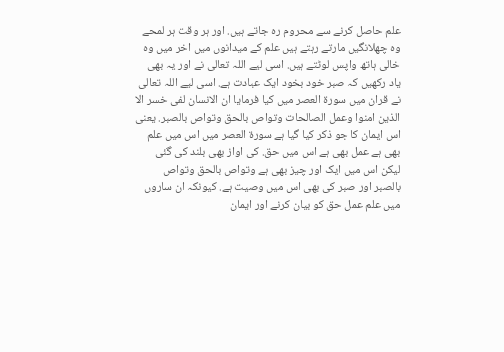علم حاصل کرنے سے محروم رہ جاتے ہیں. اور ہر وقت ہر لمحے وہ چھلانگیں مارتے رہتے ہیں علم کے میدانوں میں اخر میں وہ خالی ہاتھ واپس لوٹتے ہیں. اسی لیے اللہ تعالی نے اور یہ بھی یاد رکھیں کہ صبر خود بخود ایک عبادت ہے. اسی لیے اللہ تعالی نے قران میں سورۃ العصر میں کیا فرمایا ان الانسان لفی خسر الا الذین امنوا وعمل الصالحات وتواص بالحق وتواص بالصبر. یعنی اس ایمان کا جو ذکر کیا گیا ہے سورۃ العصر میں اس میں علم بھی ہے عمل بھی ہے اس میں حق. کی اواز بھی بلند کی گئی لیکن اس میں ایک اور چیز بھی ہے وتواص بالحق وتواص بالصبر اور صبر کی بھی اس میں وصیت ہے. کیونکہ ان ساروں میں علم عمل حق کو بیان کرنے اور ایمان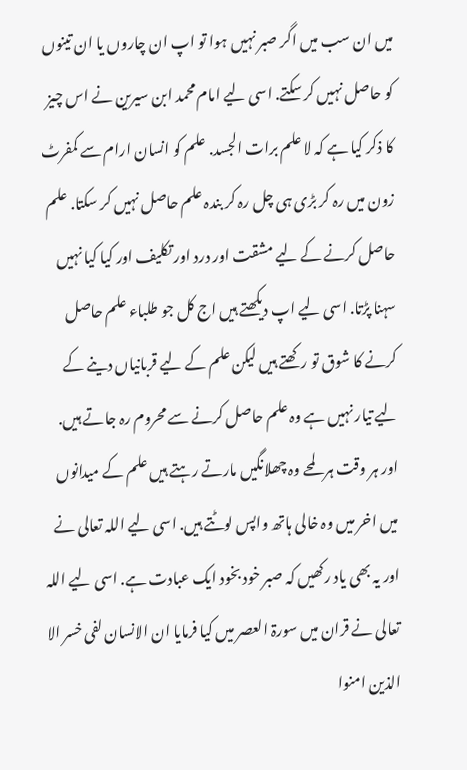میں ان سب میں اگر صبر نہیں ہوا تو اپ ان چاروں یا ان تینوں کو حاصل نہیں کر سکتے. اسی لیے امام محمد ابن سیرین نے اس چیز کا ذکر کیا ہے کہ لا علم برات الجسد. علم کو انسان ارام سے کمفرٹ زون میں رہ کر بڑی ہی چل رہ کر بندہ علم حاصل نہیں کر سکتا. علم حاصل کرنے کے لیے مشقت اور درد اور تکلیف اور کیا کیا نہیں سہنا پڑتا. اسی لیے اپ دیکھتے ہیں اج کل جو طلباء علم حاصل کرنے کا شوق تو رکھتے ہیں لیکن علم کے لیے قربانیاں دینے کے لیے تیار نہیں ہے وہ علم حاصل کرنے سے محروم رہ جاتے ہیں. اور ہر وقت ہر لمحے وہ چھلانگیں مارتے رہتے ہیں علم کے میدانوں میں اخر میں وہ خالی ہاتھ واپس لوٹتے ہیں. اسی لیے اللہ تعالی نے اور یہ بھی یاد رکھیں کہ صبر خود بخود ایک عبادت ہے. اسی لیے اللہ تعالی نے قران میں سورۃ العصر میں کیا فرمایا ان الانسان لفی خسر الا الذین امنوا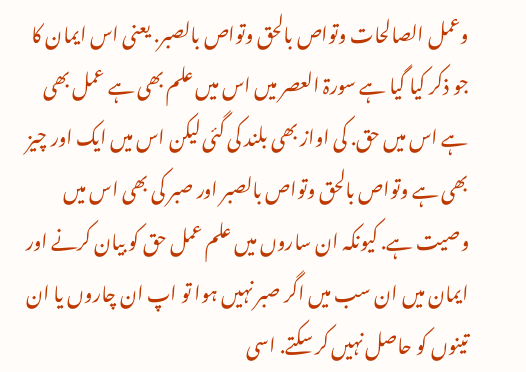وعمل الصالحات وتواص بالحق وتواص بالصبر. یعنی اس ایمان کا جو ذکر کیا گیا ہے سورۃ العصر میں اس میں علم بھی ہے عمل بھی ہے اس میں حق. کی اواز بھی بلند کی گئی لیکن اس میں ایک اور چیز بھی ہے وتواص بالحق وتواص بالصبر اور صبر کی بھی اس میں وصیت ہے. کیونکہ ان ساروں میں علم عمل حق کو بیان کرنے اور ایمان میں ان سب میں اگر صبر نہیں ہوا تو اپ ان چاروں یا ان تینوں کو حاصل نہیں کر سکتے. اسی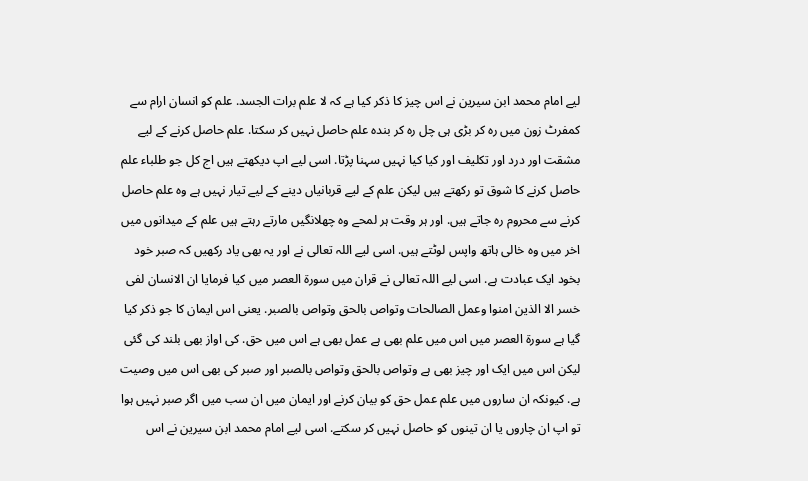لیے امام محمد ابن سیرین نے اس چیز کا ذکر کیا ہے کہ لا علم برات الجسد. علم کو انسان ارام سے کمفرٹ زون میں رہ کر بڑی ہی چل رہ کر بندہ علم حاصل نہیں کر سکتا. علم حاصل کرنے کے لیے مشقت اور درد اور تکلیف اور کیا کیا نہیں سہنا پڑتا. اسی لیے اپ دیکھتے ہیں اج کل جو طلباء علم حاصل کرنے کا شوق تو رکھتے ہیں لیکن علم کے لیے قربانیاں دینے کے لیے تیار نہیں ہے وہ علم حاصل کرنے سے محروم رہ جاتے ہیں. اور ہر وقت ہر لمحے وہ چھلانگیں مارتے رہتے ہیں علم کے میدانوں میں اخر میں وہ خالی ہاتھ واپس لوٹتے ہیں. اسی لیے اللہ تعالی نے اور یہ بھی یاد رکھیں کہ صبر خود بخود ایک عبادت ہے. اسی لیے اللہ تعالی نے قران میں سورۃ العصر میں کیا فرمایا ان الانسان لفی خسر الا الذین امنوا وعمل الصالحات وتواص بالحق وتواص بالصبر. یعنی اس ایمان کا جو ذکر کیا گیا ہے سورۃ العصر میں اس میں علم بھی ہے عمل بھی ہے اس میں حق. کی اواز بھی بلند کی گئی لیکن اس میں ایک اور چیز بھی ہے وتواص بالحق وتواص بالصبر اور صبر کی بھی اس میں وصیت ہے. کیونکہ ان ساروں میں علم عمل حق کو بیان کرنے اور ایمان میں ان سب میں اگر صبر نہیں ہوا تو اپ ان چاروں یا ان تینوں کو حاصل نہیں کر سکتے. اسی لیے امام محمد ابن سیرین نے اس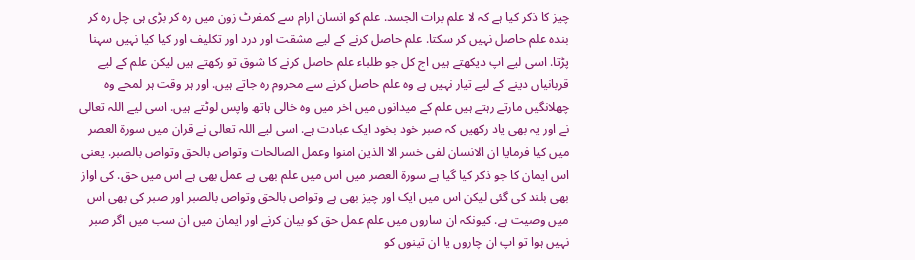چیز کا ذکر کیا ہے کہ لا علم برات الجسد. علم کو انسان ارام سے کمفرٹ زون میں رہ کر بڑی ہی چل رہ کر بندہ علم حاصل نہیں کر سکتا. علم حاصل کرنے کے لیے مشقت اور درد اور تکلیف اور کیا کیا نہیں سہنا پڑتا. اسی لیے اپ دیکھتے ہیں اج کل جو طلباء علم حاصل کرنے کا شوق تو رکھتے ہیں لیکن علم کے لیے قربانیاں دینے کے لیے تیار نہیں ہے وہ علم حاصل کرنے سے محروم رہ جاتے ہیں. اور ہر وقت ہر لمحے وہ چھلانگیں مارتے رہتے ہیں علم کے میدانوں میں اخر میں وہ خالی ہاتھ واپس لوٹتے ہیں. اسی لیے اللہ تعالی نے اور یہ بھی یاد رکھیں کہ صبر خود بخود ایک عبادت ہے. اسی لیے اللہ تعالی نے قران میں سورۃ العصر میں کیا فرمایا ان الانسان لفی خسر الا الذین امنوا وعمل الصالحات وتواص بالحق وتواص بالصبر. یعنی اس ایمان کا جو ذکر کیا گیا ہے سورۃ العصر میں اس میں علم بھی ہے عمل بھی ہے اس میں حق. کی اواز بھی بلند کی گئی لیکن اس میں ایک اور چیز بھی ہے وتواص بالحق وتواص بالصبر اور صبر کی بھی اس میں وصیت ہے. کیونکہ ان ساروں میں علم عمل حق کو بیان کرنے اور ایمان میں ان سب میں اگر صبر نہیں ہوا تو اپ ان چاروں یا ان تینوں کو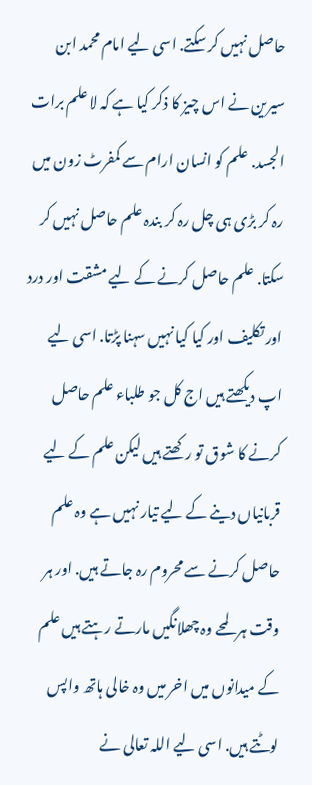حاصل نہیں کر سکتے. اسی لیے امام محمد ابن سیرین نے اس چیز کا ذکر کیا ہے کہ لا علم برات الجسد. علم کو انسان ارام سے کمفرٹ زون میں رہ کر بڑی ہی چل رہ کر بندہ علم حاصل نہیں کر سکتا. علم حاصل کرنے کے لیے مشقت اور درد اور تکلیف اور کیا کیا نہیں سہنا پڑتا. اسی لیے اپ دیکھتے ہیں اج کل جو طلباء علم حاصل کرنے کا شوق تو رکھتے ہیں لیکن علم کے لیے قربانیاں دینے کے لیے تیار نہیں ہے وہ علم حاصل کرنے سے محروم رہ جاتے ہیں. اور ہر وقت ہر لمحے وہ چھلانگیں مارتے رہتے ہیں علم کے میدانوں میں اخر میں وہ خالی ہاتھ واپس لوٹتے ہیں. اسی لیے اللہ تعالی نے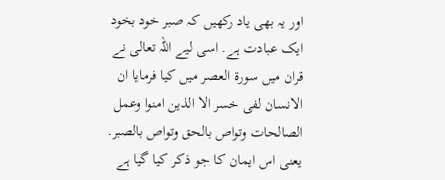اور یہ بھی یاد رکھیں کہ صبر خود بخود ایک عبادت ہے. اسی لیے اللہ تعالی نے قران میں سورۃ العصر میں کیا فرمایا ان الانسان لفی خسر الا الذین امنوا وعمل الصالحات وتواص بالحق وتواص بالصبر. یعنی اس ایمان کا جو ذکر کیا گیا ہے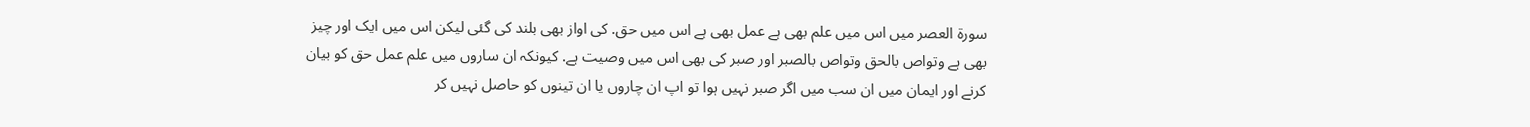سورۃ العصر میں اس میں علم بھی ہے عمل بھی ہے اس میں حق. کی اواز بھی بلند کی گئی لیکن اس میں ایک اور چیز بھی ہے وتواص بالحق وتواص بالصبر اور صبر کی بھی اس میں وصیت ہے. کیونکہ ان ساروں میں علم عمل حق کو بیان کرنے اور ایمان میں ان سب میں اگر صبر نہیں ہوا تو اپ ان چاروں یا ان تینوں کو حاصل نہیں کر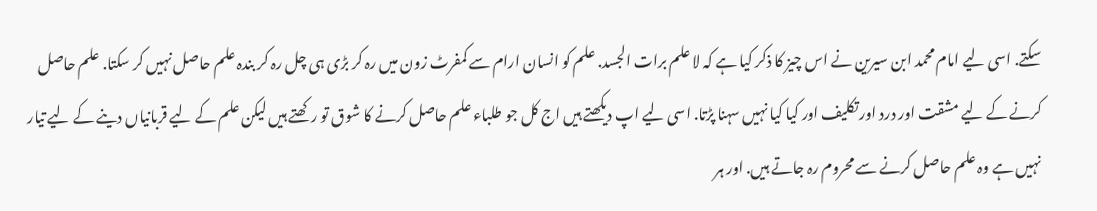سکتے. اسی لیے امام محمد ابن سیرین نے اس چیز کا ذکر کیا ہے کہ لا علم برات الجسد. علم کو انسان ارام سے کمفرٹ زون میں رہ کر بڑی ہی چل رہ کر بندہ علم حاصل نہیں کر سکتا. علم حاصل کرنے کے لیے مشقت اور درد اور تکلیف اور کیا کیا نہیں سہنا پڑتا. اسی لیے اپ دیکھتے ہیں اج کل جو طلباء علم حاصل کرنے کا شوق تو رکھتے ہیں لیکن علم کے لیے قربانیاں دینے کے لیے تیار نہیں ہے وہ علم حاصل کرنے سے محروم رہ جاتے ہیں. اور ہر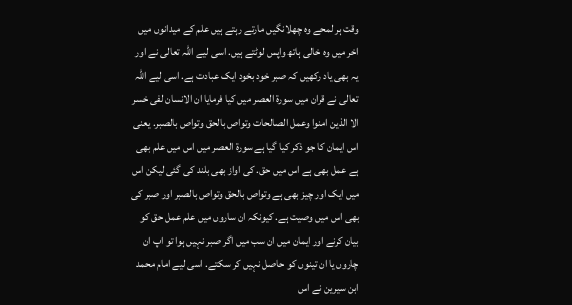وقت ہر لمحے وہ چھلانگیں مارتے رہتے ہیں علم کے میدانوں میں اخر میں وہ خالی ہاتھ واپس لوٹتے ہیں. اسی لیے اللہ تعالی نے اور یہ بھی یاد رکھیں کہ صبر خود بخود ایک عبادت ہے. اسی لیے اللہ تعالی نے قران میں سورۃ العصر میں کیا فرمایا ان الانسان لفی خسر الا الذین امنوا وعمل الصالحات وتواص بالحق وتواص بالصبر. یعنی اس ایمان کا جو ذکر کیا گیا ہے سورۃ العصر میں اس میں علم بھی ہے عمل بھی ہے اس میں حق. کی اواز بھی بلند کی گئی لیکن اس میں ایک اور چیز بھی ہے وتواص بالحق وتواص بالصبر اور صبر کی بھی اس میں وصیت ہے. کیونکہ ان ساروں میں علم عمل حق کو بیان کرنے اور ایمان میں ان سب میں اگر صبر نہیں ہوا تو اپ ان چاروں یا ان تینوں کو حاصل نہیں کر سکتے. اسی لیے امام محمد ابن سیرین نے اس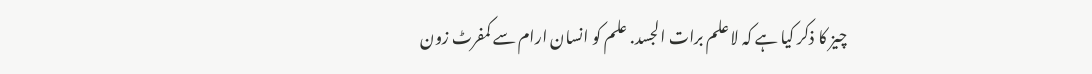چیز کا ذکر کیا ہے کہ لا علم برات الجسد. علم کو انسان ارام سے کمفرٹ زون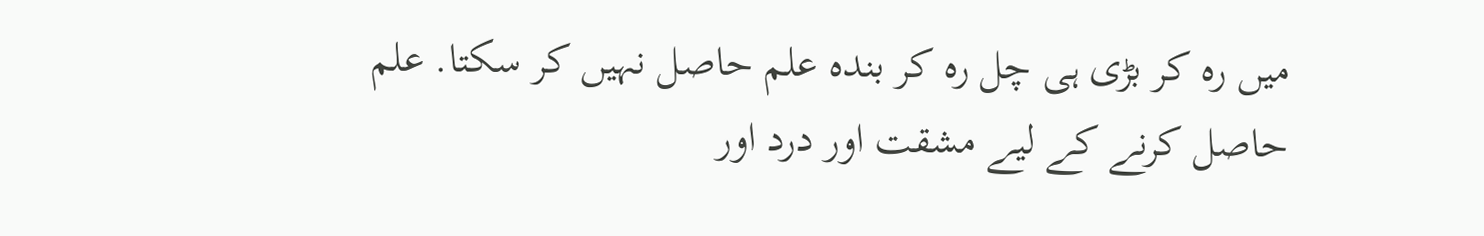میں رہ کر بڑی ہی چل رہ کر بندہ علم حاصل نہیں کر سکتا. علم حاصل کرنے کے لیے مشقت اور درد اور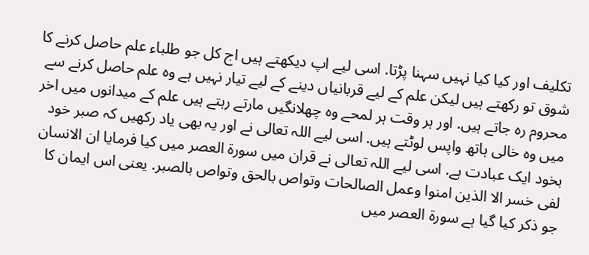تکلیف اور کیا کیا نہیں سہنا پڑتا. اسی لیے اپ دیکھتے ہیں اج کل جو طلباء علم حاصل کرنے کا شوق تو رکھتے ہیں لیکن علم کے لیے قربانیاں دینے کے لیے تیار نہیں ہے وہ علم حاصل کرنے سے محروم رہ جاتے ہیں. اور ہر وقت ہر لمحے وہ چھلانگیں مارتے رہتے ہیں علم کے میدانوں میں اخر میں وہ خالی ہاتھ واپس لوٹتے ہیں. اسی لیے اللہ تعالی نے اور یہ بھی یاد رکھیں کہ صبر خود بخود ایک عبادت ہے. اسی لیے اللہ تعالی نے قران میں سورۃ العصر میں کیا فرمایا ان الانسان لفی خسر الا الذین امنوا وعمل الصالحات وتواص بالحق وتواص بالصبر. یعنی اس ایمان کا جو ذکر کیا گیا ہے سورۃ العصر میں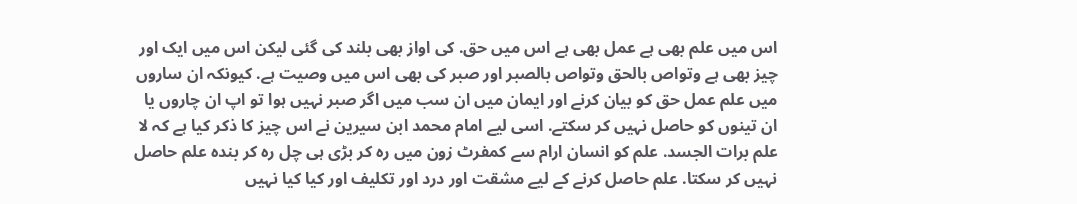اس میں علم بھی ہے عمل بھی ہے اس میں حق. کی اواز بھی بلند کی گئی لیکن اس میں ایک اور چیز بھی ہے وتواص بالحق وتواص بالصبر اور صبر کی بھی اس میں وصیت ہے. کیونکہ ان ساروں میں علم عمل حق کو بیان کرنے اور ایمان میں ان سب میں اگر صبر نہیں ہوا تو اپ ان چاروں یا ان تینوں کو حاصل نہیں کر سکتے. اسی لیے امام محمد ابن سیرین نے اس چیز کا ذکر کیا ہے کہ لا علم برات الجسد. علم کو انسان ارام سے کمفرٹ زون میں رہ کر بڑی ہی چل رہ کر بندہ علم حاصل نہیں کر سکتا. علم حاصل کرنے کے لیے مشقت اور درد اور تکلیف اور کیا کیا نہیں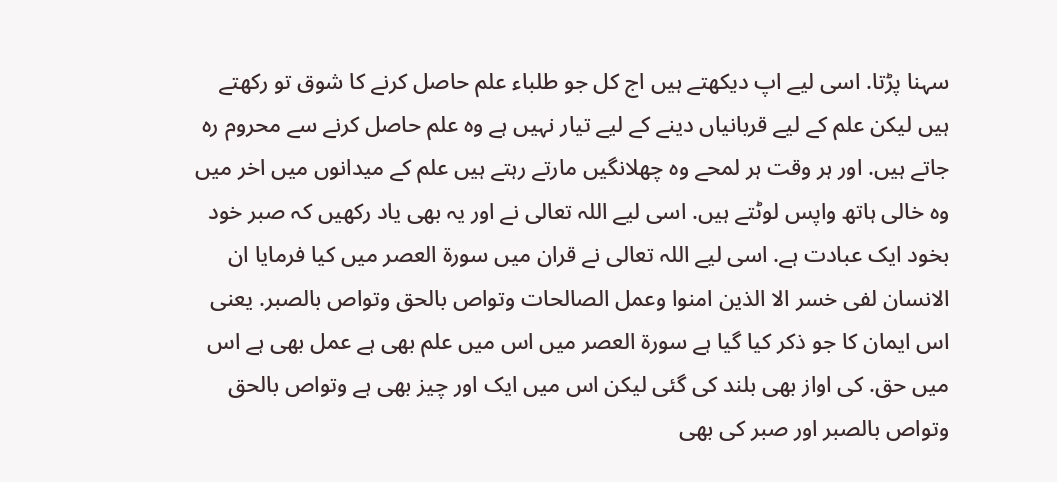سہنا پڑتا. اسی لیے اپ دیکھتے ہیں اج کل جو طلباء علم حاصل کرنے کا شوق تو رکھتے ہیں لیکن علم کے لیے قربانیاں دینے کے لیے تیار نہیں ہے وہ علم حاصل کرنے سے محروم رہ جاتے ہیں. اور ہر وقت ہر لمحے وہ چھلانگیں مارتے رہتے ہیں علم کے میدانوں میں اخر میں وہ خالی ہاتھ واپس لوٹتے ہیں. اسی لیے اللہ تعالی نے اور یہ بھی یاد رکھیں کہ صبر خود بخود ایک عبادت ہے. اسی لیے اللہ تعالی نے قران میں سورۃ العصر میں کیا فرمایا ان الانسان لفی خسر الا الذین امنوا وعمل الصالحات وتواص بالحق وتواص بالصبر. یعنی اس ایمان کا جو ذکر کیا گیا ہے سورۃ العصر میں اس میں علم بھی ہے عمل بھی ہے اس میں حق. کی اواز بھی بلند کی گئی لیکن اس میں ایک اور چیز بھی ہے وتواص بالحق وتواص بالصبر اور صبر کی بھی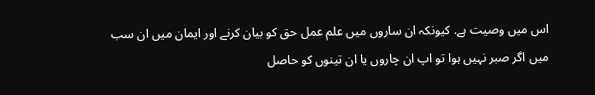اس میں وصیت ہے. کیونکہ ان ساروں میں علم عمل حق کو بیان کرنے اور ایمان میں ان سب میں اگر صبر نہیں ہوا تو اپ ان چاروں یا ان تینوں کو حاصل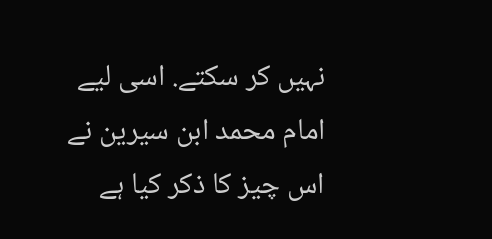نہیں کر سکتے. اسی لیے امام محمد ابن سیرین نے اس چیز کا ذکر کیا ہے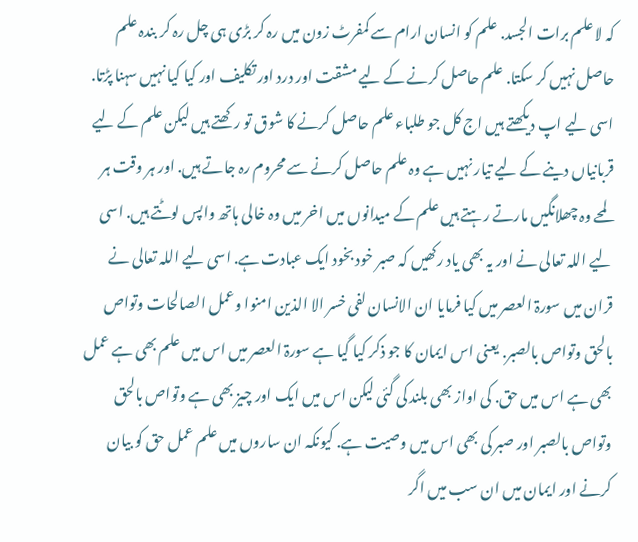کہ لا علم برات الجسد. علم کو انسان ارام سے کمفرٹ زون میں رہ کر بڑی ہی چل رہ کر بندہ علم حاصل نہیں کر سکتا. علم حاصل کرنے کے لیے مشقت اور درد اور تکلیف اور کیا کیا نہیں سہنا پڑتا. اسی لیے اپ دیکھتے ہیں اج کل جو طلباء علم حاصل کرنے کا شوق تو رکھتے ہیں لیکن علم کے لیے قربانیاں دینے کے لیے تیار نہیں ہے وہ علم حاصل کرنے سے محروم رہ جاتے ہیں. اور ہر وقت ہر لمحے وہ چھلانگیں مارتے رہتے ہیں علم کے میدانوں میں اخر میں وہ خالی ہاتھ واپس لوٹتے ہیں. اسی لیے اللہ تعالی نے اور یہ بھی یاد رکھیں کہ صبر خود بخود ایک عبادت ہے. اسی لیے اللہ تعالی نے قران میں سورۃ العصر میں کیا فرمایا ان الانسان لفی خسر الا الذین امنوا وعمل الصالحات وتواص بالحق وتواص بالصبر. یعنی اس ایمان کا جو ذکر کیا گیا ہے سورۃ العصر میں اس میں علم بھی ہے عمل بھی ہے اس میں حق. کی اواز بھی بلند کی گئی لیکن اس میں ایک اور چیز بھی ہے وتواص بالحق وتواص بالصبر اور صبر کی بھی اس میں وصیت ہے. کیونکہ ان ساروں میں علم عمل حق کو بیان کرنے اور ایمان میں ان سب میں اگر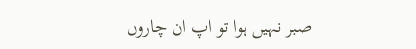صبر نہیں ہوا تو اپ ان چاروں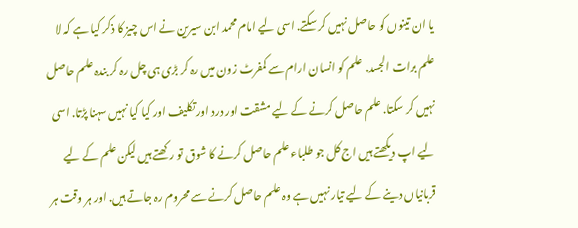یا ان تینوں کو حاصل نہیں کر سکتے. اسی لیے امام محمد ابن سیرین نے اس چیز کا ذکر کیا ہے کہ لا علم برات الجسد. علم کو انسان ارام سے کمفرٹ زون میں رہ کر بڑی ہی چل رہ کر بندہ علم حاصل نہیں کر سکتا. علم حاصل کرنے کے لیے مشقت اور درد اور تکلیف اور کیا کیا نہیں سہنا پڑتا. اسی لیے اپ دیکھتے ہیں اج کل جو طلباء علم حاصل کرنے کا شوق تو رکھتے ہیں لیکن علم کے لیے قربانیاں دینے کے لیے تیار نہیں ہے وہ علم حاصل کرنے سے محروم رہ جاتے ہیں. اور ہر وقت ہر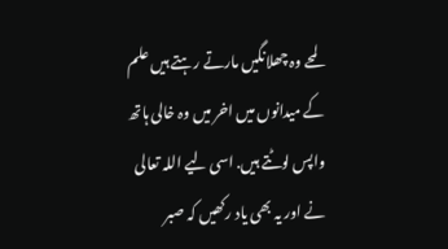لمحے وہ چھلانگیں مارتے رہتے ہیں علم کے میدانوں میں اخر میں وہ خالی ہاتھ واپس لوٹتے ہیں. اسی لیے اللہ تعالی نے اور یہ بھی یاد رکھیں کہ صبر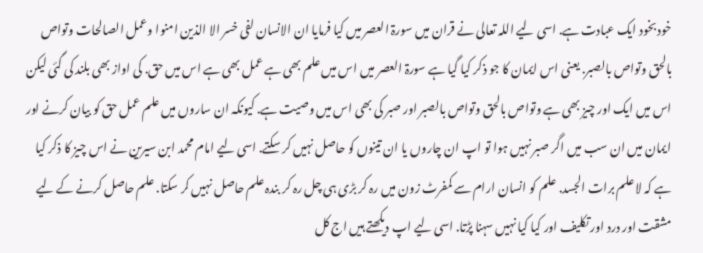خود بخود ایک عبادت ہے. اسی لیے اللہ تعالی نے قران میں سورۃ العصر میں کیا فرمایا ان الانسان لفی خسر الا الذین امنوا وعمل الصالحات وتواص بالحق وتواص بالصبر. یعنی اس ایمان کا جو ذکر کیا گیا ہے سورۃ العصر میں اس میں علم بھی ہے عمل بھی ہے اس میں حق. کی اواز بھی بلند کی گئی لیکن اس میں ایک اور چیز بھی ہے وتواص بالحق وتواص بالصبر اور صبر کی بھی اس میں وصیت ہے. کیونکہ ان ساروں میں علم عمل حق کو بیان کرنے اور ایمان میں ان سب میں اگر صبر نہیں ہوا تو اپ ان چاروں یا ان تینوں کو حاصل نہیں کر سکتے. اسی لیے امام محمد ابن سیرین نے اس چیز کا ذکر کیا ہے کہ لا علم برات الجسد. علم کو انسان ارام سے کمفرٹ زون میں رہ کر بڑی ہی چل رہ کر بندہ علم حاصل نہیں کر سکتا. علم حاصل کرنے کے لیے مشقت اور درد اور تکلیف اور کیا کیا نہیں سہنا پڑتا. اسی لیے اپ دیکھتے ہیں اج کل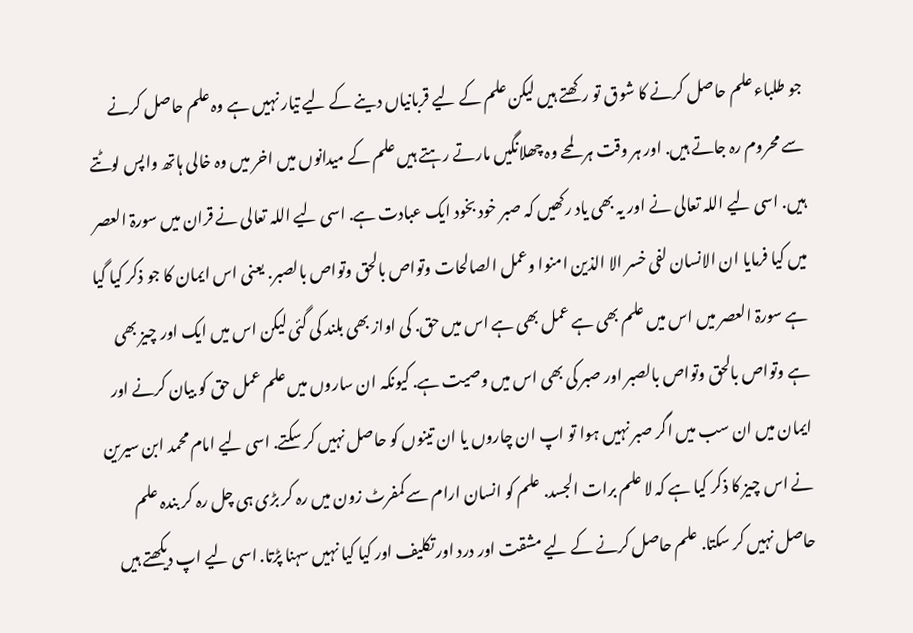جو طلباء علم حاصل کرنے کا شوق تو رکھتے ہیں لیکن علم کے لیے قربانیاں دینے کے لیے تیار نہیں ہے وہ علم حاصل کرنے سے محروم رہ جاتے ہیں. اور ہر وقت ہر لمحے وہ چھلانگیں مارتے رہتے ہیں علم کے میدانوں میں اخر میں وہ خالی ہاتھ واپس لوٹتے ہیں. اسی لیے اللہ تعالی نے اور یہ بھی یاد رکھیں کہ صبر خود بخود ایک عبادت ہے. اسی لیے اللہ تعالی نے قران میں سورۃ العصر میں کیا فرمایا ان الانسان لفی خسر الا الذین امنوا وعمل الصالحات وتواص بالحق وتواص بالصبر. یعنی اس ایمان کا جو ذکر کیا گیا ہے سورۃ العصر میں اس میں علم بھی ہے عمل بھی ہے اس میں حق. کی اواز بھی بلند کی گئی لیکن اس میں ایک اور چیز بھی ہے وتواص بالحق وتواص بالصبر اور صبر کی بھی اس میں وصیت ہے. کیونکہ ان ساروں میں علم عمل حق کو بیان کرنے اور ایمان میں ان سب میں اگر صبر نہیں ہوا تو اپ ان چاروں یا ان تینوں کو حاصل نہیں کر سکتے. اسی لیے امام محمد ابن سیرین نے اس چیز کا ذکر کیا ہے کہ لا علم برات الجسد. علم کو انسان ارام سے کمفرٹ زون میں رہ کر بڑی ہی چل رہ کر بندہ علم حاصل نہیں کر سکتا. علم حاصل کرنے کے لیے مشقت اور درد اور تکلیف اور کیا کیا نہیں سہنا پڑتا. اسی لیے اپ دیکھتے ہیں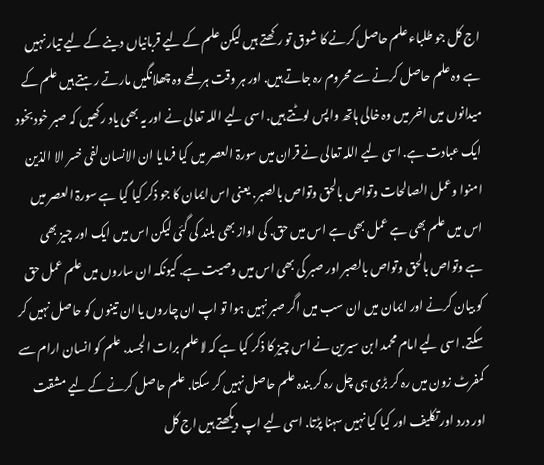اج کل جو طلباء علم حاصل کرنے کا شوق تو رکھتے ہیں لیکن علم کے لیے قربانیاں دینے کے لیے تیار نہیں ہے وہ علم حاصل کرنے سے محروم رہ جاتے ہیں. اور ہر وقت ہر لمحے وہ چھلانگیں مارتے رہتے ہیں علم کے میدانوں میں اخر میں وہ خالی ہاتھ واپس لوٹتے ہیں. اسی لیے اللہ تعالی نے اور یہ بھی یاد رکھیں کہ صبر خود بخود ایک عبادت ہے. اسی لیے اللہ تعالی نے قران میں سورۃ العصر میں کیا فرمایا ان الانسان لفی خسر الا الذین امنوا وعمل الصالحات وتواص بالحق وتواص بالصبر. یعنی اس ایمان کا جو ذکر کیا گیا ہے سورۃ العصر میں اس میں علم بھی ہے عمل بھی ہے اس میں حق. کی اواز بھی بلند کی گئی لیکن اس میں ایک اور چیز بھی ہے وتواص بالحق وتواص بالصبر اور صبر کی بھی اس میں وصیت ہے. کیونکہ ان ساروں میں علم عمل حق کو بیان کرنے اور ایمان میں ان سب میں اگر صبر نہیں ہوا تو اپ ان چاروں یا ان تینوں کو حاصل نہیں کر سکتے. اسی لیے امام محمد ابن سیرین نے اس چیز کا ذکر کیا ہے کہ لا علم برات الجسد. علم کو انسان ارام سے کمفرٹ زون میں رہ کر بڑی ہی چل رہ کر بندہ علم حاصل نہیں کر سکتا. علم حاصل کرنے کے لیے مشقت اور درد اور تکلیف اور کیا کیا نہیں سہنا پڑتا. اسی لیے اپ دیکھتے ہیں اج کل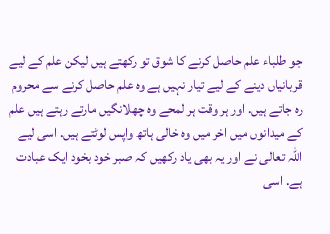جو طلباء علم حاصل کرنے کا شوق تو رکھتے ہیں لیکن علم کے لیے قربانیاں دینے کے لیے تیار نہیں ہے وہ علم حاصل کرنے سے محروم رہ جاتے ہیں. اور ہر وقت ہر لمحے وہ چھلانگیں مارتے رہتے ہیں علم کے میدانوں میں اخر میں وہ خالی ہاتھ واپس لوٹتے ہیں. اسی لیے اللہ تعالی نے اور یہ بھی یاد رکھیں کہ صبر خود بخود ایک عبادت ہے. اسی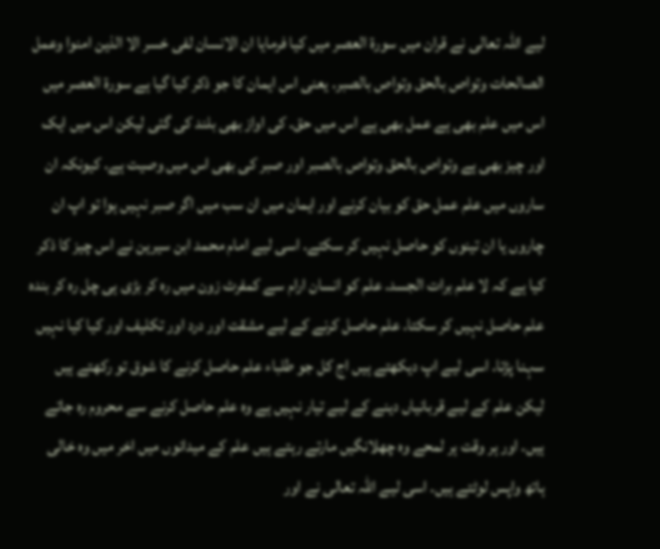لیے اللہ تعالی نے قران میں سورۃ العصر میں کیا فرمایا ان الانسان لفی خسر الا الذین امنوا وعمل الصالحات وتواص بالحق وتواص بالصبر. یعنی اس ایمان کا جو ذکر کیا گیا ہے سورۃ العصر میں اس میں علم بھی ہے عمل بھی ہے اس میں حق. کی اواز بھی بلند کی گئی لیکن اس میں ایک اور چیز بھی ہے وتواص بالحق وتواص بالصبر اور صبر کی بھی اس میں وصیت ہے. کیونکہ ان ساروں میں علم عمل حق کو بیان کرنے اور ایمان میں ان سب میں اگر صبر نہیں ہوا تو اپ ان چاروں یا ان تینوں کو حاصل نہیں کر سکتے. اسی لیے امام محمد ابن سیرین نے اس چیز کا ذکر کیا ہے کہ لا علم برات الجسد. علم کو انسان ارام سے کمفرٹ زون میں رہ کر بڑی ہی چل رہ کر بندہ علم حاصل نہیں کر سکتا. علم حاصل کرنے کے لیے مشقت اور درد اور تکلیف اور کیا کیا نہیں سہنا پڑتا. اسی لیے اپ دیکھتے ہیں اج کل جو طلباء علم حاصل کرنے کا شوق تو رکھتے ہیں لیکن علم کے لیے قربانیاں دینے کے لیے تیار نہیں ہے وہ علم حاصل کرنے سے محروم رہ جاتے ہیں. اور ہر وقت ہر لمحے وہ چھلانگیں مارتے رہتے ہیں علم کے میدانوں میں اخر میں وہ خالی ہاتھ واپس لوٹتے ہیں. اسی لیے اللہ تعالی نے اور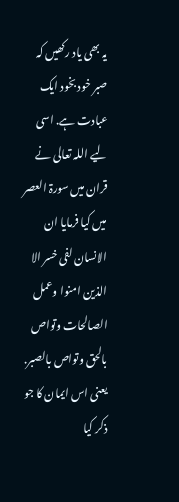یہ بھی یاد رکھیں کہ صبر خود بخود ایک عبادت ہے. اسی لیے اللہ تعالی نے قران میں سورۃ العصر میں کیا فرمایا ان الانسان لفی خسر الا الذین امنوا وعمل الصالحات وتواص بالحق وتواص بالصبر. یعنی اس ایمان کا جو ذکر کیا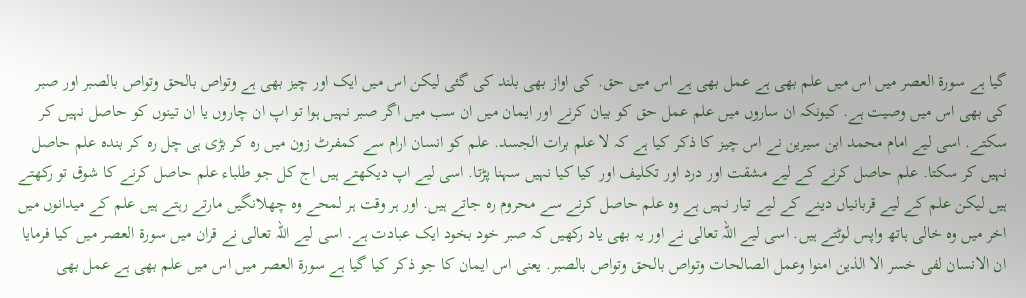گیا ہے سورۃ العصر میں اس میں علم بھی ہے عمل بھی ہے اس میں حق. کی اواز بھی بلند کی گئی لیکن اس میں ایک اور چیز بھی ہے وتواص بالحق وتواص بالصبر اور صبر کی بھی اس میں وصیت ہے. کیونکہ ان ساروں میں علم عمل حق کو بیان کرنے اور ایمان میں ان سب میں اگر صبر نہیں ہوا تو اپ ان چاروں یا ان تینوں کو حاصل نہیں کر سکتے. اسی لیے امام محمد ابن سیرین نے اس چیز کا ذکر کیا ہے کہ لا علم برات الجسد. علم کو انسان ارام سے کمفرٹ زون میں رہ کر بڑی ہی چل رہ کر بندہ علم حاصل نہیں کر سکتا. علم حاصل کرنے کے لیے مشقت اور درد اور تکلیف اور کیا کیا نہیں سہنا پڑتا. اسی لیے اپ دیکھتے ہیں اج کل جو طلباء علم حاصل کرنے کا شوق تو رکھتے ہیں لیکن علم کے لیے قربانیاں دینے کے لیے تیار نہیں ہے وہ علم حاصل کرنے سے محروم رہ جاتے ہیں. اور ہر وقت ہر لمحے وہ چھلانگیں مارتے رہتے ہیں علم کے میدانوں میں اخر میں وہ خالی ہاتھ واپس لوٹتے ہیں. اسی لیے اللہ تعالی نے اور یہ بھی یاد رکھیں کہ صبر خود بخود ایک عبادت ہے. اسی لیے اللہ تعالی نے قران میں سورۃ العصر میں کیا فرمایا ان الانسان لفی خسر الا الذین امنوا وعمل الصالحات وتواص بالحق وتواص بالصبر. یعنی اس ایمان کا جو ذکر کیا گیا ہے سورۃ العصر میں اس میں علم بھی ہے عمل بھی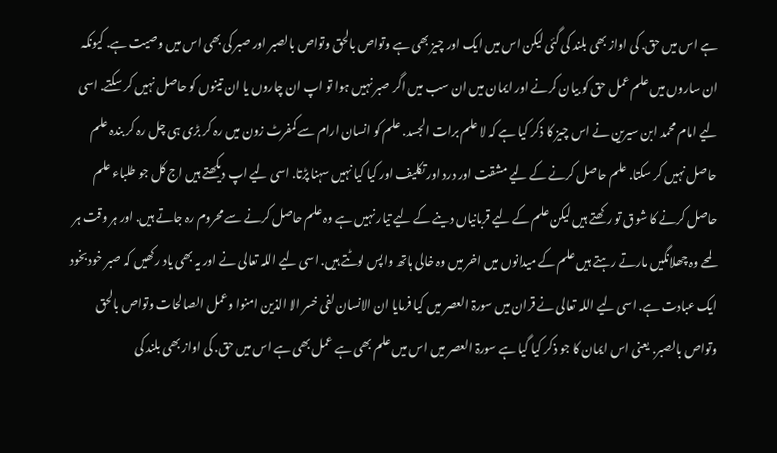ہے اس میں حق. کی اواز بھی بلند کی گئی لیکن اس میں ایک اور چیز بھی ہے وتواص بالحق وتواص بالصبر اور صبر کی بھی اس میں وصیت ہے. کیونکہ ان ساروں میں علم عمل حق کو بیان کرنے اور ایمان میں ان سب میں اگر صبر نہیں ہوا تو اپ ان چاروں یا ان تینوں کو حاصل نہیں کر سکتے. اسی لیے امام محمد ابن سیرین نے اس چیز کا ذکر کیا ہے کہ لا علم برات الجسد. علم کو انسان ارام سے کمفرٹ زون میں رہ کر بڑی ہی چل رہ کر بندہ علم حاصل نہیں کر سکتا. علم حاصل کرنے کے لیے مشقت اور درد اور تکلیف اور کیا کیا نہیں سہنا پڑتا. اسی لیے اپ دیکھتے ہیں اج کل جو طلباء علم حاصل کرنے کا شوق تو رکھتے ہیں لیکن علم کے لیے قربانیاں دینے کے لیے تیار نہیں ہے وہ علم حاصل کرنے سے محروم رہ جاتے ہیں. اور ہر وقت ہر لمحے وہ چھلانگیں مارتے رہتے ہیں علم کے میدانوں میں اخر میں وہ خالی ہاتھ واپس لوٹتے ہیں. اسی لیے اللہ تعالی نے اور یہ بھی یاد رکھیں کہ صبر خود بخود ایک عبادت ہے. اسی لیے اللہ تعالی نے قران میں سورۃ العصر میں کیا فرمایا ان الانسان لفی خسر الا الذین امنوا وعمل الصالحات وتواص بالحق وتواص بالصبر. یعنی اس ایمان کا جو ذکر کیا گیا ہے سورۃ العصر میں اس میں علم بھی ہے عمل بھی ہے اس میں حق. کی اواز بھی بلند کی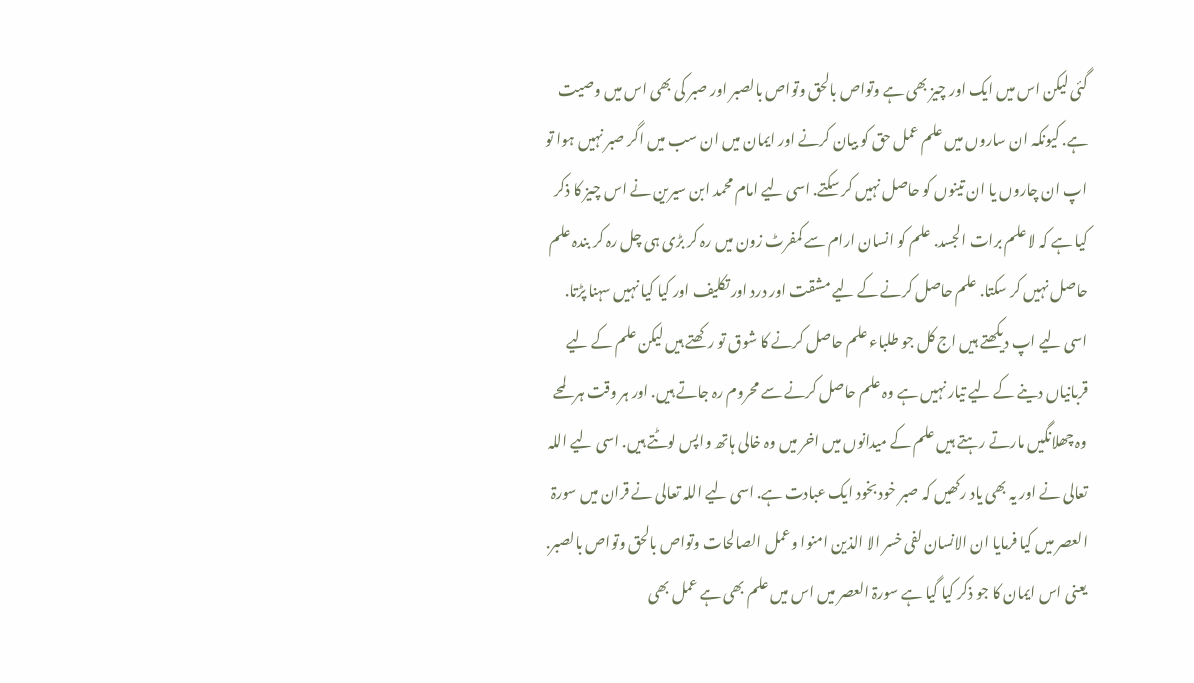گئی لیکن اس میں ایک اور چیز بھی ہے وتواص بالحق وتواص بالصبر اور صبر کی بھی اس میں وصیت ہے. کیونکہ ان ساروں میں علم عمل حق کو بیان کرنے اور ایمان میں ان سب میں اگر صبر نہیں ہوا تو اپ ان چاروں یا ان تینوں کو حاصل نہیں کر سکتے. اسی لیے امام محمد ابن سیرین نے اس چیز کا ذکر کیا ہے کہ لا علم برات الجسد. علم کو انسان ارام سے کمفرٹ زون میں رہ کر بڑی ہی چل رہ کر بندہ علم حاصل نہیں کر سکتا. علم حاصل کرنے کے لیے مشقت اور درد اور تکلیف اور کیا کیا نہیں سہنا پڑتا. اسی لیے اپ دیکھتے ہیں اج کل جو طلباء علم حاصل کرنے کا شوق تو رکھتے ہیں لیکن علم کے لیے قربانیاں دینے کے لیے تیار نہیں ہے وہ علم حاصل کرنے سے محروم رہ جاتے ہیں. اور ہر وقت ہر لمحے وہ چھلانگیں مارتے رہتے ہیں علم کے میدانوں میں اخر میں وہ خالی ہاتھ واپس لوٹتے ہیں. اسی لیے اللہ تعالی نے اور یہ بھی یاد رکھیں کہ صبر خود بخود ایک عبادت ہے. اسی لیے اللہ تعالی نے قران میں سورۃ العصر میں کیا فرمایا ان الانسان لفی خسر الا الذین امنوا وعمل الصالحات وتواص بالحق وتواص بالصبر. یعنی اس ایمان کا جو ذکر کیا گیا ہے سورۃ العصر میں اس میں علم بھی ہے عمل بھی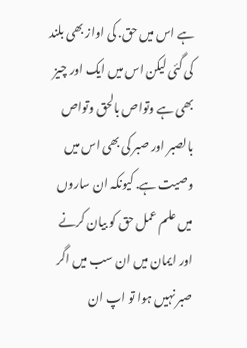ہے اس میں حق. کی اواز بھی بلند کی گئی لیکن اس میں ایک اور چیز بھی ہے وتواص بالحق وتواص بالصبر اور صبر کی بھی اس میں وصیت ہے. کیونکہ ان ساروں میں علم عمل حق کو بیان کرنے اور ایمان میں ان سب میں اگر صبر نہیں ہوا تو اپ ان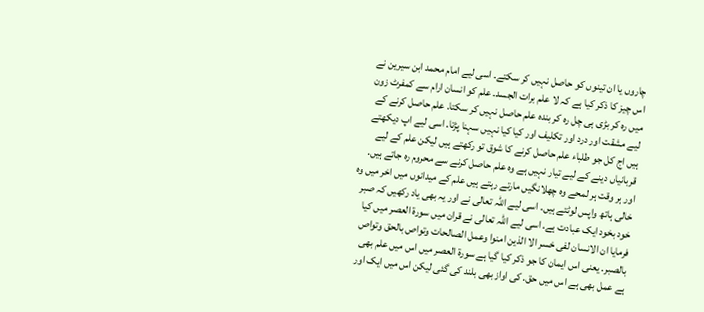چاروں یا ان تینوں کو حاصل نہیں کر سکتے. اسی لیے امام محمد ابن سیرین نے اس چیز کا ذکر کیا ہے کہ لا علم برات الجسد. علم کو انسان ارام سے کمفرٹ زون میں رہ کر بڑی ہی چل رہ کر بندہ علم حاصل نہیں کر سکتا. علم حاصل کرنے کے لیے مشقت اور درد اور تکلیف اور کیا کیا نہیں سہنا پڑتا. اسی لیے اپ دیکھتے ہیں اج کل جو طلباء علم حاصل کرنے کا شوق تو رکھتے ہیں لیکن علم کے لیے قربانیاں دینے کے لیے تیار نہیں ہے وہ علم حاصل کرنے سے محروم رہ جاتے ہیں. اور ہر وقت ہر لمحے وہ چھلانگیں مارتے رہتے ہیں علم کے میدانوں میں اخر میں وہ خالی ہاتھ واپس لوٹتے ہیں. اسی لیے اللہ تعالی نے اور یہ بھی یاد رکھیں کہ صبر خود بخود ایک عبادت ہے. اسی لیے اللہ تعالی نے قران میں سورۃ العصر میں کیا فرمایا ان الانسان لفی خسر الا الذین امنوا وعمل الصالحات وتواص بالحق وتواص بالصبر. یعنی اس ایمان کا جو ذکر کیا گیا ہے سورۃ العصر میں اس میں علم بھی ہے عمل بھی ہے اس میں حق. کی اواز بھی بلند کی گئی لیکن اس میں ایک اور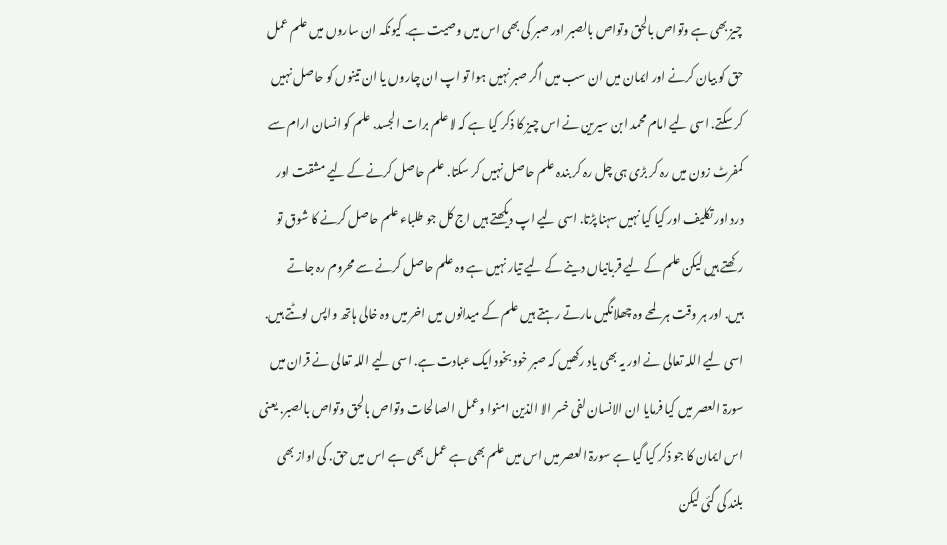چیز بھی ہے وتواص بالحق وتواص بالصبر اور صبر کی بھی اس میں وصیت ہے. کیونکہ ان ساروں میں علم عمل حق کو بیان کرنے اور ایمان میں ان سب میں اگر صبر نہیں ہوا تو اپ ان چاروں یا ان تینوں کو حاصل نہیں کر سکتے. اسی لیے امام محمد ابن سیرین نے اس چیز کا ذکر کیا ہے کہ لا علم برات الجسد. علم کو انسان ارام سے کمفرٹ زون میں رہ کر بڑی ہی چل رہ کر بندہ علم حاصل نہیں کر سکتا. علم حاصل کرنے کے لیے مشقت اور درد اور تکلیف اور کیا کیا نہیں سہنا پڑتا. اسی لیے اپ دیکھتے ہیں اج کل جو طلباء علم حاصل کرنے کا شوق تو رکھتے ہیں لیکن علم کے لیے قربانیاں دینے کے لیے تیار نہیں ہے وہ علم حاصل کرنے سے محروم رہ جاتے ہیں. اور ہر وقت ہر لمحے وہ چھلانگیں مارتے رہتے ہیں علم کے میدانوں میں اخر میں وہ خالی ہاتھ واپس لوٹتے ہیں. اسی لیے اللہ تعالی نے اور یہ بھی یاد رکھیں کہ صبر خود بخود ایک عبادت ہے. اسی لیے اللہ تعالی نے قران میں سورۃ العصر میں کیا فرمایا ان الانسان لفی خسر الا الذین امنوا وعمل الصالحات وتواص بالحق وتواص بالصبر. یعنی اس ایمان کا جو ذکر کیا گیا ہے سورۃ العصر میں اس میں علم بھی ہے عمل بھی ہے اس میں حق. کی اواز بھی بلند کی گئی لیکن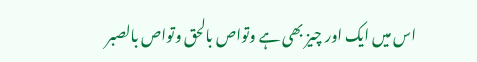اس میں ایک اور چیز بھی ہے وتواص بالحق وتواص بالصبر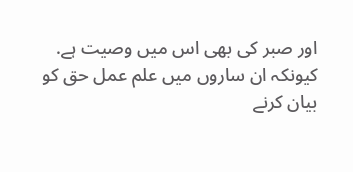اور صبر کی بھی اس میں وصیت ہے. کیونکہ ان ساروں میں علم عمل حق کو بیان کرنے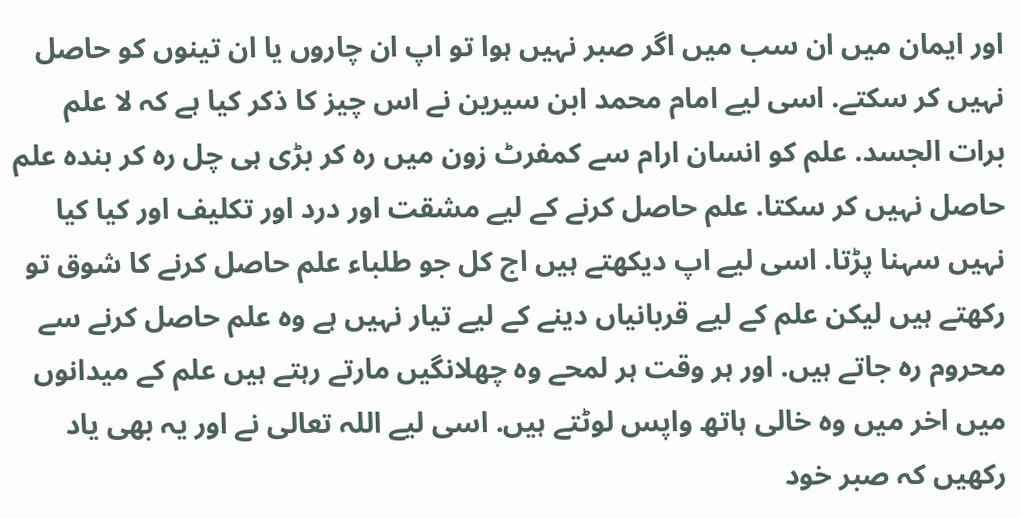اور ایمان میں ان سب میں اگر صبر نہیں ہوا تو اپ ان چاروں یا ان تینوں کو حاصل نہیں کر سکتے. اسی لیے امام محمد ابن سیرین نے اس چیز کا ذکر کیا ہے کہ لا علم برات الجسد. علم کو انسان ارام سے کمفرٹ زون میں رہ کر بڑی ہی چل رہ کر بندہ علم حاصل نہیں کر سکتا. علم حاصل کرنے کے لیے مشقت اور درد اور تکلیف اور کیا کیا نہیں سہنا پڑتا. اسی لیے اپ دیکھتے ہیں اج کل جو طلباء علم حاصل کرنے کا شوق تو رکھتے ہیں لیکن علم کے لیے قربانیاں دینے کے لیے تیار نہیں ہے وہ علم حاصل کرنے سے محروم رہ جاتے ہیں. اور ہر وقت ہر لمحے وہ چھلانگیں مارتے رہتے ہیں علم کے میدانوں میں اخر میں وہ خالی ہاتھ واپس لوٹتے ہیں. اسی لیے اللہ تعالی نے اور یہ بھی یاد رکھیں کہ صبر خود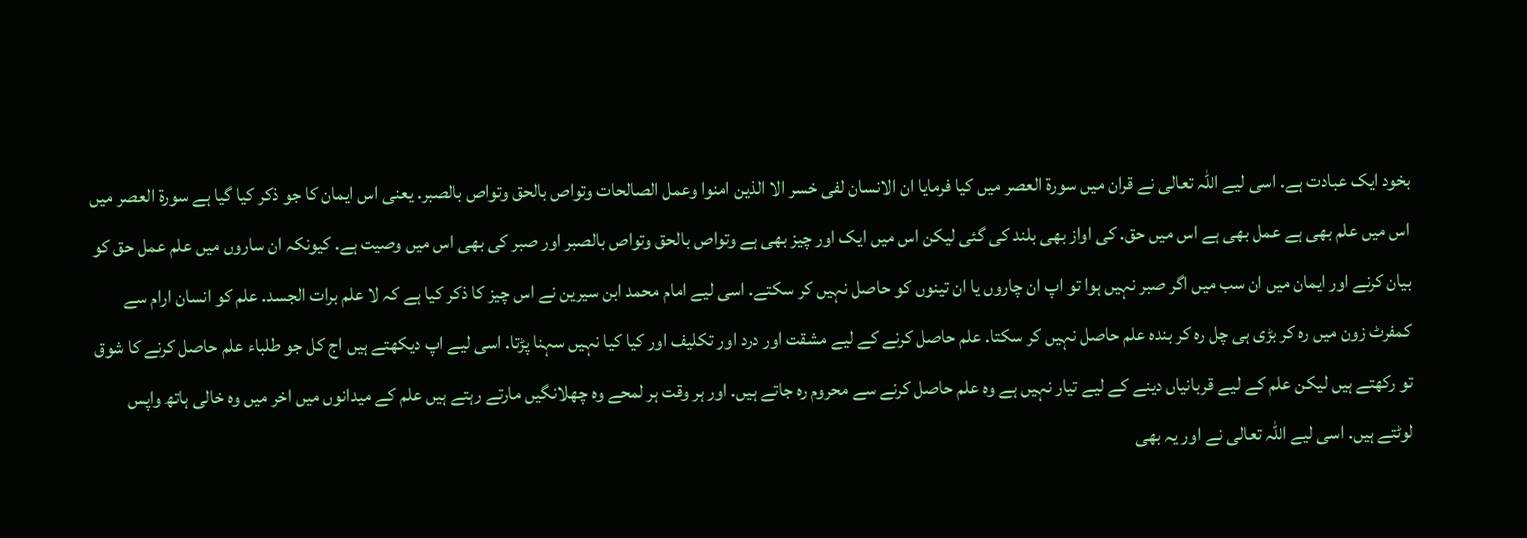بخود ایک عبادت ہے. اسی لیے اللہ تعالی نے قران میں سورۃ العصر میں کیا فرمایا ان الانسان لفی خسر الا الذین امنوا وعمل الصالحات وتواص بالحق وتواص بالصبر. یعنی اس ایمان کا جو ذکر کیا گیا ہے سورۃ العصر میں اس میں علم بھی ہے عمل بھی ہے اس میں حق. کی اواز بھی بلند کی گئی لیکن اس میں ایک اور چیز بھی ہے وتواص بالحق وتواص بالصبر اور صبر کی بھی اس میں وصیت ہے. کیونکہ ان ساروں میں علم عمل حق کو بیان کرنے اور ایمان میں ان سب میں اگر صبر نہیں ہوا تو اپ ان چاروں یا ان تینوں کو حاصل نہیں کر سکتے. اسی لیے امام محمد ابن سیرین نے اس چیز کا ذکر کیا ہے کہ لا علم برات الجسد. علم کو انسان ارام سے کمفرٹ زون میں رہ کر بڑی ہی چل رہ کر بندہ علم حاصل نہیں کر سکتا. علم حاصل کرنے کے لیے مشقت اور درد اور تکلیف اور کیا کیا نہیں سہنا پڑتا. اسی لیے اپ دیکھتے ہیں اج کل جو طلباء علم حاصل کرنے کا شوق تو رکھتے ہیں لیکن علم کے لیے قربانیاں دینے کے لیے تیار نہیں ہے وہ علم حاصل کرنے سے محروم رہ جاتے ہیں. اور ہر وقت ہر لمحے وہ چھلانگیں مارتے رہتے ہیں علم کے میدانوں میں اخر میں وہ خالی ہاتھ واپس لوٹتے ہیں. اسی لیے اللہ تعالی نے اور یہ بھی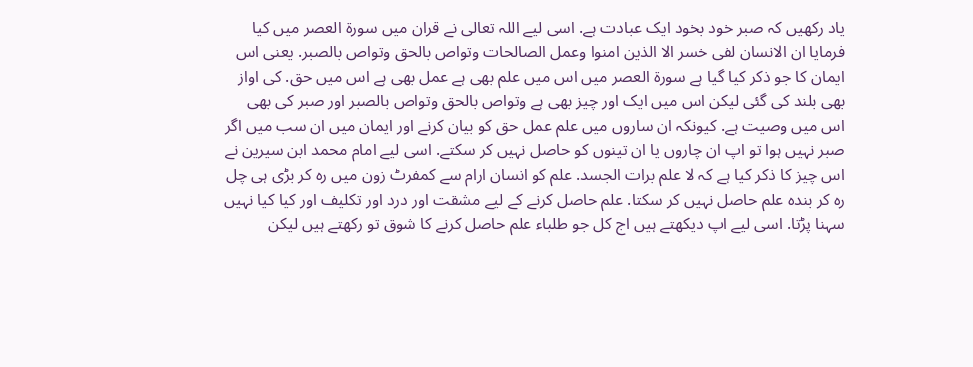یاد رکھیں کہ صبر خود بخود ایک عبادت ہے. اسی لیے اللہ تعالی نے قران میں سورۃ العصر میں کیا فرمایا ان الانسان لفی خسر الا الذین امنوا وعمل الصالحات وتواص بالحق وتواص بالصبر. یعنی اس ایمان کا جو ذکر کیا گیا ہے سورۃ العصر میں اس میں علم بھی ہے عمل بھی ہے اس میں حق. کی اواز بھی بلند کی گئی لیکن اس میں ایک اور چیز بھی ہے وتواص بالحق وتواص بالصبر اور صبر کی بھی اس میں وصیت ہے. کیونکہ ان ساروں میں علم عمل حق کو بیان کرنے اور ایمان میں ان سب میں اگر صبر نہیں ہوا تو اپ ان چاروں یا ان تینوں کو حاصل نہیں کر سکتے. اسی لیے امام محمد ابن سیرین نے اس چیز کا ذکر کیا ہے کہ لا علم برات الجسد. علم کو انسان ارام سے کمفرٹ زون میں رہ کر بڑی ہی چل رہ کر بندہ علم حاصل نہیں کر سکتا. علم حاصل کرنے کے لیے مشقت اور درد اور تکلیف اور کیا کیا نہیں سہنا پڑتا. اسی لیے اپ دیکھتے ہیں اج کل جو طلباء علم حاصل کرنے کا شوق تو رکھتے ہیں لیکن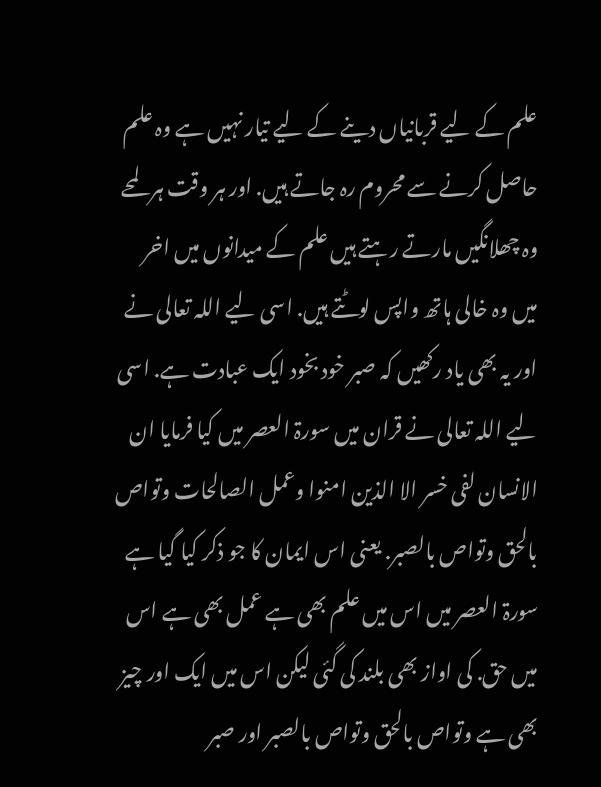علم کے لیے قربانیاں دینے کے لیے تیار نہیں ہے وہ علم حاصل کرنے سے محروم رہ جاتے ہیں. اور ہر وقت ہر لمحے وہ چھلانگیں مارتے رہتے ہیں علم کے میدانوں میں اخر میں وہ خالی ہاتھ واپس لوٹتے ہیں. اسی لیے اللہ تعالی نے اور یہ بھی یاد رکھیں کہ صبر خود بخود ایک عبادت ہے. اسی لیے اللہ تعالی نے قران میں سورۃ العصر میں کیا فرمایا ان الانسان لفی خسر الا الذین امنوا وعمل الصالحات وتواص بالحق وتواص بالصبر. یعنی اس ایمان کا جو ذکر کیا گیا ہے سورۃ العصر میں اس میں علم بھی ہے عمل بھی ہے اس میں حق. کی اواز بھی بلند کی گئی لیکن اس میں ایک اور چیز بھی ہے وتواص بالحق وتواص بالصبر اور صبر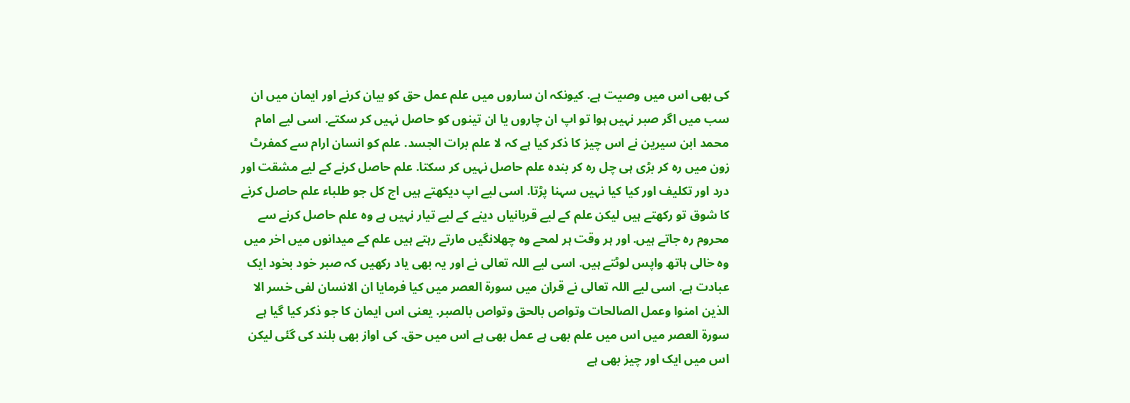کی بھی اس میں وصیت ہے. کیونکہ ان ساروں میں علم عمل حق کو بیان کرنے اور ایمان میں ان سب میں اگر صبر نہیں ہوا تو اپ ان چاروں یا ان تینوں کو حاصل نہیں کر سکتے. اسی لیے امام محمد ابن سیرین نے اس چیز کا ذکر کیا ہے کہ لا علم برات الجسد. علم کو انسان ارام سے کمفرٹ زون میں رہ کر بڑی ہی چل رہ کر بندہ علم حاصل نہیں کر سکتا. علم حاصل کرنے کے لیے مشقت اور درد اور تکلیف اور کیا کیا نہیں سہنا پڑتا. اسی لیے اپ دیکھتے ہیں اج کل جو طلباء علم حاصل کرنے کا شوق تو رکھتے ہیں لیکن علم کے لیے قربانیاں دینے کے لیے تیار نہیں ہے وہ علم حاصل کرنے سے محروم رہ جاتے ہیں. اور ہر وقت ہر لمحے وہ چھلانگیں مارتے رہتے ہیں علم کے میدانوں میں اخر میں وہ خالی ہاتھ واپس لوٹتے ہیں. اسی لیے اللہ تعالی نے اور یہ بھی یاد رکھیں کہ صبر خود بخود ایک عبادت ہے. اسی لیے اللہ تعالی نے قران میں سورۃ العصر میں کیا فرمایا ان الانسان لفی خسر الا الذین امنوا وعمل الصالحات وتواص بالحق وتواص بالصبر. یعنی اس ایمان کا جو ذکر کیا گیا ہے سورۃ العصر میں اس میں علم بھی ہے عمل بھی ہے اس میں حق. کی اواز بھی بلند کی گئی لیکن اس میں ایک اور چیز بھی ہے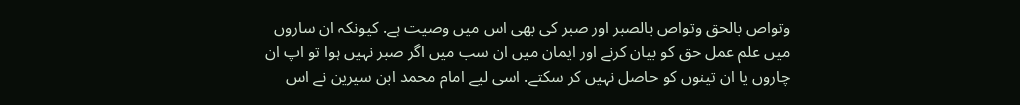وتواص بالحق وتواص بالصبر اور صبر کی بھی اس میں وصیت ہے. کیونکہ ان ساروں میں علم عمل حق کو بیان کرنے اور ایمان میں ان سب میں اگر صبر نہیں ہوا تو اپ ان چاروں یا ان تینوں کو حاصل نہیں کر سکتے. اسی لیے امام محمد ابن سیرین نے اس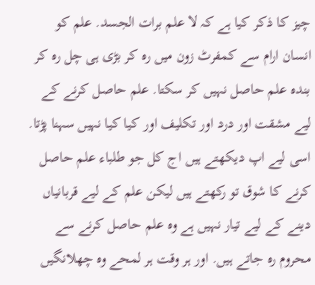چیز کا ذکر کیا ہے کہ لا علم برات الجسد. علم کو انسان ارام سے کمفرٹ زون میں رہ کر بڑی ہی چل رہ کر بندہ علم حاصل نہیں کر سکتا. علم حاصل کرنے کے لیے مشقت اور درد اور تکلیف اور کیا کیا نہیں سہنا پڑتا. اسی لیے اپ دیکھتے ہیں اج کل جو طلباء علم حاصل کرنے کا شوق تو رکھتے ہیں لیکن علم کے لیے قربانیاں دینے کے لیے تیار نہیں ہے وہ علم حاصل کرنے سے محروم رہ جاتے ہیں. اور ہر وقت ہر لمحے وہ چھلانگیں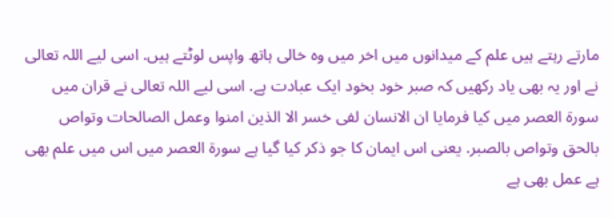مارتے رہتے ہیں علم کے میدانوں میں اخر میں وہ خالی ہاتھ واپس لوٹتے ہیں. اسی لیے اللہ تعالی نے اور یہ بھی یاد رکھیں کہ صبر خود بخود ایک عبادت ہے. اسی لیے اللہ تعالی نے قران میں سورۃ العصر میں کیا فرمایا ان الانسان لفی خسر الا الذین امنوا وعمل الصالحات وتواص بالحق وتواص بالصبر. یعنی اس ایمان کا جو ذکر کیا گیا ہے سورۃ العصر میں اس میں علم بھی ہے عمل بھی ہے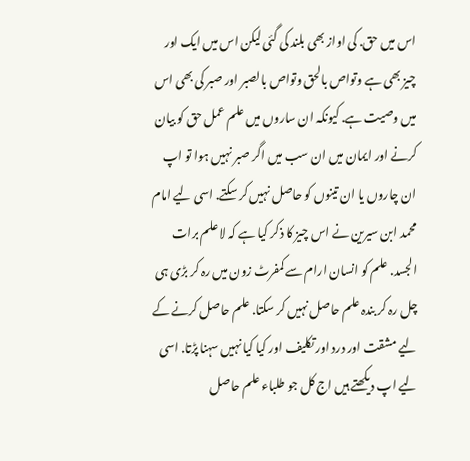اس میں حق. کی اواز بھی بلند کی گئی لیکن اس میں ایک اور چیز بھی ہے وتواص بالحق وتواص بالصبر اور صبر کی بھی اس میں وصیت ہے. کیونکہ ان ساروں میں علم عمل حق کو بیان کرنے اور ایمان میں ان سب میں اگر صبر نہیں ہوا تو اپ ان چاروں یا ان تینوں کو حاصل نہیں کر سکتے. اسی لیے امام محمد ابن سیرین نے اس چیز کا ذکر کیا ہے کہ لا علم برات الجسد. علم کو انسان ارام سے کمفرٹ زون میں رہ کر بڑی ہی چل رہ کر بندہ علم حاصل نہیں کر سکتا. علم حاصل کرنے کے لیے مشقت اور درد اور تکلیف اور کیا کیا نہیں سہنا پڑتا. اسی لیے اپ دیکھتے ہیں اج کل جو طلباء علم حاصل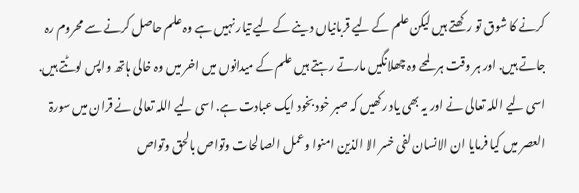کرنے کا شوق تو رکھتے ہیں لیکن علم کے لیے قربانیاں دینے کے لیے تیار نہیں ہے وہ علم حاصل کرنے سے محروم رہ جاتے ہیں. اور ہر وقت ہر لمحے وہ چھلانگیں مارتے رہتے ہیں علم کے میدانوں میں اخر میں وہ خالی ہاتھ واپس لوٹتے ہیں. اسی لیے اللہ تعالی نے اور یہ بھی یاد رکھیں کہ صبر خود بخود ایک عبادت ہے. اسی لیے اللہ تعالی نے قران میں سورۃ العصر میں کیا فرمایا ان الانسان لفی خسر الا الذین امنوا وعمل الصالحات وتواص بالحق وتواص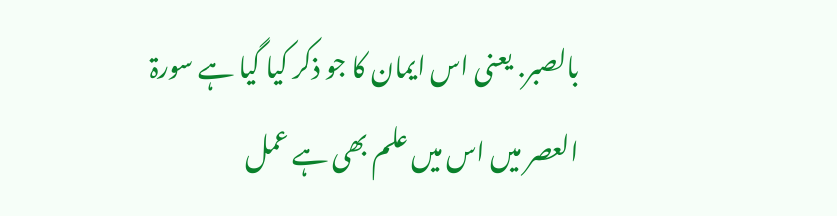بالصبر. یعنی اس ایمان کا جو ذکر کیا گیا ہے سورۃ العصر میں اس میں علم بھی ہے عمل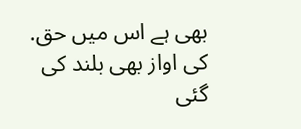بھی ہے اس میں حق. کی اواز بھی بلند کی گئی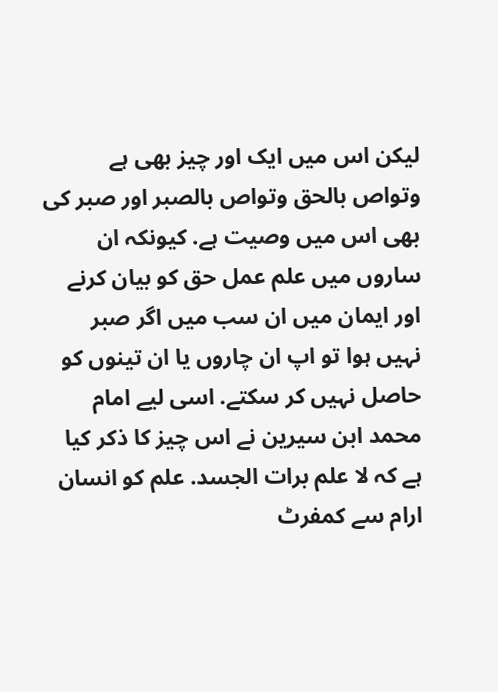لیکن اس میں ایک اور چیز بھی ہے وتواص بالحق وتواص بالصبر اور صبر کی بھی اس میں وصیت ہے. کیونکہ ان ساروں میں علم عمل حق کو بیان کرنے اور ایمان میں ان سب میں اگر صبر نہیں ہوا تو اپ ان چاروں یا ان تینوں کو حاصل نہیں کر سکتے. اسی لیے امام محمد ابن سیرین نے اس چیز کا ذکر کیا ہے کہ لا علم برات الجسد. علم کو انسان ارام سے کمفرٹ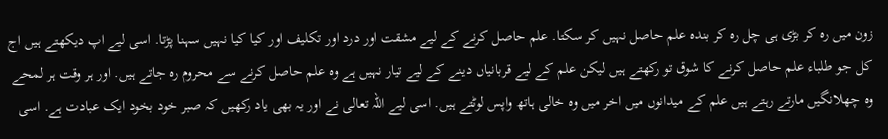زون میں رہ کر بڑی ہی چل رہ کر بندہ علم حاصل نہیں کر سکتا. علم حاصل کرنے کے لیے مشقت اور درد اور تکلیف اور کیا کیا نہیں سہنا پڑتا. اسی لیے اپ دیکھتے ہیں اج کل جو طلباء علم حاصل کرنے کا شوق تو رکھتے ہیں لیکن علم کے لیے قربانیاں دینے کے لیے تیار نہیں ہے وہ علم حاصل کرنے سے محروم رہ جاتے ہیں. اور ہر وقت ہر لمحے وہ چھلانگیں مارتے رہتے ہیں علم کے میدانوں میں اخر میں وہ خالی ہاتھ واپس لوٹتے ہیں. اسی لیے اللہ تعالی نے اور یہ بھی یاد رکھیں کہ صبر خود بخود ایک عبادت ہے. اسی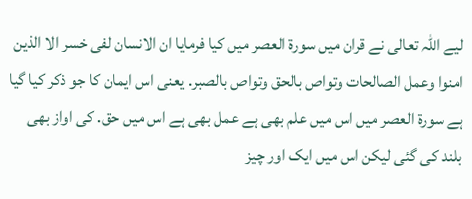لیے اللہ تعالی نے قران میں سورۃ العصر میں کیا فرمایا ان الانسان لفی خسر الا الذین امنوا وعمل الصالحات وتواص بالحق وتواص بالصبر. یعنی اس ایمان کا جو ذکر کیا گیا ہے سورۃ العصر میں اس میں علم بھی ہے عمل بھی ہے اس میں حق. کی اواز بھی بلند کی گئی لیکن اس میں ایک اور چیز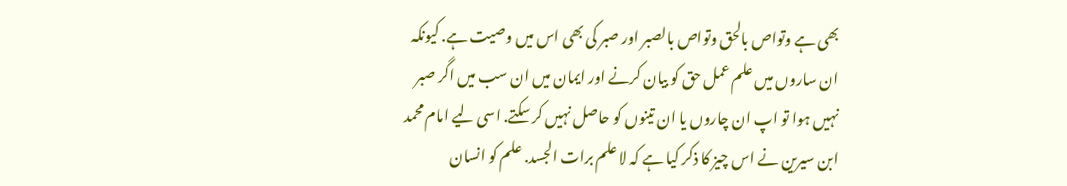بھی ہے وتواص بالحق وتواص بالصبر اور صبر کی بھی اس میں وصیت ہے. کیونکہ ان ساروں میں علم عمل حق کو بیان کرنے اور ایمان میں ان سب میں اگر صبر نہیں ہوا تو اپ ان چاروں یا ان تینوں کو حاصل نہیں کر سکتے. اسی لیے امام محمد ابن سیرین نے اس چیز کا ذکر کیا ہے کہ لا علم برات الجسد. علم کو انسان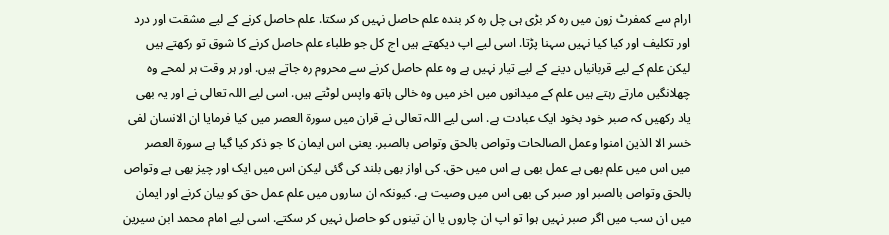ارام سے کمفرٹ زون میں رہ کر بڑی ہی چل رہ کر بندہ علم حاصل نہیں کر سکتا. علم حاصل کرنے کے لیے مشقت اور درد اور تکلیف اور کیا کیا نہیں سہنا پڑتا. اسی لیے اپ دیکھتے ہیں اج کل جو طلباء علم حاصل کرنے کا شوق تو رکھتے ہیں لیکن علم کے لیے قربانیاں دینے کے لیے تیار نہیں ہے وہ علم حاصل کرنے سے محروم رہ جاتے ہیں. اور ہر وقت ہر لمحے وہ چھلانگیں مارتے رہتے ہیں علم کے میدانوں میں اخر میں وہ خالی ہاتھ واپس لوٹتے ہیں. اسی لیے اللہ تعالی نے اور یہ بھی یاد رکھیں کہ صبر خود بخود ایک عبادت ہے. اسی لیے اللہ تعالی نے قران میں سورۃ العصر میں کیا فرمایا ان الانسان لفی خسر الا الذین امنوا وعمل الصالحات وتواص بالحق وتواص بالصبر. یعنی اس ایمان کا جو ذکر کیا گیا ہے سورۃ العصر میں اس میں علم بھی ہے عمل بھی ہے اس میں حق. کی اواز بھی بلند کی گئی لیکن اس میں ایک اور چیز بھی ہے وتواص بالحق وتواص بالصبر اور صبر کی بھی اس میں وصیت ہے. کیونکہ ان ساروں میں علم عمل حق کو بیان کرنے اور ایمان میں ان سب میں اگر صبر نہیں ہوا تو اپ ان چاروں یا ان تینوں کو حاصل نہیں کر سکتے. اسی لیے امام محمد ابن سیرین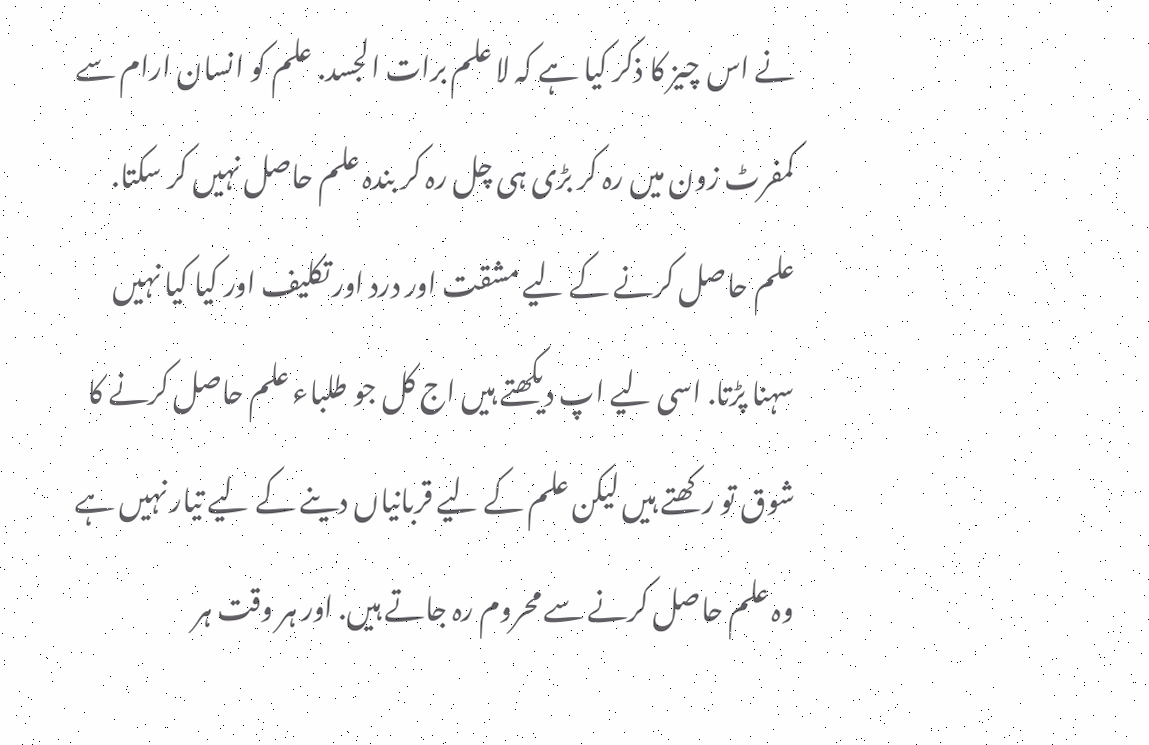نے اس چیز کا ذکر کیا ہے کہ لا علم برات الجسد. علم کو انسان ارام سے کمفرٹ زون میں رہ کر بڑی ہی چل رہ کر بندہ علم حاصل نہیں کر سکتا. علم حاصل کرنے کے لیے مشقت اور درد اور تکلیف اور کیا کیا نہیں سہنا پڑتا. اسی لیے اپ دیکھتے ہیں اج کل جو طلباء علم حاصل کرنے کا شوق تو رکھتے ہیں لیکن علم کے لیے قربانیاں دینے کے لیے تیار نہیں ہے وہ علم حاصل کرنے سے محروم رہ جاتے ہیں. اور ہر وقت ہر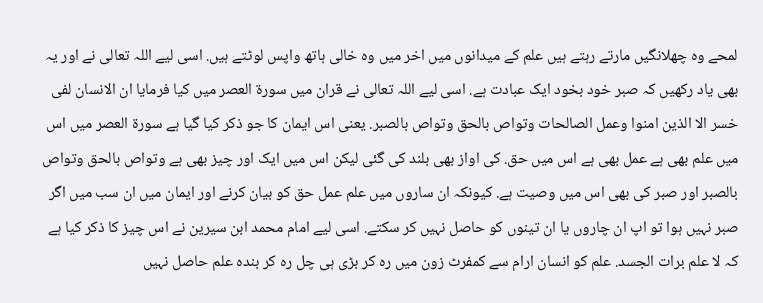لمحے وہ چھلانگیں مارتے رہتے ہیں علم کے میدانوں میں اخر میں وہ خالی ہاتھ واپس لوٹتے ہیں. اسی لیے اللہ تعالی نے اور یہ بھی یاد رکھیں کہ صبر خود بخود ایک عبادت ہے. اسی لیے اللہ تعالی نے قران میں سورۃ العصر میں کیا فرمایا ان الانسان لفی خسر الا الذین امنوا وعمل الصالحات وتواص بالحق وتواص بالصبر. یعنی اس ایمان کا جو ذکر کیا گیا ہے سورۃ العصر میں اس میں علم بھی ہے عمل بھی ہے اس میں حق. کی اواز بھی بلند کی گئی لیکن اس میں ایک اور چیز بھی ہے وتواص بالحق وتواص بالصبر اور صبر کی بھی اس میں وصیت ہے. کیونکہ ان ساروں میں علم عمل حق کو بیان کرنے اور ایمان میں ان سب میں اگر صبر نہیں ہوا تو اپ ان چاروں یا ان تینوں کو حاصل نہیں کر سکتے. اسی لیے امام محمد ابن سیرین نے اس چیز کا ذکر کیا ہے کہ لا علم برات الجسد. علم کو انسان ارام سے کمفرٹ زون میں رہ کر بڑی ہی چل رہ کر بندہ علم حاصل نہیں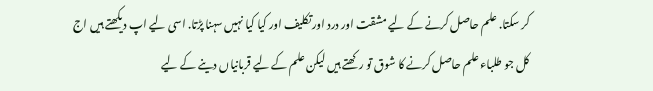کر سکتا. علم حاصل کرنے کے لیے مشقت اور درد اور تکلیف اور کیا کیا نہیں سہنا پڑتا. اسی لیے اپ دیکھتے ہیں اج کل جو طلباء علم حاصل کرنے کا شوق تو رکھتے ہیں لیکن علم کے لیے قربانیاں دینے کے لیے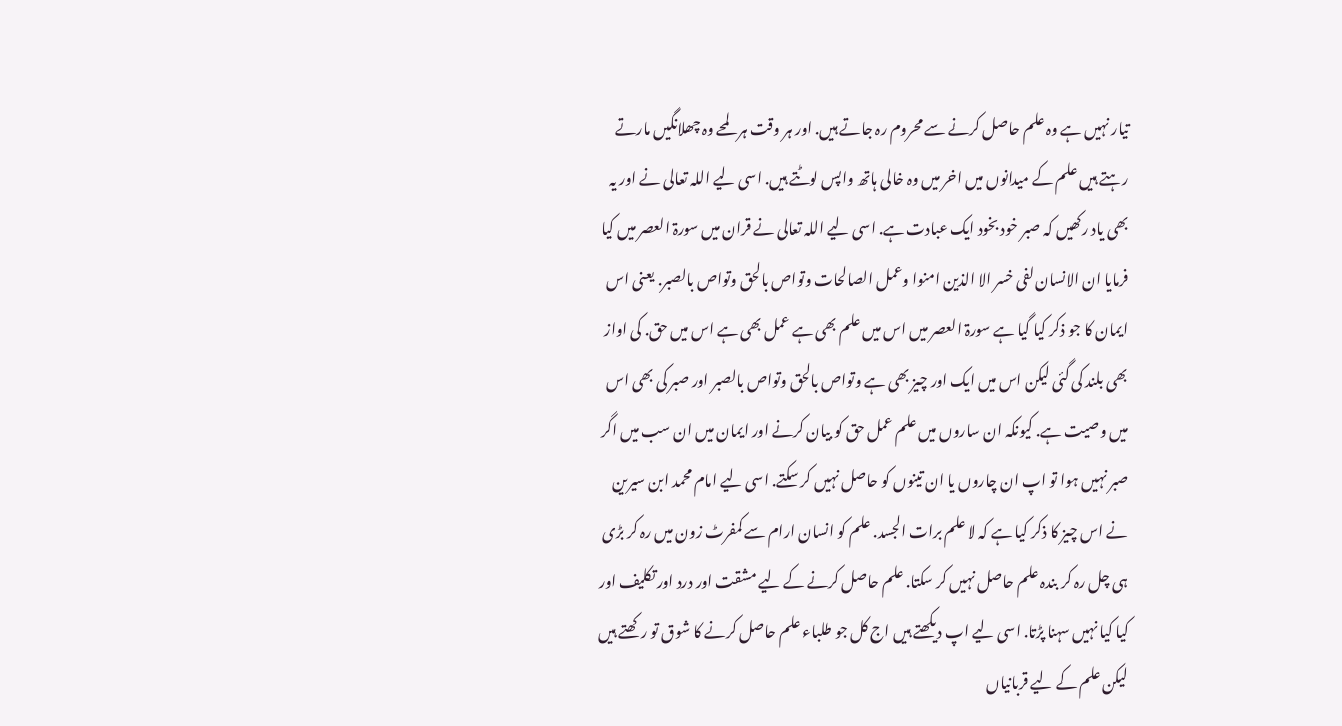تیار نہیں ہے وہ علم حاصل کرنے سے محروم رہ جاتے ہیں. اور ہر وقت ہر لمحے وہ چھلانگیں مارتے رہتے ہیں علم کے میدانوں میں اخر میں وہ خالی ہاتھ واپس لوٹتے ہیں. اسی لیے اللہ تعالی نے اور یہ بھی یاد رکھیں کہ صبر خود بخود ایک عبادت ہے. اسی لیے اللہ تعالی نے قران میں سورۃ العصر میں کیا فرمایا ان الانسان لفی خسر الا الذین امنوا وعمل الصالحات وتواص بالحق وتواص بالصبر. یعنی اس ایمان کا جو ذکر کیا گیا ہے سورۃ العصر میں اس میں علم بھی ہے عمل بھی ہے اس میں حق. کی اواز بھی بلند کی گئی لیکن اس میں ایک اور چیز بھی ہے وتواص بالحق وتواص بالصبر اور صبر کی بھی اس میں وصیت ہے. کیونکہ ان ساروں میں علم عمل حق کو بیان کرنے اور ایمان میں ان سب میں اگر صبر نہیں ہوا تو اپ ان چاروں یا ان تینوں کو حاصل نہیں کر سکتے. اسی لیے امام محمد ابن سیرین نے اس چیز کا ذکر کیا ہے کہ لا علم برات الجسد. علم کو انسان ارام سے کمفرٹ زون میں رہ کر بڑی ہی چل رہ کر بندہ علم حاصل نہیں کر سکتا. علم حاصل کرنے کے لیے مشقت اور درد اور تکلیف اور کیا کیا نہیں سہنا پڑتا. اسی لیے اپ دیکھتے ہیں اج کل جو طلباء علم حاصل کرنے کا شوق تو رکھتے ہیں لیکن علم کے لیے قربانیاں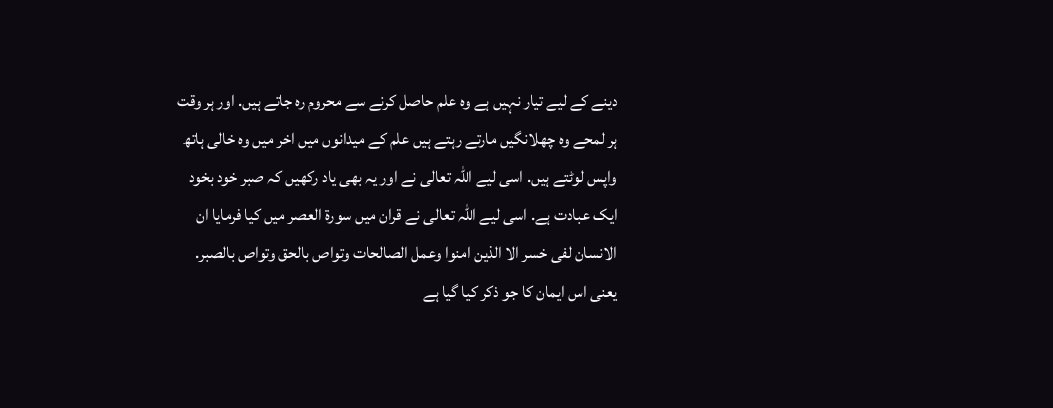دینے کے لیے تیار نہیں ہے وہ علم حاصل کرنے سے محروم رہ جاتے ہیں. اور ہر وقت ہر لمحے وہ چھلانگیں مارتے رہتے ہیں علم کے میدانوں میں اخر میں وہ خالی ہاتھ واپس لوٹتے ہیں. اسی لیے اللہ تعالی نے اور یہ بھی یاد رکھیں کہ صبر خود بخود ایک عبادت ہے. اسی لیے اللہ تعالی نے قران میں سورۃ العصر میں کیا فرمایا ان الانسان لفی خسر الا الذین امنوا وعمل الصالحات وتواص بالحق وتواص بالصبر. یعنی اس ایمان کا جو ذکر کیا گیا ہے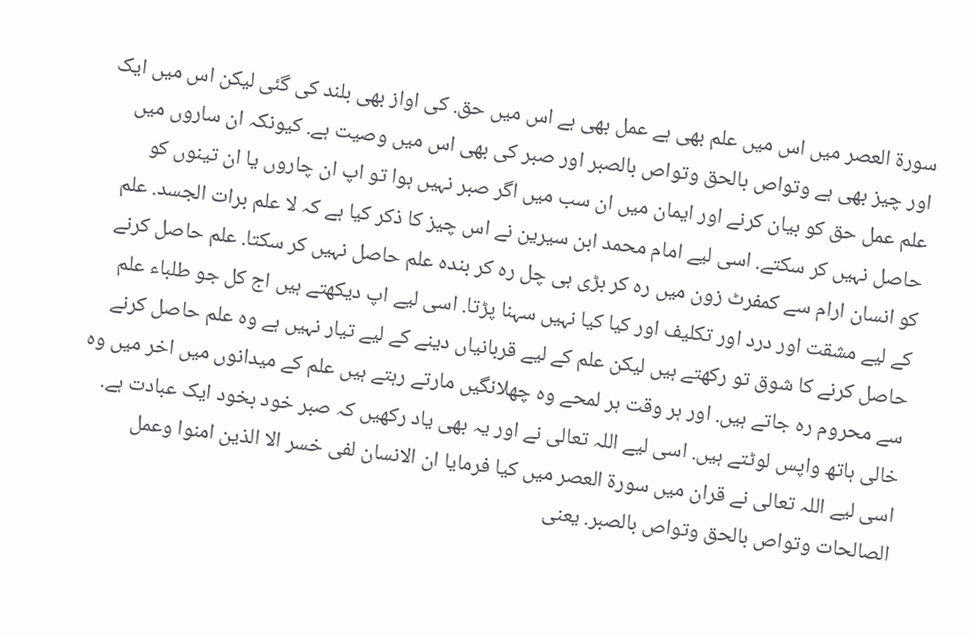سورۃ العصر میں اس میں علم بھی ہے عمل بھی ہے اس میں حق. کی اواز بھی بلند کی گئی لیکن اس میں ایک اور چیز بھی ہے وتواص بالحق وتواص بالصبر اور صبر کی بھی اس میں وصیت ہے. کیونکہ ان ساروں میں علم عمل حق کو بیان کرنے اور ایمان میں ان سب میں اگر صبر نہیں ہوا تو اپ ان چاروں یا ان تینوں کو حاصل نہیں کر سکتے. اسی لیے امام محمد ابن سیرین نے اس چیز کا ذکر کیا ہے کہ لا علم برات الجسد. علم کو انسان ارام سے کمفرٹ زون میں رہ کر بڑی ہی چل رہ کر بندہ علم حاصل نہیں کر سکتا. علم حاصل کرنے کے لیے مشقت اور درد اور تکلیف اور کیا کیا نہیں سہنا پڑتا. اسی لیے اپ دیکھتے ہیں اج کل جو طلباء علم حاصل کرنے کا شوق تو رکھتے ہیں لیکن علم کے لیے قربانیاں دینے کے لیے تیار نہیں ہے وہ علم حاصل کرنے سے محروم رہ جاتے ہیں. اور ہر وقت ہر لمحے وہ چھلانگیں مارتے رہتے ہیں علم کے میدانوں میں اخر میں وہ خالی ہاتھ واپس لوٹتے ہیں. اسی لیے اللہ تعالی نے اور یہ بھی یاد رکھیں کہ صبر خود بخود ایک عبادت ہے. اسی لیے اللہ تعالی نے قران میں سورۃ العصر میں کیا فرمایا ان الانسان لفی خسر الا الذین امنوا وعمل الصالحات وتواص بالحق وتواص بالصبر. یعنی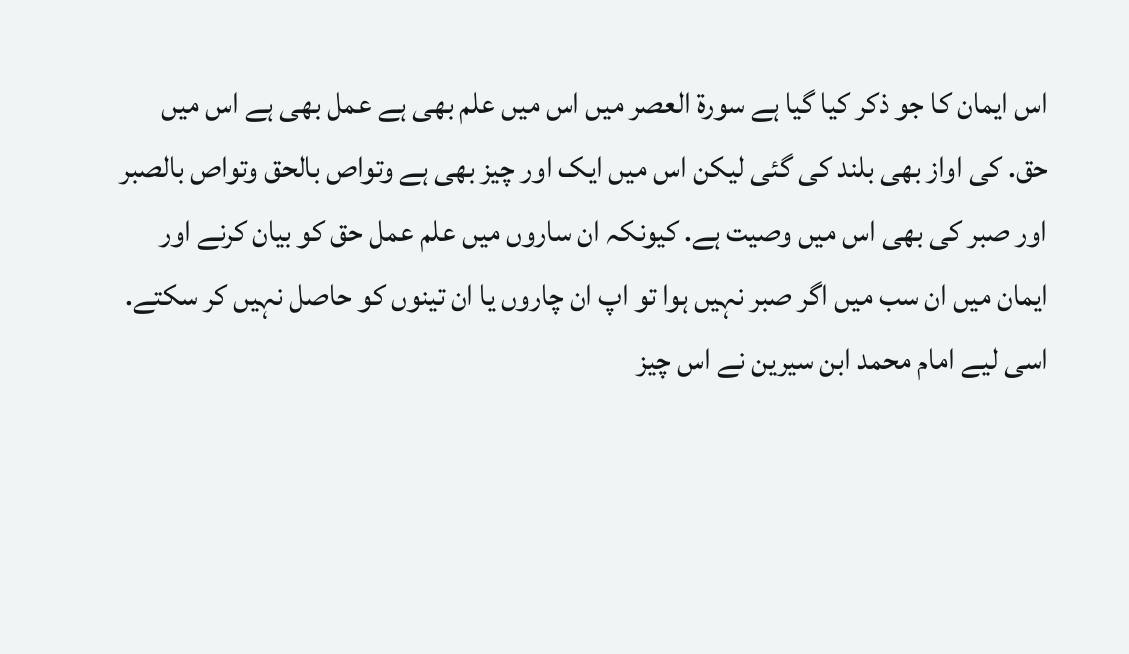اس ایمان کا جو ذکر کیا گیا ہے سورۃ العصر میں اس میں علم بھی ہے عمل بھی ہے اس میں حق. کی اواز بھی بلند کی گئی لیکن اس میں ایک اور چیز بھی ہے وتواص بالحق وتواص بالصبر اور صبر کی بھی اس میں وصیت ہے. کیونکہ ان ساروں میں علم عمل حق کو بیان کرنے اور ایمان میں ان سب میں اگر صبر نہیں ہوا تو اپ ان چاروں یا ان تینوں کو حاصل نہیں کر سکتے. اسی لیے امام محمد ابن سیرین نے اس چیز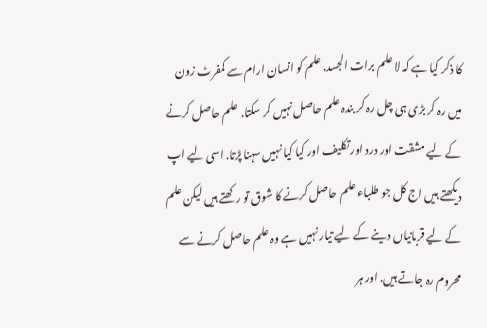کا ذکر کیا ہے کہ لا علم برات الجسد. علم کو انسان ارام سے کمفرٹ زون میں رہ کر بڑی ہی چل رہ کر بندہ علم حاصل نہیں کر سکتا. علم حاصل کرنے کے لیے مشقت اور درد اور تکلیف اور کیا کیا نہیں سہنا پڑتا. اسی لیے اپ دیکھتے ہیں اج کل جو طلباء علم حاصل کرنے کا شوق تو رکھتے ہیں لیکن علم کے لیے قربانیاں دینے کے لیے تیار نہیں ہے وہ علم حاصل کرنے سے محروم رہ جاتے ہیں. اور ہر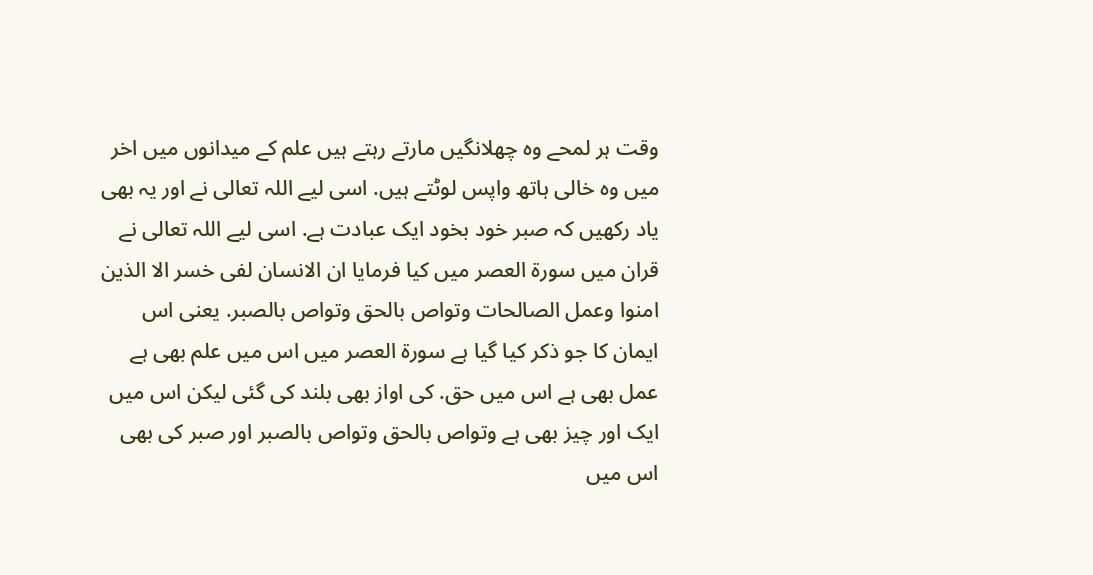وقت ہر لمحے وہ چھلانگیں مارتے رہتے ہیں علم کے میدانوں میں اخر میں وہ خالی ہاتھ واپس لوٹتے ہیں. اسی لیے اللہ تعالی نے اور یہ بھی یاد رکھیں کہ صبر خود بخود ایک عبادت ہے. اسی لیے اللہ تعالی نے قران میں سورۃ العصر میں کیا فرمایا ان الانسان لفی خسر الا الذین امنوا وعمل الصالحات وتواص بالحق وتواص بالصبر. یعنی اس ایمان کا جو ذکر کیا گیا ہے سورۃ العصر میں اس میں علم بھی ہے عمل بھی ہے اس میں حق. کی اواز بھی بلند کی گئی لیکن اس میں ایک اور چیز بھی ہے وتواص بالحق وتواص بالصبر اور صبر کی بھی اس میں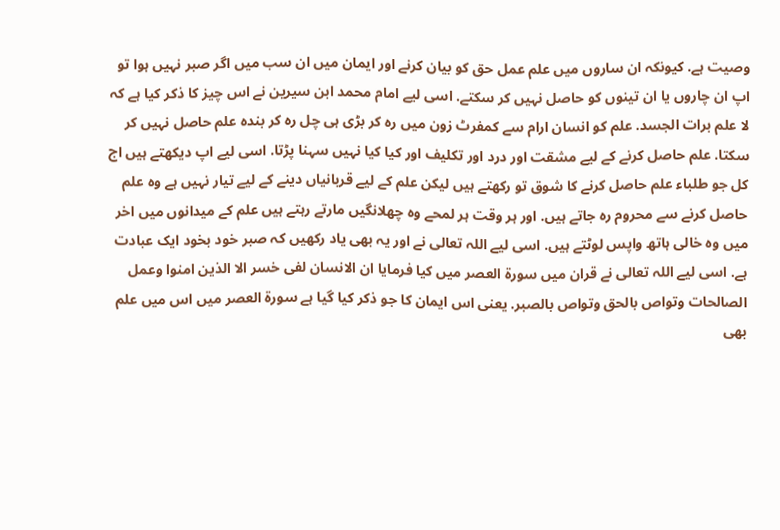وصیت ہے. کیونکہ ان ساروں میں علم عمل حق کو بیان کرنے اور ایمان میں ان سب میں اگر صبر نہیں ہوا تو اپ ان چاروں یا ان تینوں کو حاصل نہیں کر سکتے. اسی لیے امام محمد ابن سیرین نے اس چیز کا ذکر کیا ہے کہ لا علم برات الجسد. علم کو انسان ارام سے کمفرٹ زون میں رہ کر بڑی ہی چل رہ کر بندہ علم حاصل نہیں کر سکتا. علم حاصل کرنے کے لیے مشقت اور درد اور تکلیف اور کیا کیا نہیں سہنا پڑتا. اسی لیے اپ دیکھتے ہیں اج کل جو طلباء علم حاصل کرنے کا شوق تو رکھتے ہیں لیکن علم کے لیے قربانیاں دینے کے لیے تیار نہیں ہے وہ علم حاصل کرنے سے محروم رہ جاتے ہیں. اور ہر وقت ہر لمحے وہ چھلانگیں مارتے رہتے ہیں علم کے میدانوں میں اخر میں وہ خالی ہاتھ واپس لوٹتے ہیں. اسی لیے اللہ تعالی نے اور یہ بھی یاد رکھیں کہ صبر خود بخود ایک عبادت ہے. اسی لیے اللہ تعالی نے قران میں سورۃ العصر میں کیا فرمایا ان الانسان لفی خسر الا الذین امنوا وعمل الصالحات وتواص بالحق وتواص بالصبر. یعنی اس ایمان کا جو ذکر کیا گیا ہے سورۃ العصر میں اس میں علم بھی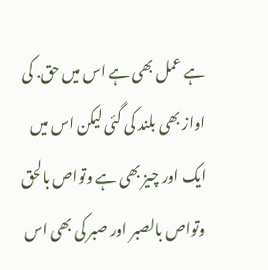ہے عمل بھی ہے اس میں حق. کی اواز بھی بلند کی گئی لیکن اس میں ایک اور چیز بھی ہے وتواص بالحق وتواص بالصبر اور صبر کی بھی اس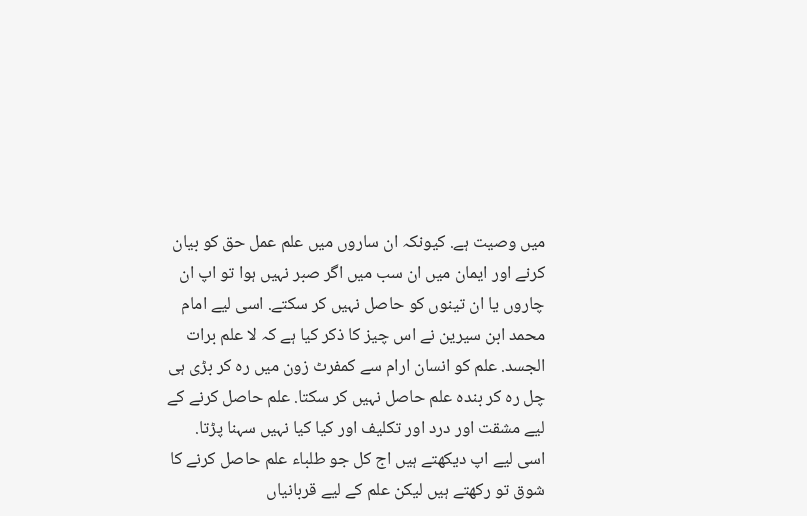میں وصیت ہے. کیونکہ ان ساروں میں علم عمل حق کو بیان کرنے اور ایمان میں ان سب میں اگر صبر نہیں ہوا تو اپ ان چاروں یا ان تینوں کو حاصل نہیں کر سکتے. اسی لیے امام محمد ابن سیرین نے اس چیز کا ذکر کیا ہے کہ لا علم برات الجسد. علم کو انسان ارام سے کمفرٹ زون میں رہ کر بڑی ہی چل رہ کر بندہ علم حاصل نہیں کر سکتا. علم حاصل کرنے کے لیے مشقت اور درد اور تکلیف اور کیا کیا نہیں سہنا پڑتا. اسی لیے اپ دیکھتے ہیں اج کل جو طلباء علم حاصل کرنے کا شوق تو رکھتے ہیں لیکن علم کے لیے قربانیاں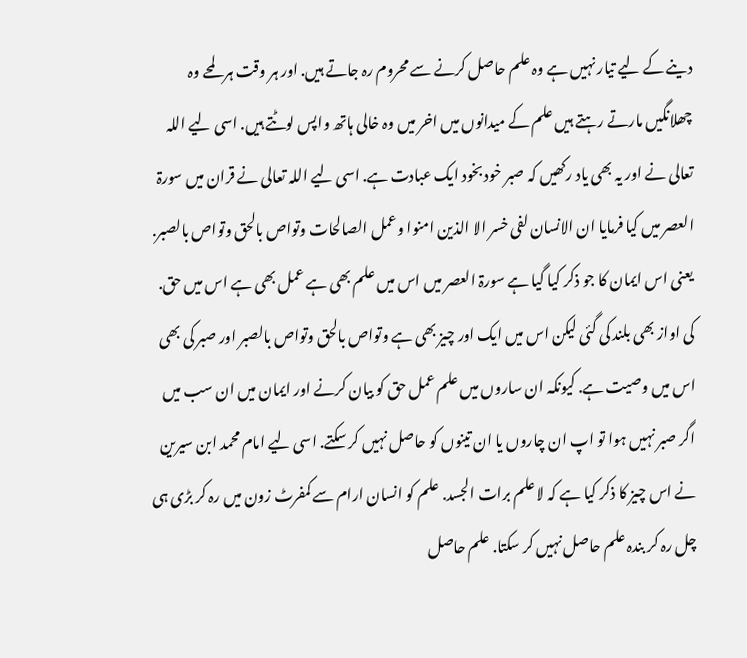دینے کے لیے تیار نہیں ہے وہ علم حاصل کرنے سے محروم رہ جاتے ہیں. اور ہر وقت ہر لمحے وہ چھلانگیں مارتے رہتے ہیں علم کے میدانوں میں اخر میں وہ خالی ہاتھ واپس لوٹتے ہیں. اسی لیے اللہ تعالی نے اور یہ بھی یاد رکھیں کہ صبر خود بخود ایک عبادت ہے. اسی لیے اللہ تعالی نے قران میں سورۃ العصر میں کیا فرمایا ان الانسان لفی خسر الا الذین امنوا وعمل الصالحات وتواص بالحق وتواص بالصبر. یعنی اس ایمان کا جو ذکر کیا گیا ہے سورۃ العصر میں اس میں علم بھی ہے عمل بھی ہے اس میں حق. کی اواز بھی بلند کی گئی لیکن اس میں ایک اور چیز بھی ہے وتواص بالحق وتواص بالصبر اور صبر کی بھی اس میں وصیت ہے. کیونکہ ان ساروں میں علم عمل حق کو بیان کرنے اور ایمان میں ان سب میں اگر صبر نہیں ہوا تو اپ ان چاروں یا ان تینوں کو حاصل نہیں کر سکتے. اسی لیے امام محمد ابن سیرین نے اس چیز کا ذکر کیا ہے کہ لا علم برات الجسد. علم کو انسان ارام سے کمفرٹ زون میں رہ کر بڑی ہی چل رہ کر بندہ علم حاصل نہیں کر سکتا. علم حاصل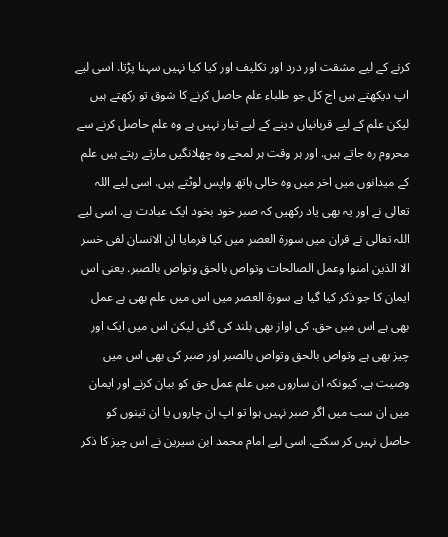کرنے کے لیے مشقت اور درد اور تکلیف اور کیا کیا نہیں سہنا پڑتا. اسی لیے اپ دیکھتے ہیں اج کل جو طلباء علم حاصل کرنے کا شوق تو رکھتے ہیں لیکن علم کے لیے قربانیاں دینے کے لیے تیار نہیں ہے وہ علم حاصل کرنے سے محروم رہ جاتے ہیں. اور ہر وقت ہر لمحے وہ چھلانگیں مارتے رہتے ہیں علم کے میدانوں میں اخر میں وہ خالی ہاتھ واپس لوٹتے ہیں. اسی لیے اللہ تعالی نے اور یہ بھی یاد رکھیں کہ صبر خود بخود ایک عبادت ہے. اسی لیے اللہ تعالی نے قران میں سورۃ العصر میں کیا فرمایا ان الانسان لفی خسر الا الذین امنوا وعمل الصالحات وتواص بالحق وتواص بالصبر. یعنی اس ایمان کا جو ذکر کیا گیا ہے سورۃ العصر میں اس میں علم بھی ہے عمل بھی ہے اس میں حق. کی اواز بھی بلند کی گئی لیکن اس میں ایک اور چیز بھی ہے وتواص بالحق وتواص بالصبر اور صبر کی بھی اس میں وصیت ہے. کیونکہ ان ساروں میں علم عمل حق کو بیان کرنے اور ایمان میں ان سب میں اگر صبر نہیں ہوا تو اپ ان چاروں یا ان تینوں کو حاصل نہیں کر سکتے. اسی لیے امام محمد ابن سیرین نے اس چیز کا ذکر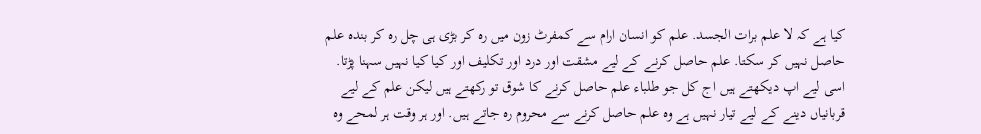کیا ہے کہ لا علم برات الجسد. علم کو انسان ارام سے کمفرٹ زون میں رہ کر بڑی ہی چل رہ کر بندہ علم حاصل نہیں کر سکتا. علم حاصل کرنے کے لیے مشقت اور درد اور تکلیف اور کیا کیا نہیں سہنا پڑتا. اسی لیے اپ دیکھتے ہیں اج کل جو طلباء علم حاصل کرنے کا شوق تو رکھتے ہیں لیکن علم کے لیے قربانیاں دینے کے لیے تیار نہیں ہے وہ علم حاصل کرنے سے محروم رہ جاتے ہیں. اور ہر وقت ہر لمحے وہ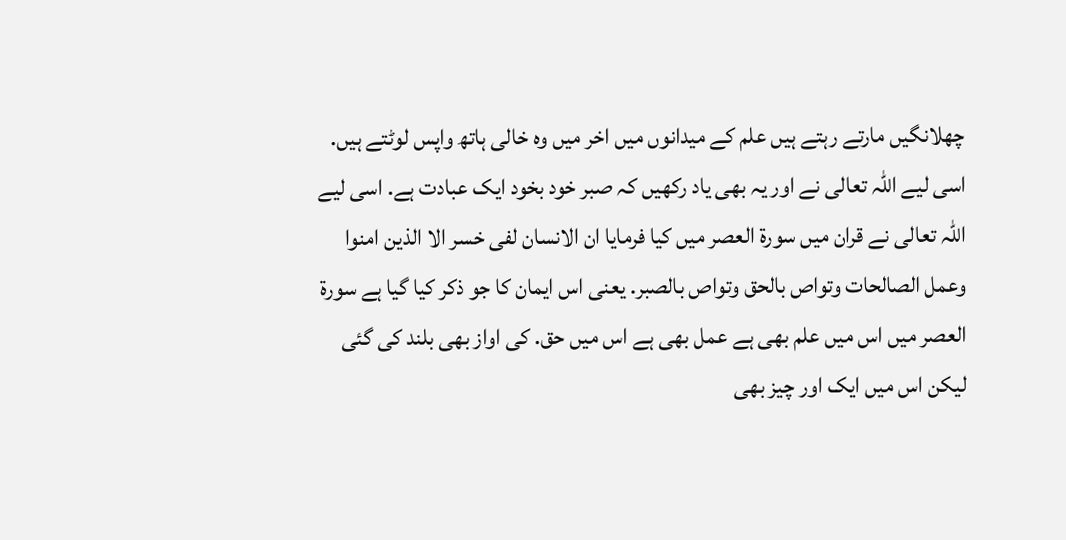چھلانگیں مارتے رہتے ہیں علم کے میدانوں میں اخر میں وہ خالی ہاتھ واپس لوٹتے ہیں. اسی لیے اللہ تعالی نے اور یہ بھی یاد رکھیں کہ صبر خود بخود ایک عبادت ہے. اسی لیے اللہ تعالی نے قران میں سورۃ العصر میں کیا فرمایا ان الانسان لفی خسر الا الذین امنوا وعمل الصالحات وتواص بالحق وتواص بالصبر. یعنی اس ایمان کا جو ذکر کیا گیا ہے سورۃ العصر میں اس میں علم بھی ہے عمل بھی ہے اس میں حق. کی اواز بھی بلند کی گئی لیکن اس میں ایک اور چیز بھی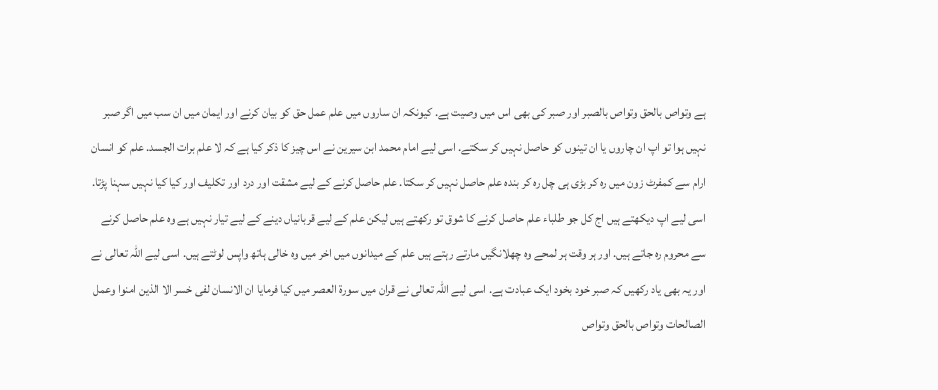ہے وتواص بالحق وتواص بالصبر اور صبر کی بھی اس میں وصیت ہے. کیونکہ ان ساروں میں علم عمل حق کو بیان کرنے اور ایمان میں ان سب میں اگر صبر نہیں ہوا تو اپ ان چاروں یا ان تینوں کو حاصل نہیں کر سکتے. اسی لیے امام محمد ابن سیرین نے اس چیز کا ذکر کیا ہے کہ لا علم برات الجسد. علم کو انسان ارام سے کمفرٹ زون میں رہ کر بڑی ہی چل رہ کر بندہ علم حاصل نہیں کر سکتا. علم حاصل کرنے کے لیے مشقت اور درد اور تکلیف اور کیا کیا نہیں سہنا پڑتا. اسی لیے اپ دیکھتے ہیں اج کل جو طلباء علم حاصل کرنے کا شوق تو رکھتے ہیں لیکن علم کے لیے قربانیاں دینے کے لیے تیار نہیں ہے وہ علم حاصل کرنے سے محروم رہ جاتے ہیں. اور ہر وقت ہر لمحے وہ چھلانگیں مارتے رہتے ہیں علم کے میدانوں میں اخر میں وہ خالی ہاتھ واپس لوٹتے ہیں. اسی لیے اللہ تعالی نے اور یہ بھی یاد رکھیں کہ صبر خود بخود ایک عبادت ہے. اسی لیے اللہ تعالی نے قران میں سورۃ العصر میں کیا فرمایا ان الانسان لفی خسر الا الذین امنوا وعمل الصالحات وتواص بالحق وتواص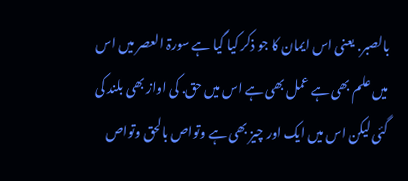بالصبر. یعنی اس ایمان کا جو ذکر کیا گیا ہے سورۃ العصر میں اس میں علم بھی ہے عمل بھی ہے اس میں حق. کی اواز بھی بلند کی گئی لیکن اس میں ایک اور چیز بھی ہے وتواص بالحق وتواص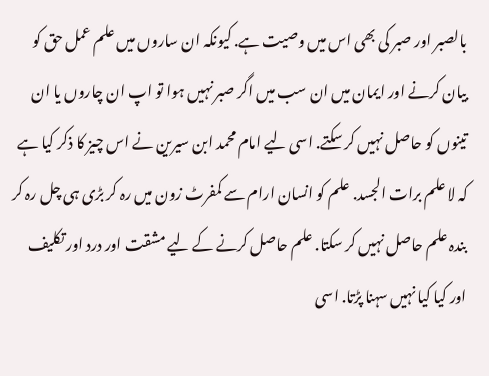بالصبر اور صبر کی بھی اس میں وصیت ہے. کیونکہ ان ساروں میں علم عمل حق کو بیان کرنے اور ایمان میں ان سب میں اگر صبر نہیں ہوا تو اپ ان چاروں یا ان تینوں کو حاصل نہیں کر سکتے. اسی لیے امام محمد ابن سیرین نے اس چیز کا ذکر کیا ہے کہ لا علم برات الجسد. علم کو انسان ارام سے کمفرٹ زون میں رہ کر بڑی ہی چل رہ کر بندہ علم حاصل نہیں کر سکتا. علم حاصل کرنے کے لیے مشقت اور درد اور تکلیف اور کیا کیا نہیں سہنا پڑتا. اسی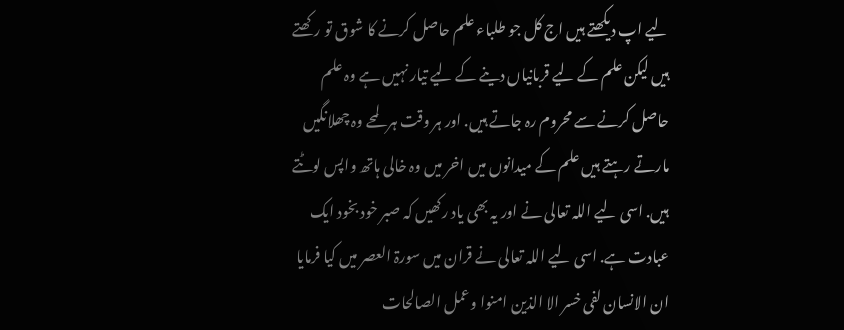لیے اپ دیکھتے ہیں اج کل جو طلباء علم حاصل کرنے کا شوق تو رکھتے ہیں لیکن علم کے لیے قربانیاں دینے کے لیے تیار نہیں ہے وہ علم حاصل کرنے سے محروم رہ جاتے ہیں. اور ہر وقت ہر لمحے وہ چھلانگیں مارتے رہتے ہیں علم کے میدانوں میں اخر میں وہ خالی ہاتھ واپس لوٹتے ہیں. اسی لیے اللہ تعالی نے اور یہ بھی یاد رکھیں کہ صبر خود بخود ایک عبادت ہے. اسی لیے اللہ تعالی نے قران میں سورۃ العصر میں کیا فرمایا ان الانسان لفی خسر الا الذین امنوا وعمل الصالحات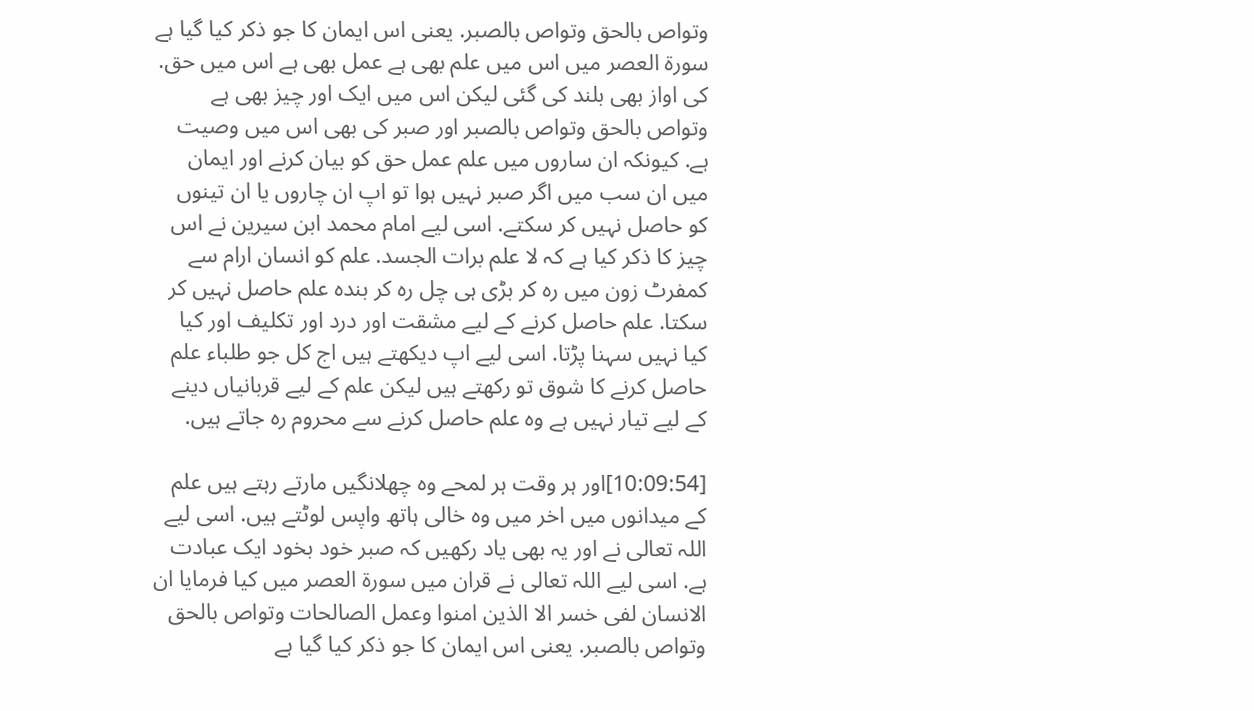وتواص بالحق وتواص بالصبر. یعنی اس ایمان کا جو ذکر کیا گیا ہے سورۃ العصر میں اس میں علم بھی ہے عمل بھی ہے اس میں حق. کی اواز بھی بلند کی گئی لیکن اس میں ایک اور چیز بھی ہے وتواص بالحق وتواص بالصبر اور صبر کی بھی اس میں وصیت ہے. کیونکہ ان ساروں میں علم عمل حق کو بیان کرنے اور ایمان میں ان سب میں اگر صبر نہیں ہوا تو اپ ان چاروں یا ان تینوں کو حاصل نہیں کر سکتے. اسی لیے امام محمد ابن سیرین نے اس چیز کا ذکر کیا ہے کہ لا علم برات الجسد. علم کو انسان ارام سے کمفرٹ زون میں رہ کر بڑی ہی چل رہ کر بندہ علم حاصل نہیں کر سکتا. علم حاصل کرنے کے لیے مشقت اور درد اور تکلیف اور کیا کیا نہیں سہنا پڑتا. اسی لیے اپ دیکھتے ہیں اج کل جو طلباء علم حاصل کرنے کا شوق تو رکھتے ہیں لیکن علم کے لیے قربانیاں دینے کے لیے تیار نہیں ہے وہ علم حاصل کرنے سے محروم رہ جاتے ہیں.

[10:09:54]اور ہر وقت ہر لمحے وہ چھلانگیں مارتے رہتے ہیں علم کے میدانوں میں اخر میں وہ خالی ہاتھ واپس لوٹتے ہیں. اسی لیے اللہ تعالی نے اور یہ بھی یاد رکھیں کہ صبر خود بخود ایک عبادت ہے. اسی لیے اللہ تعالی نے قران میں سورۃ العصر میں کیا فرمایا ان الانسان لفی خسر الا الذین امنوا وعمل الصالحات وتواص بالحق وتواص بالصبر. یعنی اس ایمان کا جو ذکر کیا گیا ہے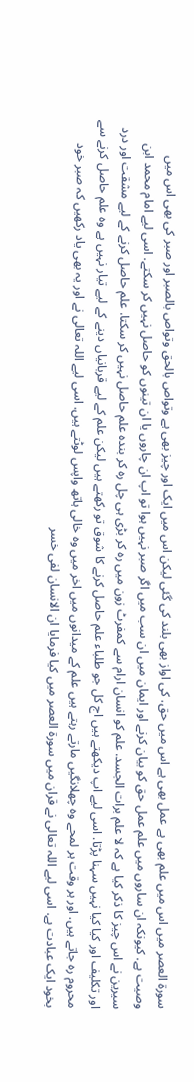سورۃ العصر میں اس میں علم بھی ہے عمل بھی ہے اس میں حق. کی اواز بھی بلند کی گئی لیکن اس میں ایک اور چیز بھی ہے وتواص بالحق وتواص بالصبر اور صبر کی بھی اس میں وصیت ہے. کیونکہ ان ساروں میں علم عمل حق کو بیان کرنے اور ایمان میں ان سب میں اگر صبر نہیں ہوا تو اپ ان چاروں یا ان تینوں کو حاصل نہیں کر سکتے. اسی لیے امام محمد ابن سیرین نے اس چیز کا ذکر کیا ہے کہ لا علم برات الجسد. علم کو انسان ارام سے کمفرٹ زون میں رہ کر بڑی ہی چل رہ کر بندہ علم حاصل نہیں کر سکتا. علم حاصل کرنے کے لیے مشقت اور درد اور تکلیف اور کیا کیا نہیں سہنا پڑتا. اسی لیے اپ دیکھتے ہیں اج کل جو طلباء علم حاصل کرنے کا شوق تو رکھتے ہیں لیکن علم کے لیے قربانیاں دینے کے لیے تیار نہیں ہے وہ علم حاصل کرنے سے محروم رہ جاتے ہیں. اور ہر وقت ہر لمحے وہ چھلانگیں مارتے رہتے ہیں علم کے میدانوں میں اخر میں وہ خالی ہاتھ واپس لوٹتے ہیں. اسی لیے اللہ تعالی نے اور یہ بھی یاد رکھیں کہ صبر خود بخود ایک عبادت ہے. اسی لیے اللہ تعالی نے قران میں سورۃ العصر میں کیا فرمایا ان الانسان لفی خسر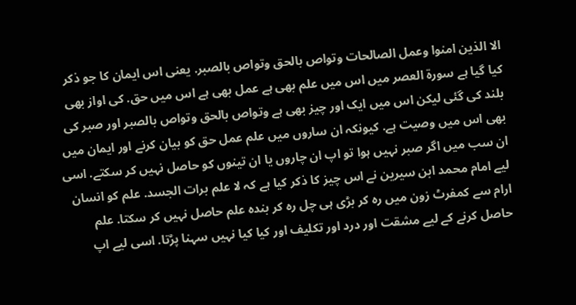الا الذین امنوا وعمل الصالحات وتواص بالحق وتواص بالصبر. یعنی اس ایمان کا جو ذکر کیا گیا ہے سورۃ العصر میں اس میں علم بھی ہے عمل بھی ہے اس میں حق. کی اواز بھی بلند کی گئی لیکن اس میں ایک اور چیز بھی ہے وتواص بالحق وتواص بالصبر اور صبر کی بھی اس میں وصیت ہے. کیونکہ ان ساروں میں علم عمل حق کو بیان کرنے اور ایمان میں ان سب میں اگر صبر نہیں ہوا تو اپ ان چاروں یا ان تینوں کو حاصل نہیں کر سکتے. اسی لیے امام محمد ابن سیرین نے اس چیز کا ذکر کیا ہے کہ لا علم برات الجسد. علم کو انسان ارام سے کمفرٹ زون میں رہ کر بڑی ہی چل رہ کر بندہ علم حاصل نہیں کر سکتا. علم حاصل کرنے کے لیے مشقت اور درد اور تکلیف اور کیا کیا نہیں سہنا پڑتا. اسی لیے اپ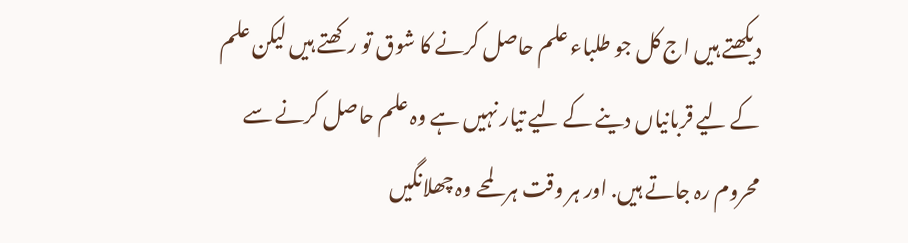دیکھتے ہیں اج کل جو طلباء علم حاصل کرنے کا شوق تو رکھتے ہیں لیکن علم کے لیے قربانیاں دینے کے لیے تیار نہیں ہے وہ علم حاصل کرنے سے محروم رہ جاتے ہیں. اور ہر وقت ہر لمحے وہ چھلانگیں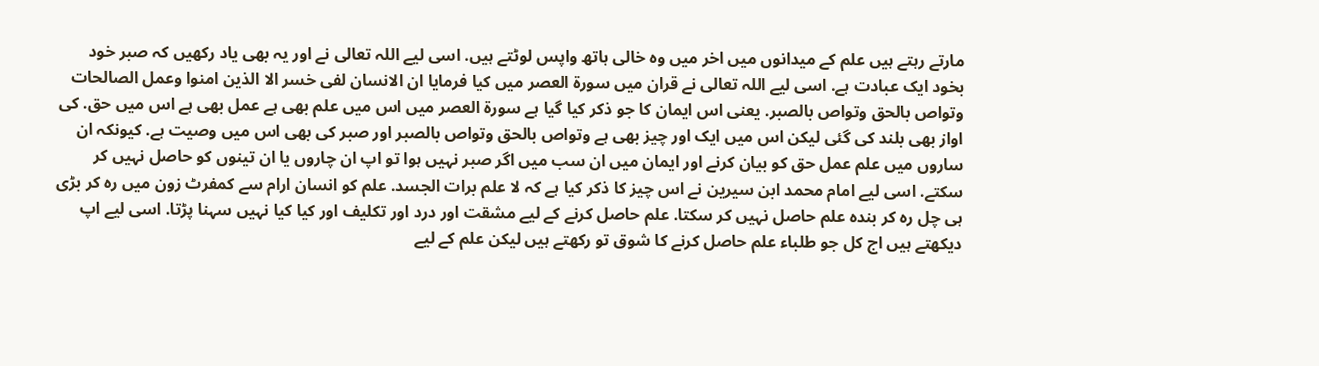مارتے رہتے ہیں علم کے میدانوں میں اخر میں وہ خالی ہاتھ واپس لوٹتے ہیں. اسی لیے اللہ تعالی نے اور یہ بھی یاد رکھیں کہ صبر خود بخود ایک عبادت ہے. اسی لیے اللہ تعالی نے قران میں سورۃ العصر میں کیا فرمایا ان الانسان لفی خسر الا الذین امنوا وعمل الصالحات وتواص بالحق وتواص بالصبر. یعنی اس ایمان کا جو ذکر کیا گیا ہے سورۃ العصر میں اس میں علم بھی ہے عمل بھی ہے اس میں حق. کی اواز بھی بلند کی گئی لیکن اس میں ایک اور چیز بھی ہے وتواص بالحق وتواص بالصبر اور صبر کی بھی اس میں وصیت ہے. کیونکہ ان ساروں میں علم عمل حق کو بیان کرنے اور ایمان میں ان سب میں اگر صبر نہیں ہوا تو اپ ان چاروں یا ان تینوں کو حاصل نہیں کر سکتے. اسی لیے امام محمد ابن سیرین نے اس چیز کا ذکر کیا ہے کہ لا علم برات الجسد. علم کو انسان ارام سے کمفرٹ زون میں رہ کر بڑی ہی چل رہ کر بندہ علم حاصل نہیں کر سکتا. علم حاصل کرنے کے لیے مشقت اور درد اور تکلیف اور کیا کیا نہیں سہنا پڑتا. اسی لیے اپ دیکھتے ہیں اج کل جو طلباء علم حاصل کرنے کا شوق تو رکھتے ہیں لیکن علم کے لیے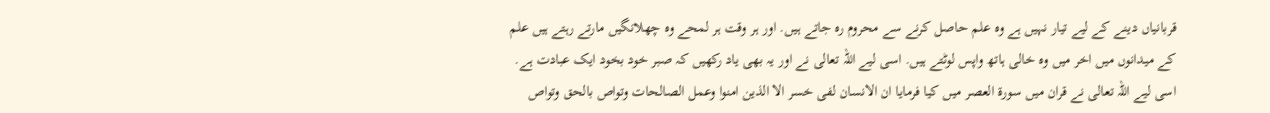قربانیاں دینے کے لیے تیار نہیں ہے وہ علم حاصل کرنے سے محروم رہ جاتے ہیں. اور ہر وقت ہر لمحے وہ چھلانگیں مارتے رہتے ہیں علم کے میدانوں میں اخر میں وہ خالی ہاتھ واپس لوٹتے ہیں. اسی لیے اللہ تعالی نے اور یہ بھی یاد رکھیں کہ صبر خود بخود ایک عبادت ہے. اسی لیے اللہ تعالی نے قران میں سورۃ العصر میں کیا فرمایا ان الانسان لفی خسر الا الذین امنوا وعمل الصالحات وتواص بالحق وتواص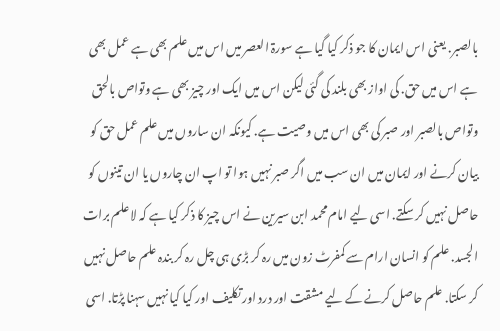بالصبر. یعنی اس ایمان کا جو ذکر کیا گیا ہے سورۃ العصر میں اس میں علم بھی ہے عمل بھی ہے اس میں حق. کی اواز بھی بلند کی گئی لیکن اس میں ایک اور چیز بھی ہے وتواص بالحق وتواص بالصبر اور صبر کی بھی اس میں وصیت ہے. کیونکہ ان ساروں میں علم عمل حق کو بیان کرنے اور ایمان میں ان سب میں اگر صبر نہیں ہوا تو اپ ان چاروں یا ان تینوں کو حاصل نہیں کر سکتے. اسی لیے امام محمد ابن سیرین نے اس چیز کا ذکر کیا ہے کہ لا علم برات الجسد. علم کو انسان ارام سے کمفرٹ زون میں رہ کر بڑی ہی چل رہ کر بندہ علم حاصل نہیں کر سکتا. علم حاصل کرنے کے لیے مشقت اور درد اور تکلیف اور کیا کیا نہیں سہنا پڑتا. اسی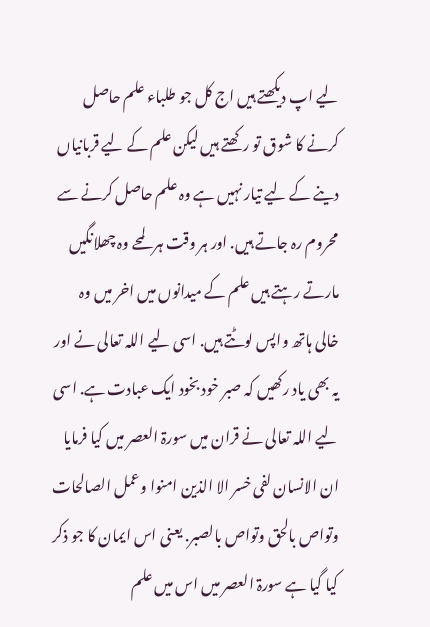لیے اپ دیکھتے ہیں اج کل جو طلباء علم حاصل کرنے کا شوق تو رکھتے ہیں لیکن علم کے لیے قربانیاں دینے کے لیے تیار نہیں ہے وہ علم حاصل کرنے سے محروم رہ جاتے ہیں. اور ہر وقت ہر لمحے وہ چھلانگیں مارتے رہتے ہیں علم کے میدانوں میں اخر میں وہ خالی ہاتھ واپس لوٹتے ہیں. اسی لیے اللہ تعالی نے اور یہ بھی یاد رکھیں کہ صبر خود بخود ایک عبادت ہے. اسی لیے اللہ تعالی نے قران میں سورۃ العصر میں کیا فرمایا ان الانسان لفی خسر الا الذین امنوا وعمل الصالحات وتواص بالحق وتواص بالصبر. یعنی اس ایمان کا جو ذکر کیا گیا ہے سورۃ العصر میں اس میں علم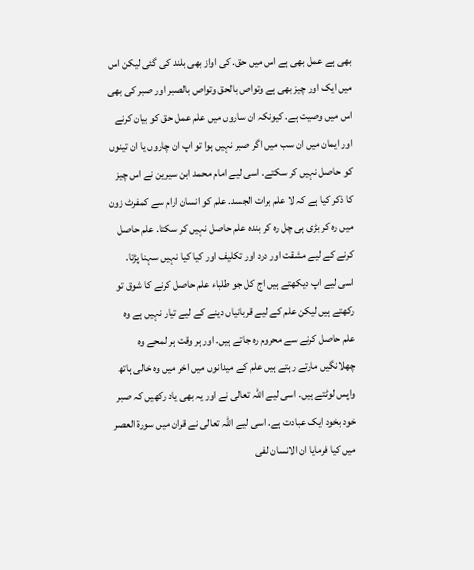بھی ہے عمل بھی ہے اس میں حق. کی اواز بھی بلند کی گئی لیکن اس میں ایک اور چیز بھی ہے وتواص بالحق وتواص بالصبر اور صبر کی بھی اس میں وصیت ہے. کیونکہ ان ساروں میں علم عمل حق کو بیان کرنے اور ایمان میں ان سب میں اگر صبر نہیں ہوا تو اپ ان چاروں یا ان تینوں کو حاصل نہیں کر سکتے. اسی لیے امام محمد ابن سیرین نے اس چیز کا ذکر کیا ہے کہ لا علم برات الجسد. علم کو انسان ارام سے کمفرٹ زون میں رہ کر بڑی ہی چل رہ کر بندہ علم حاصل نہیں کر سکتا. علم حاصل کرنے کے لیے مشقت اور درد اور تکلیف اور کیا کیا نہیں سہنا پڑتا. اسی لیے اپ دیکھتے ہیں اج کل جو طلباء علم حاصل کرنے کا شوق تو رکھتے ہیں لیکن علم کے لیے قربانیاں دینے کے لیے تیار نہیں ہے وہ علم حاصل کرنے سے محروم رہ جاتے ہیں. اور ہر وقت ہر لمحے وہ چھلانگیں مارتے رہتے ہیں علم کے میدانوں میں اخر میں وہ خالی ہاتھ واپس لوٹتے ہیں. اسی لیے اللہ تعالی نے اور یہ بھی یاد رکھیں کہ صبر خود بخود ایک عبادت ہے. اسی لیے اللہ تعالی نے قران میں سورۃ العصر میں کیا فرمایا ان الانسان لفی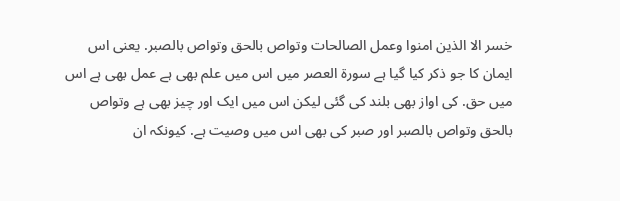خسر الا الذین امنوا وعمل الصالحات وتواص بالحق وتواص بالصبر. یعنی اس ایمان کا جو ذکر کیا گیا ہے سورۃ العصر میں اس میں علم بھی ہے عمل بھی ہے اس میں حق. کی اواز بھی بلند کی گئی لیکن اس میں ایک اور چیز بھی ہے وتواص بالحق وتواص بالصبر اور صبر کی بھی اس میں وصیت ہے. کیونکہ ان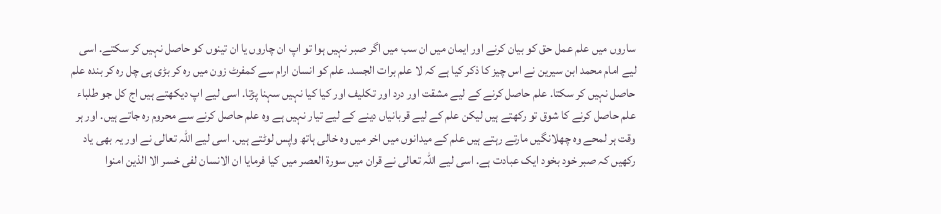ساروں میں علم عمل حق کو بیان کرنے اور ایمان میں ان سب میں اگر صبر نہیں ہوا تو اپ ان چاروں یا ان تینوں کو حاصل نہیں کر سکتے. اسی لیے امام محمد ابن سیرین نے اس چیز کا ذکر کیا ہے کہ لا علم برات الجسد. علم کو انسان ارام سے کمفرٹ زون میں رہ کر بڑی ہی چل رہ کر بندہ علم حاصل نہیں کر سکتا. علم حاصل کرنے کے لیے مشقت اور درد اور تکلیف اور کیا کیا نہیں سہنا پڑتا. اسی لیے اپ دیکھتے ہیں اج کل جو طلباء علم حاصل کرنے کا شوق تو رکھتے ہیں لیکن علم کے لیے قربانیاں دینے کے لیے تیار نہیں ہے وہ علم حاصل کرنے سے محروم رہ جاتے ہیں. اور ہر وقت ہر لمحے وہ چھلانگیں مارتے رہتے ہیں علم کے میدانوں میں اخر میں وہ خالی ہاتھ واپس لوٹتے ہیں. اسی لیے اللہ تعالی نے اور یہ بھی یاد رکھیں کہ صبر خود بخود ایک عبادت ہے. اسی لیے اللہ تعالی نے قران میں سورۃ العصر میں کیا فرمایا ان الانسان لفی خسر الا الذین امنوا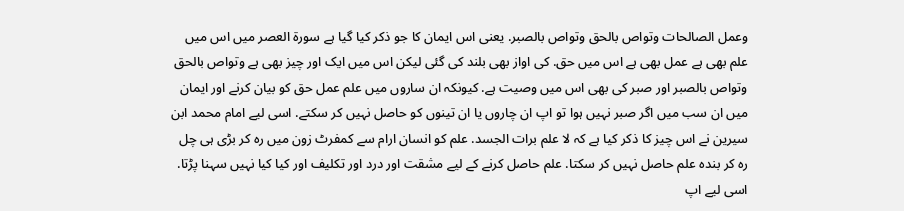وعمل الصالحات وتواص بالحق وتواص بالصبر. یعنی اس ایمان کا جو ذکر کیا گیا ہے سورۃ العصر میں اس میں علم بھی ہے عمل بھی ہے اس میں حق. کی اواز بھی بلند کی گئی لیکن اس میں ایک اور چیز بھی ہے وتواص بالحق وتواص بالصبر اور صبر کی بھی اس میں وصیت ہے. کیونکہ ان ساروں میں علم عمل حق کو بیان کرنے اور ایمان میں ان سب میں اگر صبر نہیں ہوا تو اپ ان چاروں یا ان تینوں کو حاصل نہیں کر سکتے. اسی لیے امام محمد ابن سیرین نے اس چیز کا ذکر کیا ہے کہ لا علم برات الجسد. علم کو انسان ارام سے کمفرٹ زون میں رہ کر بڑی ہی چل رہ کر بندہ علم حاصل نہیں کر سکتا. علم حاصل کرنے کے لیے مشقت اور درد اور تکلیف اور کیا کیا نہیں سہنا پڑتا. اسی لیے اپ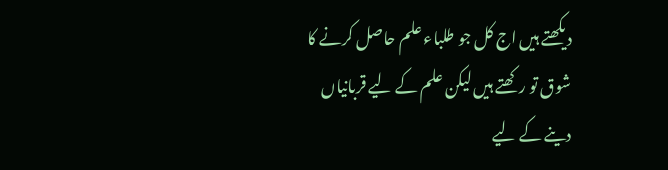دیکھتے ہیں اج کل جو طلباء علم حاصل کرنے کا شوق تو رکھتے ہیں لیکن علم کے لیے قربانیاں دینے کے لیے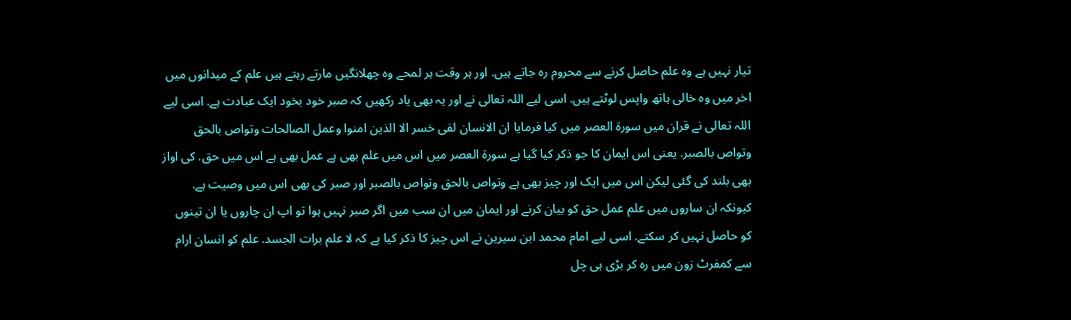تیار نہیں ہے وہ علم حاصل کرنے سے محروم رہ جاتے ہیں. اور ہر وقت ہر لمحے وہ چھلانگیں مارتے رہتے ہیں علم کے میدانوں میں اخر میں وہ خالی ہاتھ واپس لوٹتے ہیں. اسی لیے اللہ تعالی نے اور یہ بھی یاد رکھیں کہ صبر خود بخود ایک عبادت ہے. اسی لیے اللہ تعالی نے قران میں سورۃ العصر میں کیا فرمایا ان الانسان لفی خسر الا الذین امنوا وعمل الصالحات وتواص بالحق وتواص بالصبر. یعنی اس ایمان کا جو ذکر کیا گیا ہے سورۃ العصر میں اس میں علم بھی ہے عمل بھی ہے اس میں حق. کی اواز بھی بلند کی گئی لیکن اس میں ایک اور چیز بھی ہے وتواص بالحق وتواص بالصبر اور صبر کی بھی اس میں وصیت ہے. کیونکہ ان ساروں میں علم عمل حق کو بیان کرنے اور ایمان میں ان سب میں اگر صبر نہیں ہوا تو اپ ان چاروں یا ان تینوں کو حاصل نہیں کر سکتے. اسی لیے امام محمد ابن سیرین نے اس چیز کا ذکر کیا ہے کہ لا علم برات الجسد. علم کو انسان ارام سے کمفرٹ زون میں رہ کر بڑی ہی چل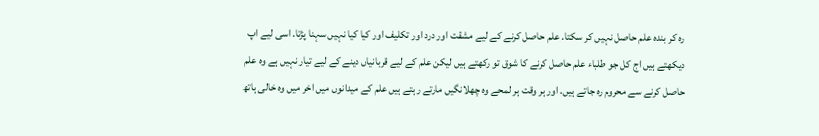رہ کر بندہ علم حاصل نہیں کر سکتا. علم حاصل کرنے کے لیے مشقت اور درد اور تکلیف اور کیا کیا نہیں سہنا پڑتا. اسی لیے اپ دیکھتے ہیں اج کل جو طلباء علم حاصل کرنے کا شوق تو رکھتے ہیں لیکن علم کے لیے قربانیاں دینے کے لیے تیار نہیں ہے وہ علم حاصل کرنے سے محروم رہ جاتے ہیں. اور ہر وقت ہر لمحے وہ چھلانگیں مارتے رہتے ہیں علم کے میدانوں میں اخر میں وہ خالی ہاتھ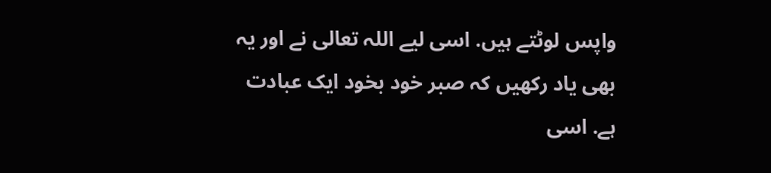واپس لوٹتے ہیں. اسی لیے اللہ تعالی نے اور یہ بھی یاد رکھیں کہ صبر خود بخود ایک عبادت ہے. اسی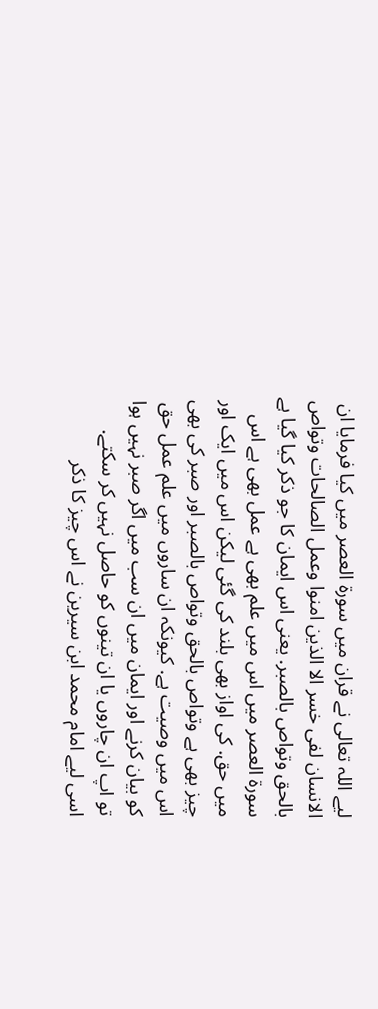لیے اللہ تعالی نے قران میں سورۃ العصر میں کیا فرمایا ان الانسان لفی خسر الا الذین امنوا وعمل الصالحات وتواص بالحق وتواص بالصبر. یعنی اس ایمان کا جو ذکر کیا گیا ہے سورۃ العصر میں اس میں علم بھی ہے عمل بھی ہے اس میں حق. کی اواز بھی بلند کی گئی لیکن اس میں ایک اور چیز بھی ہے وتواص بالحق وتواص بالصبر اور صبر کی بھی اس میں وصیت ہے. کیونکہ ان ساروں میں علم عمل حق کو بیان کرنے اور ایمان میں ان سب میں اگر صبر نہیں ہوا تو اپ ان چاروں یا ان تینوں کو حاصل نہیں کر سکتے. اسی لیے امام محمد ابن سیرین نے اس چیز کا ذکر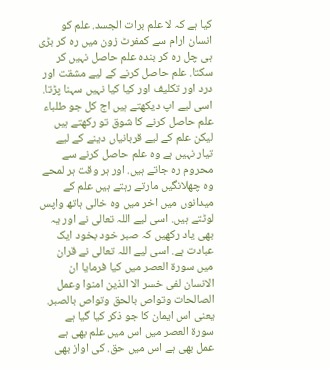کیا ہے کہ لا علم برات الجسد. علم کو انسان ارام سے کمفرٹ زون میں رہ کر بڑی ہی چل رہ کر بندہ علم حاصل نہیں کر سکتا. علم حاصل کرنے کے لیے مشقت اور درد اور تکلیف اور کیا کیا نہیں سہنا پڑتا. اسی لیے اپ دیکھتے ہیں اج کل جو طلباء علم حاصل کرنے کا شوق تو رکھتے ہیں لیکن علم کے لیے قربانیاں دینے کے لیے تیار نہیں ہے وہ علم حاصل کرنے سے محروم رہ جاتے ہیں. اور ہر وقت ہر لمحے وہ چھلانگیں مارتے رہتے ہیں علم کے میدانوں میں اخر میں وہ خالی ہاتھ واپس لوٹتے ہیں. اسی لیے اللہ تعالی نے اور یہ بھی یاد رکھیں کہ صبر خود بخود ایک عبادت ہے. اسی لیے اللہ تعالی نے قران میں سورۃ العصر میں کیا فرمایا ان الانسان لفی خسر الا الذین امنوا وعمل الصالحات وتواص بالحق وتواص بالصبر. یعنی اس ایمان کا جو ذکر کیا گیا ہے سورۃ العصر میں اس میں علم بھی ہے عمل بھی ہے اس میں حق. کی اواز بھی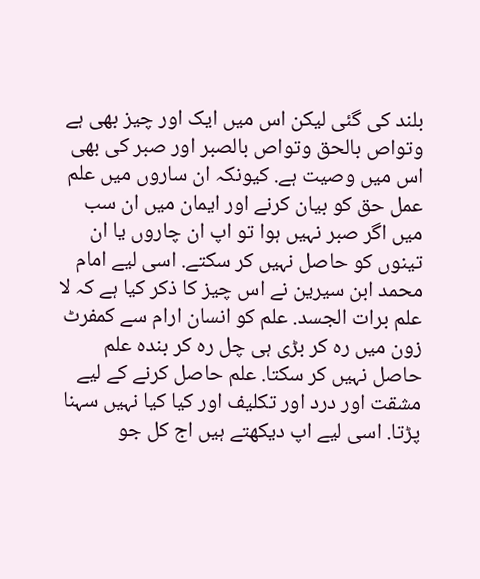بلند کی گئی لیکن اس میں ایک اور چیز بھی ہے وتواص بالحق وتواص بالصبر اور صبر کی بھی اس میں وصیت ہے. کیونکہ ان ساروں میں علم عمل حق کو بیان کرنے اور ایمان میں ان سب میں اگر صبر نہیں ہوا تو اپ ان چاروں یا ان تینوں کو حاصل نہیں کر سکتے. اسی لیے امام محمد ابن سیرین نے اس چیز کا ذکر کیا ہے کہ لا علم برات الجسد. علم کو انسان ارام سے کمفرٹ زون میں رہ کر بڑی ہی چل رہ کر بندہ علم حاصل نہیں کر سکتا. علم حاصل کرنے کے لیے مشقت اور درد اور تکلیف اور کیا کیا نہیں سہنا پڑتا. اسی لیے اپ دیکھتے ہیں اج کل جو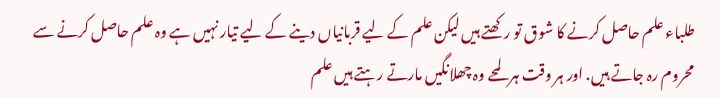طلباء علم حاصل کرنے کا شوق تو رکھتے ہیں لیکن علم کے لیے قربانیاں دینے کے لیے تیار نہیں ہے وہ علم حاصل کرنے سے محروم رہ جاتے ہیں. اور ہر وقت ہر لمحے وہ چھلانگیں مارتے رہتے ہیں علم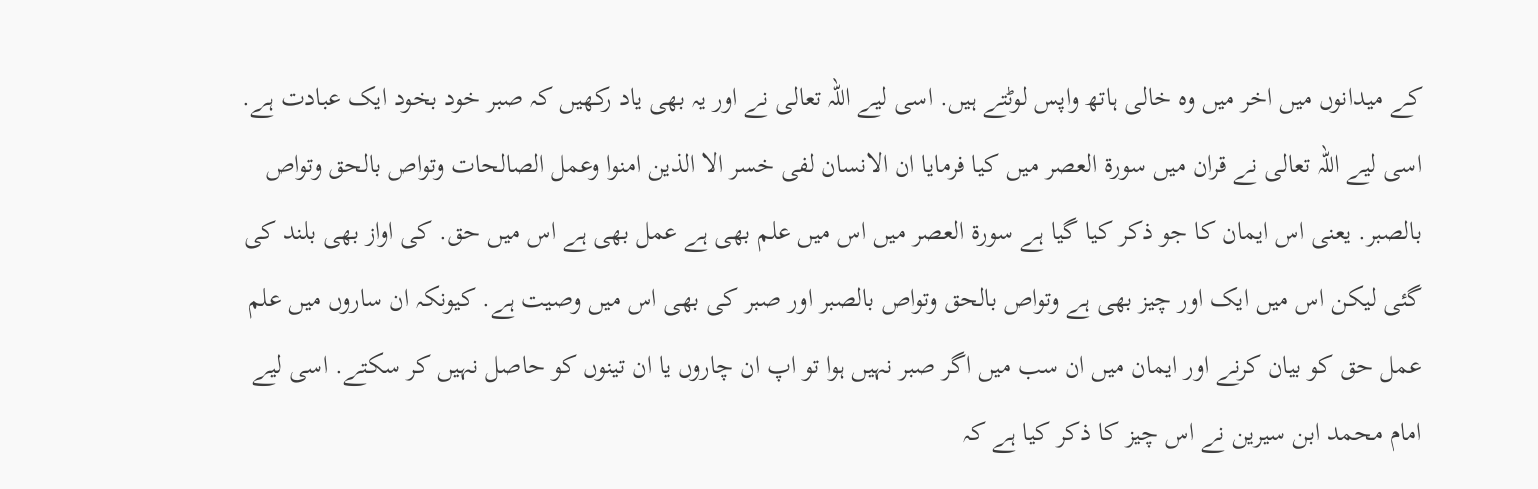کے میدانوں میں اخر میں وہ خالی ہاتھ واپس لوٹتے ہیں. اسی لیے اللہ تعالی نے اور یہ بھی یاد رکھیں کہ صبر خود بخود ایک عبادت ہے. اسی لیے اللہ تعالی نے قران میں سورۃ العصر میں کیا فرمایا ان الانسان لفی خسر الا الذین امنوا وعمل الصالحات وتواص بالحق وتواص بالصبر. یعنی اس ایمان کا جو ذکر کیا گیا ہے سورۃ العصر میں اس میں علم بھی ہے عمل بھی ہے اس میں حق. کی اواز بھی بلند کی گئی لیکن اس میں ایک اور چیز بھی ہے وتواص بالحق وتواص بالصبر اور صبر کی بھی اس میں وصیت ہے. کیونکہ ان ساروں میں علم عمل حق کو بیان کرنے اور ایمان میں ان سب میں اگر صبر نہیں ہوا تو اپ ان چاروں یا ان تینوں کو حاصل نہیں کر سکتے. اسی لیے امام محمد ابن سیرین نے اس چیز کا ذکر کیا ہے کہ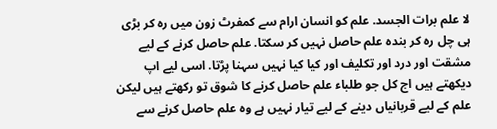لا علم برات الجسد. علم کو انسان ارام سے کمفرٹ زون میں رہ کر بڑی ہی چل رہ کر بندہ علم حاصل نہیں کر سکتا. علم حاصل کرنے کے لیے مشقت اور درد اور تکلیف اور کیا کیا نہیں سہنا پڑتا. اسی لیے اپ دیکھتے ہیں اج کل جو طلباء علم حاصل کرنے کا شوق تو رکھتے ہیں لیکن علم کے لیے قربانیاں دینے کے لیے تیار نہیں ہے وہ علم حاصل کرنے سے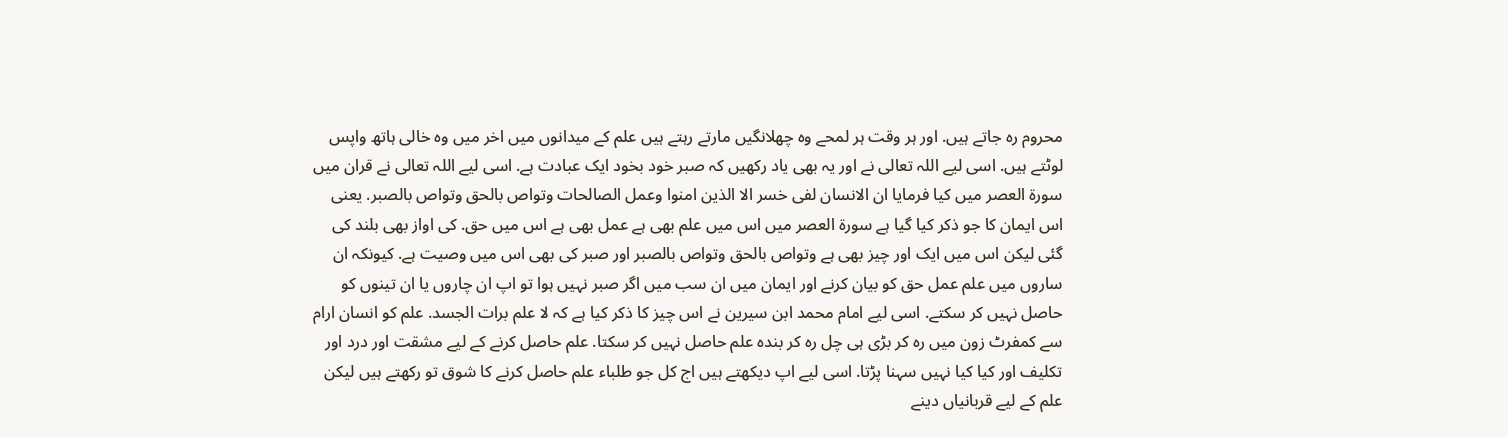محروم رہ جاتے ہیں. اور ہر وقت ہر لمحے وہ چھلانگیں مارتے رہتے ہیں علم کے میدانوں میں اخر میں وہ خالی ہاتھ واپس لوٹتے ہیں. اسی لیے اللہ تعالی نے اور یہ بھی یاد رکھیں کہ صبر خود بخود ایک عبادت ہے. اسی لیے اللہ تعالی نے قران میں سورۃ العصر میں کیا فرمایا ان الانسان لفی خسر الا الذین امنوا وعمل الصالحات وتواص بالحق وتواص بالصبر. یعنی اس ایمان کا جو ذکر کیا گیا ہے سورۃ العصر میں اس میں علم بھی ہے عمل بھی ہے اس میں حق. کی اواز بھی بلند کی گئی لیکن اس میں ایک اور چیز بھی ہے وتواص بالحق وتواص بالصبر اور صبر کی بھی اس میں وصیت ہے. کیونکہ ان ساروں میں علم عمل حق کو بیان کرنے اور ایمان میں ان سب میں اگر صبر نہیں ہوا تو اپ ان چاروں یا ان تینوں کو حاصل نہیں کر سکتے. اسی لیے امام محمد ابن سیرین نے اس چیز کا ذکر کیا ہے کہ لا علم برات الجسد. علم کو انسان ارام سے کمفرٹ زون میں رہ کر بڑی ہی چل رہ کر بندہ علم حاصل نہیں کر سکتا. علم حاصل کرنے کے لیے مشقت اور درد اور تکلیف اور کیا کیا نہیں سہنا پڑتا. اسی لیے اپ دیکھتے ہیں اج کل جو طلباء علم حاصل کرنے کا شوق تو رکھتے ہیں لیکن علم کے لیے قربانیاں دینے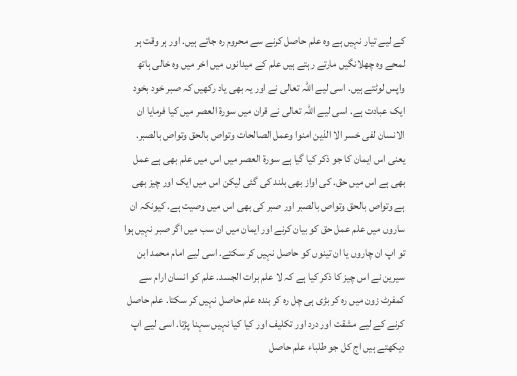کے لیے تیار نہیں ہے وہ علم حاصل کرنے سے محروم رہ جاتے ہیں. اور ہر وقت ہر لمحے وہ چھلانگیں مارتے رہتے ہیں علم کے میدانوں میں اخر میں وہ خالی ہاتھ واپس لوٹتے ہیں. اسی لیے اللہ تعالی نے اور یہ بھی یاد رکھیں کہ صبر خود بخود ایک عبادت ہے. اسی لیے اللہ تعالی نے قران میں سورۃ العصر میں کیا فرمایا ان الانسان لفی خسر الا الذین امنوا وعمل الصالحات وتواص بالحق وتواص بالصبر. یعنی اس ایمان کا جو ذکر کیا گیا ہے سورۃ العصر میں اس میں علم بھی ہے عمل بھی ہے اس میں حق. کی اواز بھی بلند کی گئی لیکن اس میں ایک اور چیز بھی ہے وتواص بالحق وتواص بالصبر اور صبر کی بھی اس میں وصیت ہے. کیونکہ ان ساروں میں علم عمل حق کو بیان کرنے اور ایمان میں ان سب میں اگر صبر نہیں ہوا تو اپ ان چاروں یا ان تینوں کو حاصل نہیں کر سکتے. اسی لیے امام محمد ابن سیرین نے اس چیز کا ذکر کیا ہے کہ لا علم برات الجسد. علم کو انسان ارام سے کمفرٹ زون میں رہ کر بڑی ہی چل رہ کر بندہ علم حاصل نہیں کر سکتا. علم حاصل کرنے کے لیے مشقت اور درد اور تکلیف اور کیا کیا نہیں سہنا پڑتا. اسی لیے اپ دیکھتے ہیں اج کل جو طلباء علم حاصل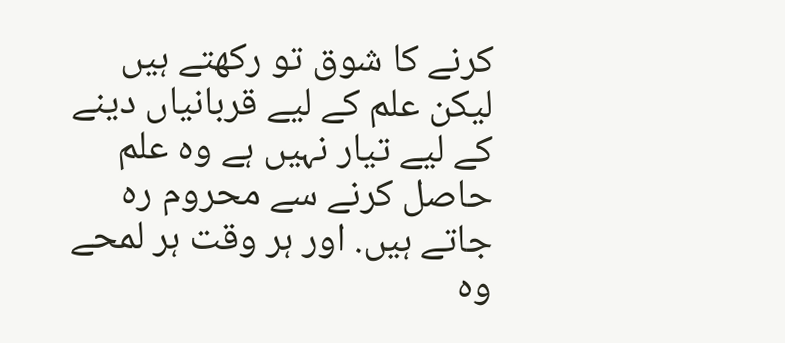کرنے کا شوق تو رکھتے ہیں لیکن علم کے لیے قربانیاں دینے کے لیے تیار نہیں ہے وہ علم حاصل کرنے سے محروم رہ جاتے ہیں. اور ہر وقت ہر لمحے وہ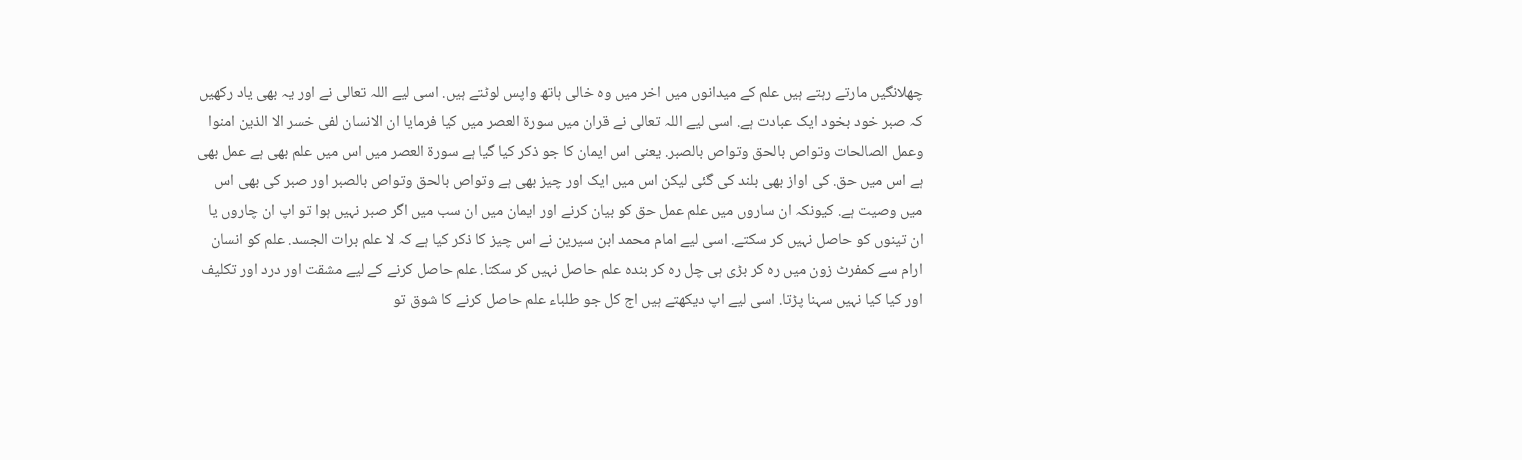چھلانگیں مارتے رہتے ہیں علم کے میدانوں میں اخر میں وہ خالی ہاتھ واپس لوٹتے ہیں. اسی لیے اللہ تعالی نے اور یہ بھی یاد رکھیں کہ صبر خود بخود ایک عبادت ہے. اسی لیے اللہ تعالی نے قران میں سورۃ العصر میں کیا فرمایا ان الانسان لفی خسر الا الذین امنوا وعمل الصالحات وتواص بالحق وتواص بالصبر. یعنی اس ایمان کا جو ذکر کیا گیا ہے سورۃ العصر میں اس میں علم بھی ہے عمل بھی ہے اس میں حق. کی اواز بھی بلند کی گئی لیکن اس میں ایک اور چیز بھی ہے وتواص بالحق وتواص بالصبر اور صبر کی بھی اس میں وصیت ہے. کیونکہ ان ساروں میں علم عمل حق کو بیان کرنے اور ایمان میں ان سب میں اگر صبر نہیں ہوا تو اپ ان چاروں یا ان تینوں کو حاصل نہیں کر سکتے. اسی لیے امام محمد ابن سیرین نے اس چیز کا ذکر کیا ہے کہ لا علم برات الجسد. علم کو انسان ارام سے کمفرٹ زون میں رہ کر بڑی ہی چل رہ کر بندہ علم حاصل نہیں کر سکتا. علم حاصل کرنے کے لیے مشقت اور درد اور تکلیف اور کیا کیا نہیں سہنا پڑتا. اسی لیے اپ دیکھتے ہیں اج کل جو طلباء علم حاصل کرنے کا شوق تو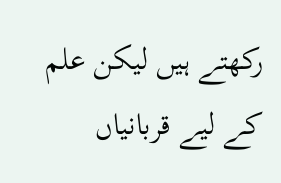رکھتے ہیں لیکن علم کے لیے قربانیاں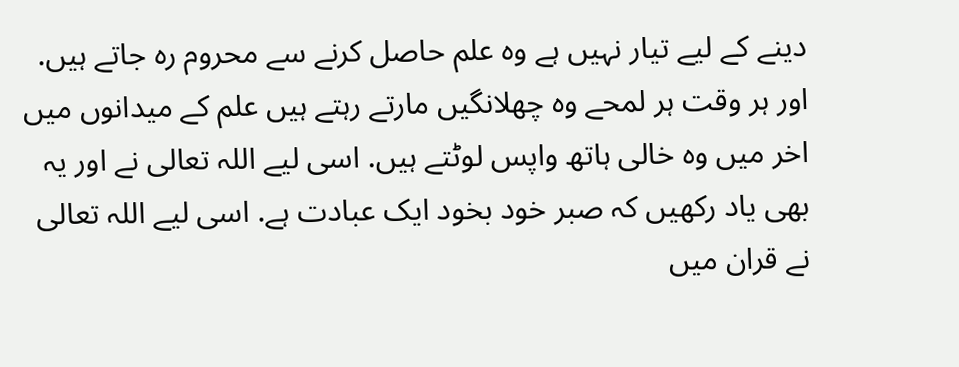دینے کے لیے تیار نہیں ہے وہ علم حاصل کرنے سے محروم رہ جاتے ہیں. اور ہر وقت ہر لمحے وہ چھلانگیں مارتے رہتے ہیں علم کے میدانوں میں اخر میں وہ خالی ہاتھ واپس لوٹتے ہیں. اسی لیے اللہ تعالی نے اور یہ بھی یاد رکھیں کہ صبر خود بخود ایک عبادت ہے. اسی لیے اللہ تعالی نے قران میں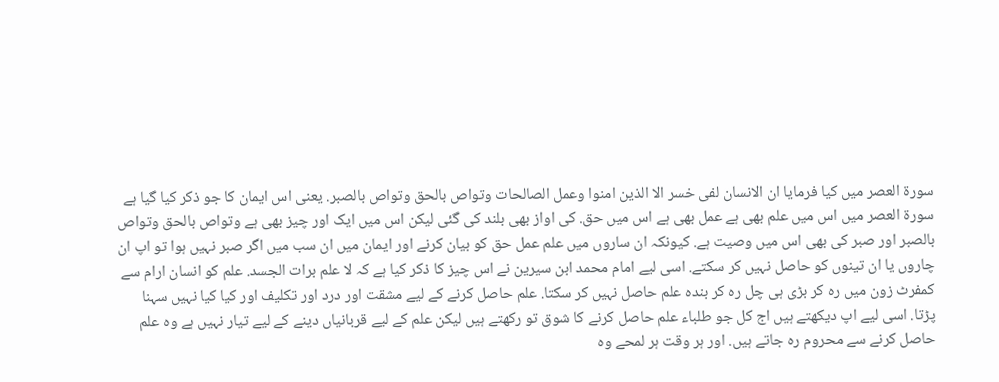سورۃ العصر میں کیا فرمایا ان الانسان لفی خسر الا الذین امنوا وعمل الصالحات وتواص بالحق وتواص بالصبر. یعنی اس ایمان کا جو ذکر کیا گیا ہے سورۃ العصر میں اس میں علم بھی ہے عمل بھی ہے اس میں حق. کی اواز بھی بلند کی گئی لیکن اس میں ایک اور چیز بھی ہے وتواص بالحق وتواص بالصبر اور صبر کی بھی اس میں وصیت ہے. کیونکہ ان ساروں میں علم عمل حق کو بیان کرنے اور ایمان میں ان سب میں اگر صبر نہیں ہوا تو اپ ان چاروں یا ان تینوں کو حاصل نہیں کر سکتے. اسی لیے امام محمد ابن سیرین نے اس چیز کا ذکر کیا ہے کہ لا علم برات الجسد. علم کو انسان ارام سے کمفرٹ زون میں رہ کر بڑی ہی چل رہ کر بندہ علم حاصل نہیں کر سکتا. علم حاصل کرنے کے لیے مشقت اور درد اور تکلیف اور کیا کیا نہیں سہنا پڑتا. اسی لیے اپ دیکھتے ہیں اج کل جو طلباء علم حاصل کرنے کا شوق تو رکھتے ہیں لیکن علم کے لیے قربانیاں دینے کے لیے تیار نہیں ہے وہ علم حاصل کرنے سے محروم رہ جاتے ہیں. اور ہر وقت ہر لمحے وہ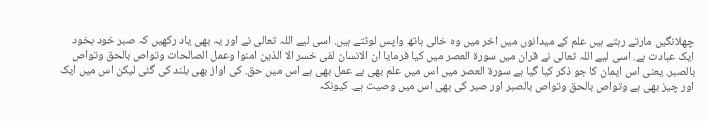چھلانگیں مارتے رہتے ہیں علم کے میدانوں میں اخر میں وہ خالی ہاتھ واپس لوٹتے ہیں. اسی لیے اللہ تعالی نے اور یہ بھی یاد رکھیں کہ صبر خود بخود ایک عبادت ہے. اسی لیے اللہ تعالی نے قران میں سورۃ العصر میں کیا فرمایا ان الانسان لفی خسر الا الذین امنوا وعمل الصالحات وتواص بالحق وتواص بالصبر. یعنی اس ایمان کا جو ذکر کیا گیا ہے سورۃ العصر میں اس میں علم بھی ہے عمل بھی ہے اس میں حق. کی اواز بھی بلند کی گئی لیکن اس میں ایک اور چیز بھی ہے وتواص بالحق وتواص بالصبر اور صبر کی بھی اس میں وصیت ہے. کیونکہ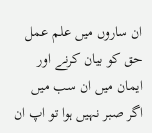ان ساروں میں علم عمل حق کو بیان کرنے اور ایمان میں ان سب میں اگر صبر نہیں ہوا تو اپ ان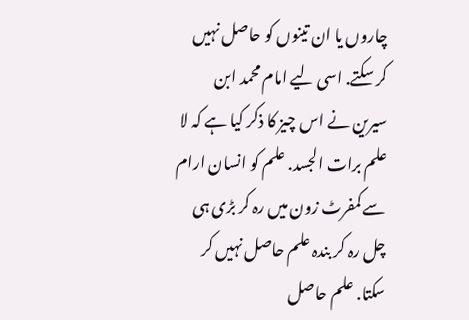چاروں یا ان تینوں کو حاصل نہیں کر سکتے. اسی لیے امام محمد ابن سیرین نے اس چیز کا ذکر کیا ہے کہ لا علم برات الجسد. علم کو انسان ارام سے کمفرٹ زون میں رہ کر بڑی ہی چل رہ کر بندہ علم حاصل نہیں کر سکتا. علم حاصل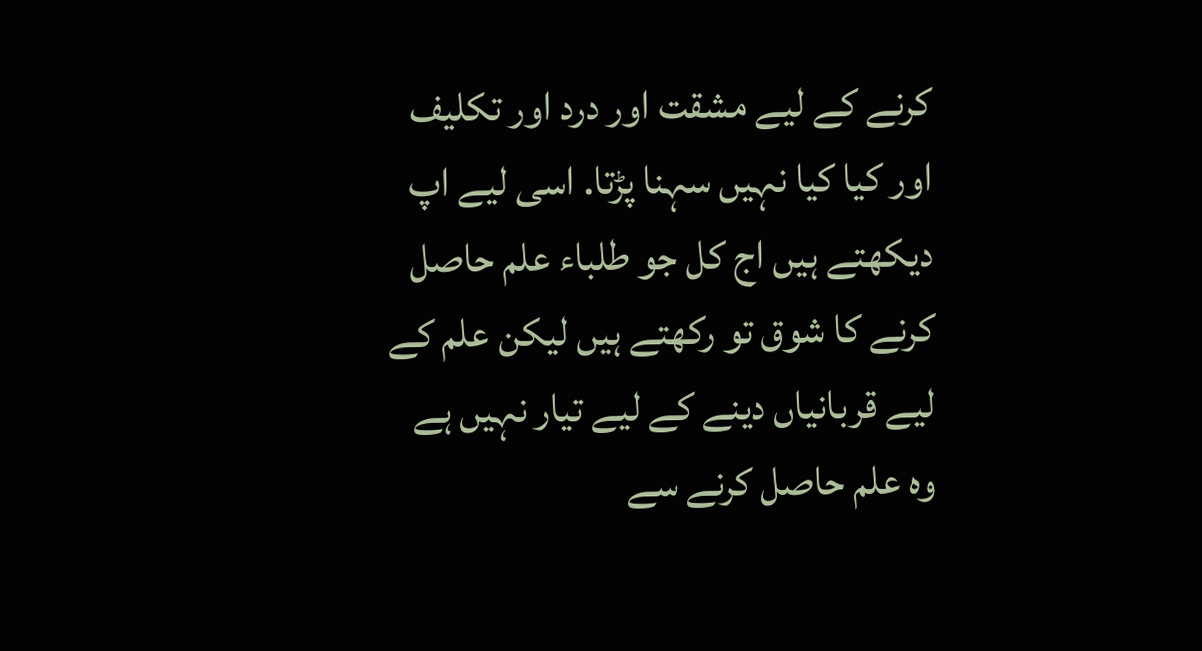کرنے کے لیے مشقت اور درد اور تکلیف اور کیا کیا نہیں سہنا پڑتا. اسی لیے اپ دیکھتے ہیں اج کل جو طلباء علم حاصل کرنے کا شوق تو رکھتے ہیں لیکن علم کے لیے قربانیاں دینے کے لیے تیار نہیں ہے وہ علم حاصل کرنے سے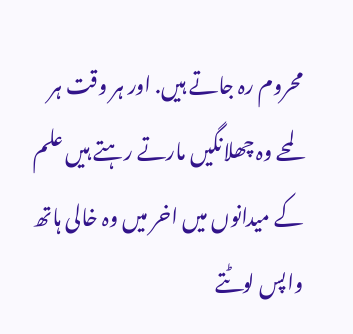محروم رہ جاتے ہیں. اور ہر وقت ہر لمحے وہ چھلانگیں مارتے رہتے ہیں علم کے میدانوں میں اخر میں وہ خالی ہاتھ واپس لوٹتے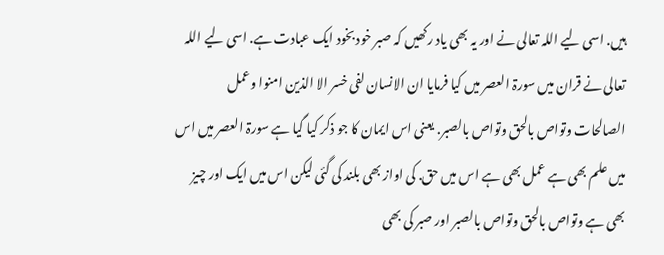ہیں. اسی لیے اللہ تعالی نے اور یہ بھی یاد رکھیں کہ صبر خود بخود ایک عبادت ہے. اسی لیے اللہ تعالی نے قران میں سورۃ العصر میں کیا فرمایا ان الانسان لفی خسر الا الذین امنوا وعمل الصالحات وتواص بالحق وتواص بالصبر. یعنی اس ایمان کا جو ذکر کیا گیا ہے سورۃ العصر میں اس میں علم بھی ہے عمل بھی ہے اس میں حق. کی اواز بھی بلند کی گئی لیکن اس میں ایک اور چیز بھی ہے وتواص بالحق وتواص بالصبر اور صبر کی بھی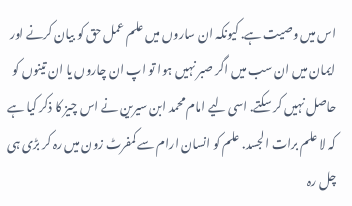اس میں وصیت ہے. کیونکہ ان ساروں میں علم عمل حق کو بیان کرنے اور ایمان میں ان سب میں اگر صبر نہیں ہوا تو اپ ان چاروں یا ان تینوں کو حاصل نہیں کر سکتے. اسی لیے امام محمد ابن سیرین نے اس چیز کا ذکر کیا ہے کہ لا علم برات الجسد. علم کو انسان ارام سے کمفرٹ زون میں رہ کر بڑی ہی چل رہ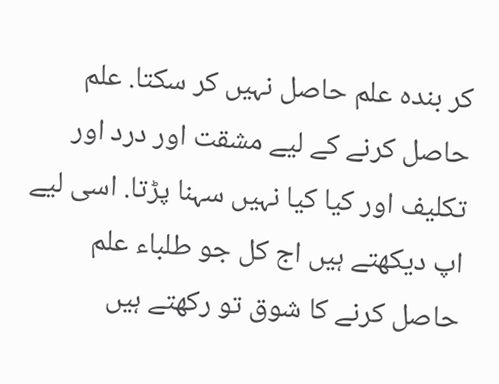کر بندہ علم حاصل نہیں کر سکتا. علم حاصل کرنے کے لیے مشقت اور درد اور تکلیف اور کیا کیا نہیں سہنا پڑتا. اسی لیے اپ دیکھتے ہیں اج کل جو طلباء علم حاصل کرنے کا شوق تو رکھتے ہیں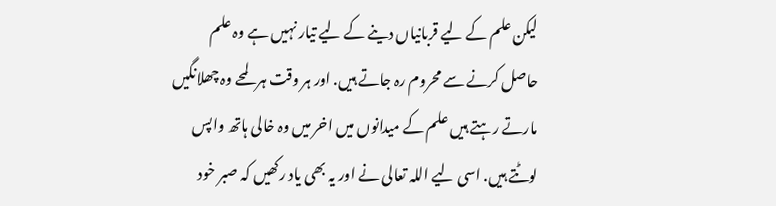لیکن علم کے لیے قربانیاں دینے کے لیے تیار نہیں ہے وہ علم حاصل کرنے سے محروم رہ جاتے ہیں. اور ہر وقت ہر لمحے وہ چھلانگیں مارتے رہتے ہیں علم کے میدانوں میں اخر میں وہ خالی ہاتھ واپس لوٹتے ہیں. اسی لیے اللہ تعالی نے اور یہ بھی یاد رکھیں کہ صبر خود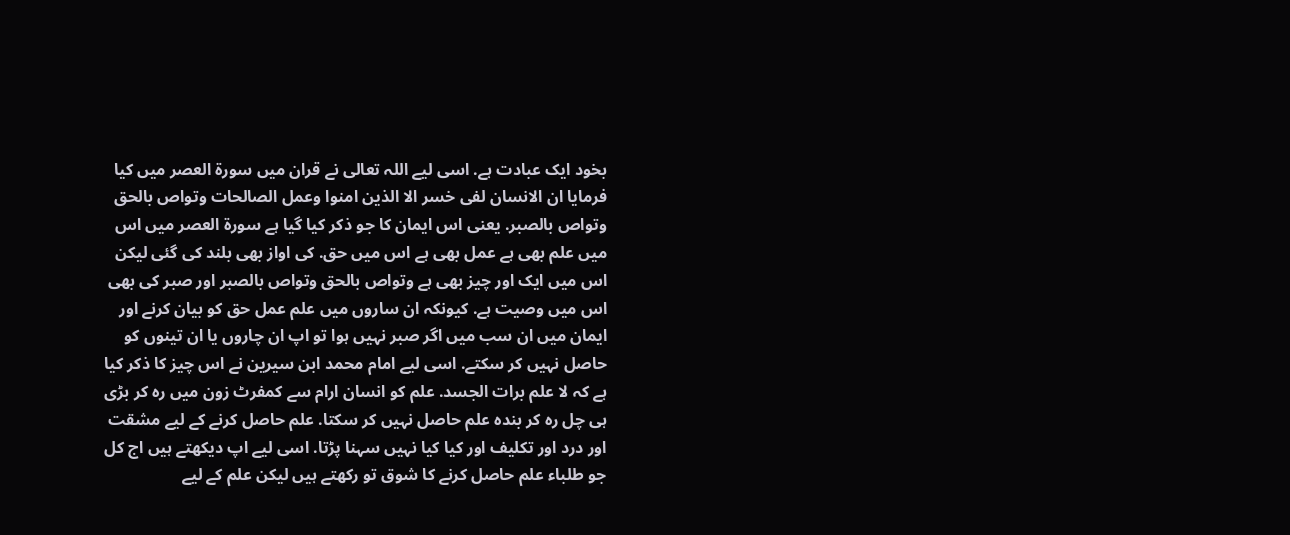بخود ایک عبادت ہے. اسی لیے اللہ تعالی نے قران میں سورۃ العصر میں کیا فرمایا ان الانسان لفی خسر الا الذین امنوا وعمل الصالحات وتواص بالحق وتواص بالصبر. یعنی اس ایمان کا جو ذکر کیا گیا ہے سورۃ العصر میں اس میں علم بھی ہے عمل بھی ہے اس میں حق. کی اواز بھی بلند کی گئی لیکن اس میں ایک اور چیز بھی ہے وتواص بالحق وتواص بالصبر اور صبر کی بھی اس میں وصیت ہے. کیونکہ ان ساروں میں علم عمل حق کو بیان کرنے اور ایمان میں ان سب میں اگر صبر نہیں ہوا تو اپ ان چاروں یا ان تینوں کو حاصل نہیں کر سکتے. اسی لیے امام محمد ابن سیرین نے اس چیز کا ذکر کیا ہے کہ لا علم برات الجسد. علم کو انسان ارام سے کمفرٹ زون میں رہ کر بڑی ہی چل رہ کر بندہ علم حاصل نہیں کر سکتا. علم حاصل کرنے کے لیے مشقت اور درد اور تکلیف اور کیا کیا نہیں سہنا پڑتا. اسی لیے اپ دیکھتے ہیں اج کل جو طلباء علم حاصل کرنے کا شوق تو رکھتے ہیں لیکن علم کے لیے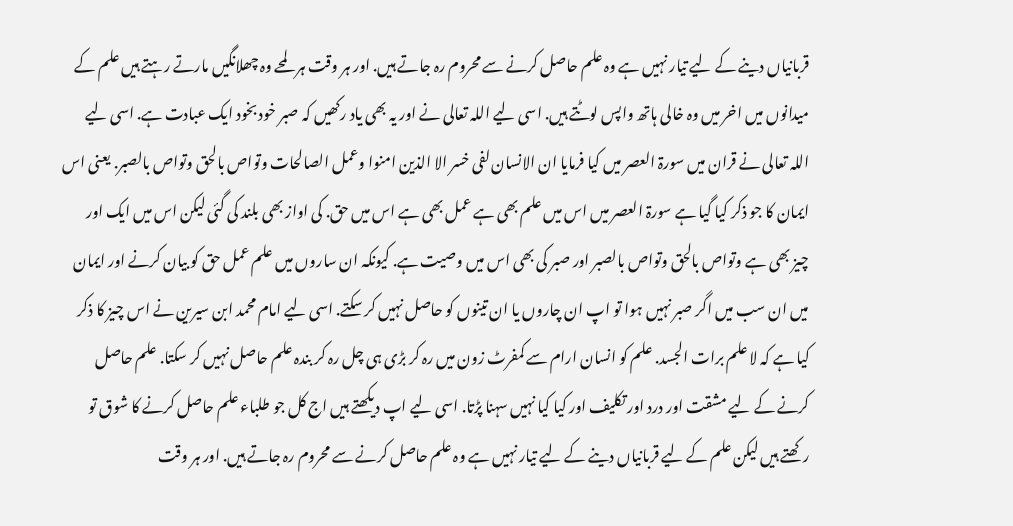قربانیاں دینے کے لیے تیار نہیں ہے وہ علم حاصل کرنے سے محروم رہ جاتے ہیں. اور ہر وقت ہر لمحے وہ چھلانگیں مارتے رہتے ہیں علم کے میدانوں میں اخر میں وہ خالی ہاتھ واپس لوٹتے ہیں. اسی لیے اللہ تعالی نے اور یہ بھی یاد رکھیں کہ صبر خود بخود ایک عبادت ہے. اسی لیے اللہ تعالی نے قران میں سورۃ العصر میں کیا فرمایا ان الانسان لفی خسر الا الذین امنوا وعمل الصالحات وتواص بالحق وتواص بالصبر. یعنی اس ایمان کا جو ذکر کیا گیا ہے سورۃ العصر میں اس میں علم بھی ہے عمل بھی ہے اس میں حق. کی اواز بھی بلند کی گئی لیکن اس میں ایک اور چیز بھی ہے وتواص بالحق وتواص بالصبر اور صبر کی بھی اس میں وصیت ہے. کیونکہ ان ساروں میں علم عمل حق کو بیان کرنے اور ایمان میں ان سب میں اگر صبر نہیں ہوا تو اپ ان چاروں یا ان تینوں کو حاصل نہیں کر سکتے. اسی لیے امام محمد ابن سیرین نے اس چیز کا ذکر کیا ہے کہ لا علم برات الجسد. علم کو انسان ارام سے کمفرٹ زون میں رہ کر بڑی ہی چل رہ کر بندہ علم حاصل نہیں کر سکتا. علم حاصل کرنے کے لیے مشقت اور درد اور تکلیف اور کیا کیا نہیں سہنا پڑتا. اسی لیے اپ دیکھتے ہیں اج کل جو طلباء علم حاصل کرنے کا شوق تو رکھتے ہیں لیکن علم کے لیے قربانیاں دینے کے لیے تیار نہیں ہے وہ علم حاصل کرنے سے محروم رہ جاتے ہیں. اور ہر وقت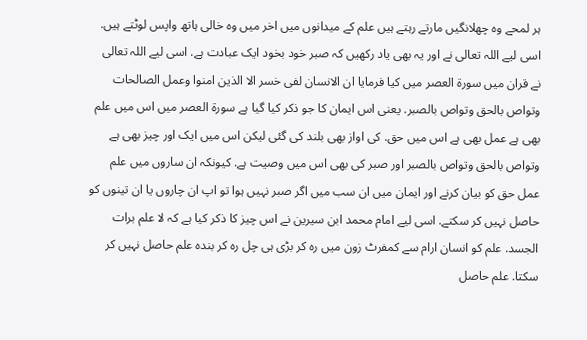ہر لمحے وہ چھلانگیں مارتے رہتے ہیں علم کے میدانوں میں اخر میں وہ خالی ہاتھ واپس لوٹتے ہیں. اسی لیے اللہ تعالی نے اور یہ بھی یاد رکھیں کہ صبر خود بخود ایک عبادت ہے. اسی لیے اللہ تعالی نے قران میں سورۃ العصر میں کیا فرمایا ان الانسان لفی خسر الا الذین امنوا وعمل الصالحات وتواص بالحق وتواص بالصبر. یعنی اس ایمان کا جو ذکر کیا گیا ہے سورۃ العصر میں اس میں علم بھی ہے عمل بھی ہے اس میں حق. کی اواز بھی بلند کی گئی لیکن اس میں ایک اور چیز بھی ہے وتواص بالحق وتواص بالصبر اور صبر کی بھی اس میں وصیت ہے. کیونکہ ان ساروں میں علم عمل حق کو بیان کرنے اور ایمان میں ان سب میں اگر صبر نہیں ہوا تو اپ ان چاروں یا ان تینوں کو حاصل نہیں کر سکتے. اسی لیے امام محمد ابن سیرین نے اس چیز کا ذکر کیا ہے کہ لا علم برات الجسد. علم کو انسان ارام سے کمفرٹ زون میں رہ کر بڑی ہی چل رہ کر بندہ علم حاصل نہیں کر سکتا. علم حاصل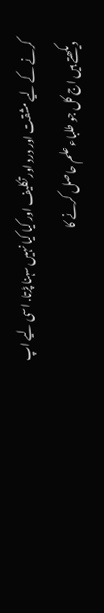کرنے کے لیے مشقت اور درد اور تکلیف اور کیا کیا نہیں سہنا پڑتا. اسی لیے اپ دیکھتے ہیں اج کل جو طلباء علم حاصل کرنے کا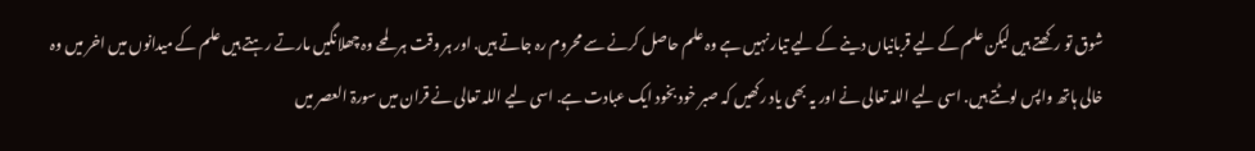شوق تو رکھتے ہیں لیکن علم کے لیے قربانیاں دینے کے لیے تیار نہیں ہے وہ علم حاصل کرنے سے محروم رہ جاتے ہیں. اور ہر وقت ہر لمحے وہ چھلانگیں مارتے رہتے ہیں علم کے میدانوں میں اخر میں وہ خالی ہاتھ واپس لوٹتے ہیں. اسی لیے اللہ تعالی نے اور یہ بھی یاد رکھیں کہ صبر خود بخود ایک عبادت ہے. اسی لیے اللہ تعالی نے قران میں سورۃ العصر میں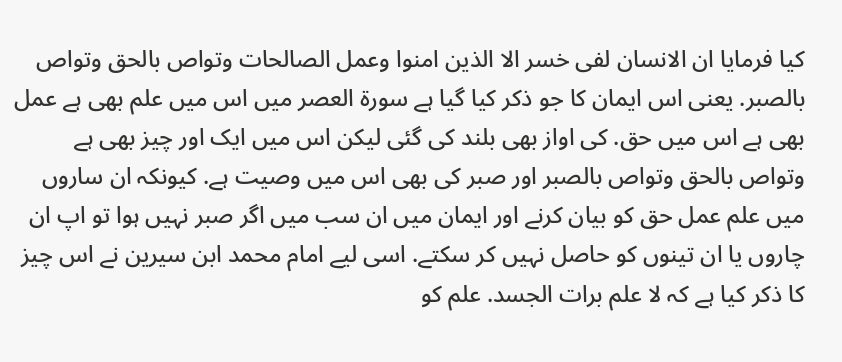کیا فرمایا ان الانسان لفی خسر الا الذین امنوا وعمل الصالحات وتواص بالحق وتواص بالصبر. یعنی اس ایمان کا جو ذکر کیا گیا ہے سورۃ العصر میں اس میں علم بھی ہے عمل بھی ہے اس میں حق. کی اواز بھی بلند کی گئی لیکن اس میں ایک اور چیز بھی ہے وتواص بالحق وتواص بالصبر اور صبر کی بھی اس میں وصیت ہے. کیونکہ ان ساروں میں علم عمل حق کو بیان کرنے اور ایمان میں ان سب میں اگر صبر نہیں ہوا تو اپ ان چاروں یا ان تینوں کو حاصل نہیں کر سکتے. اسی لیے امام محمد ابن سیرین نے اس چیز کا ذکر کیا ہے کہ لا علم برات الجسد. علم کو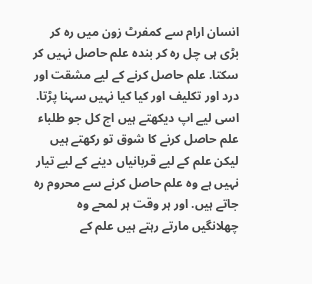انسان ارام سے کمفرٹ زون میں رہ کر بڑی ہی چل رہ کر بندہ علم حاصل نہیں کر سکتا. علم حاصل کرنے کے لیے مشقت اور درد اور تکلیف اور کیا کیا نہیں سہنا پڑتا. اسی لیے اپ دیکھتے ہیں اج کل جو طلباء علم حاصل کرنے کا شوق تو رکھتے ہیں لیکن علم کے لیے قربانیاں دینے کے لیے تیار نہیں ہے وہ علم حاصل کرنے سے محروم رہ جاتے ہیں. اور ہر وقت ہر لمحے وہ چھلانگیں مارتے رہتے ہیں علم کے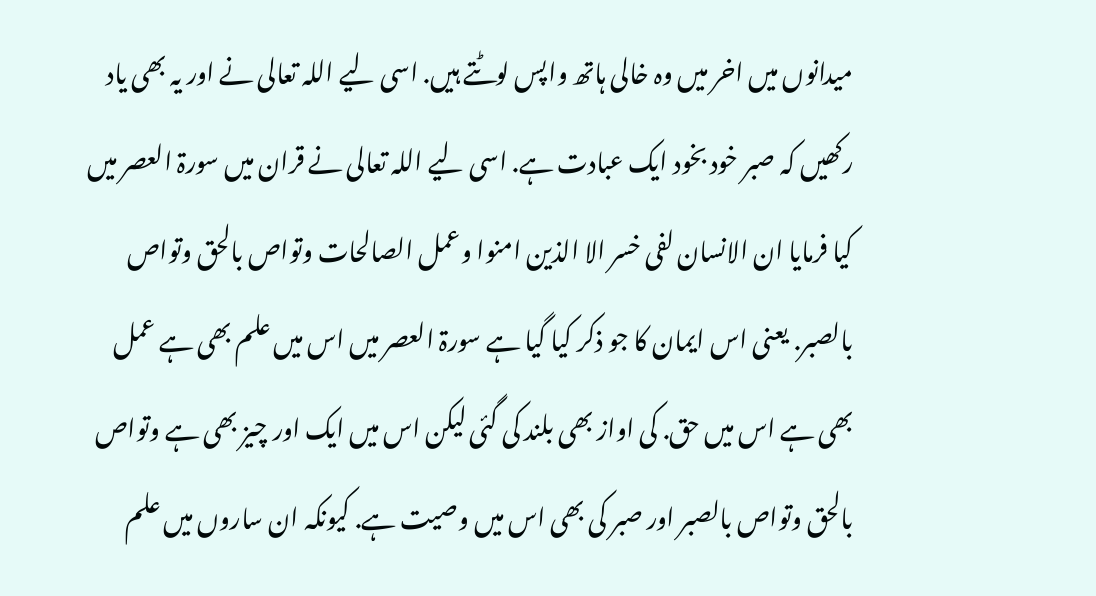میدانوں میں اخر میں وہ خالی ہاتھ واپس لوٹتے ہیں. اسی لیے اللہ تعالی نے اور یہ بھی یاد رکھیں کہ صبر خود بخود ایک عبادت ہے. اسی لیے اللہ تعالی نے قران میں سورۃ العصر میں کیا فرمایا ان الانسان لفی خسر الا الذین امنوا وعمل الصالحات وتواص بالحق وتواص بالصبر. یعنی اس ایمان کا جو ذکر کیا گیا ہے سورۃ العصر میں اس میں علم بھی ہے عمل بھی ہے اس میں حق. کی اواز بھی بلند کی گئی لیکن اس میں ایک اور چیز بھی ہے وتواص بالحق وتواص بالصبر اور صبر کی بھی اس میں وصیت ہے. کیونکہ ان ساروں میں علم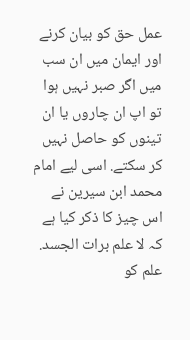عمل حق کو بیان کرنے اور ایمان میں ان سب میں اگر صبر نہیں ہوا تو اپ ان چاروں یا ان تینوں کو حاصل نہیں کر سکتے. اسی لیے امام محمد ابن سیرین نے اس چیز کا ذکر کیا ہے کہ لا علم برات الجسد. علم کو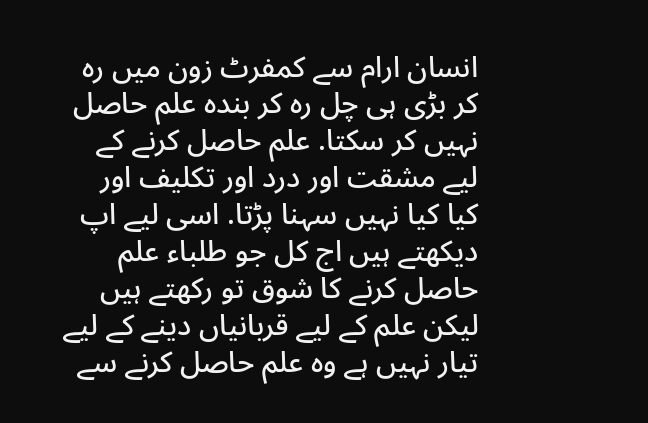انسان ارام سے کمفرٹ زون میں رہ کر بڑی ہی چل رہ کر بندہ علم حاصل نہیں کر سکتا. علم حاصل کرنے کے لیے مشقت اور درد اور تکلیف اور کیا کیا نہیں سہنا پڑتا. اسی لیے اپ دیکھتے ہیں اج کل جو طلباء علم حاصل کرنے کا شوق تو رکھتے ہیں لیکن علم کے لیے قربانیاں دینے کے لیے تیار نہیں ہے وہ علم حاصل کرنے سے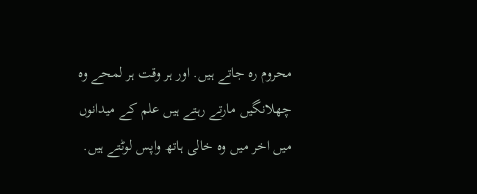محروم رہ جاتے ہیں. اور ہر وقت ہر لمحے وہ چھلانگیں مارتے رہتے ہیں علم کے میدانوں میں اخر میں وہ خالی ہاتھ واپس لوٹتے ہیں.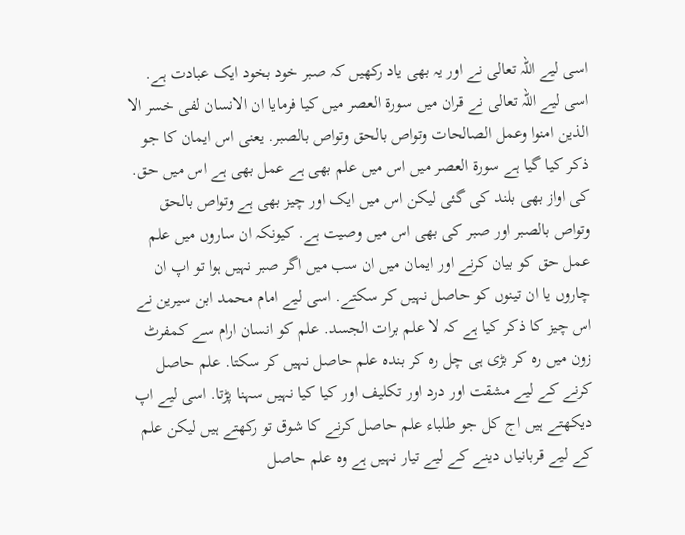اسی لیے اللہ تعالی نے اور یہ بھی یاد رکھیں کہ صبر خود بخود ایک عبادت ہے. اسی لیے اللہ تعالی نے قران میں سورۃ العصر میں کیا فرمایا ان الانسان لفی خسر الا الذین امنوا وعمل الصالحات وتواص بالحق وتواص بالصبر. یعنی اس ایمان کا جو ذکر کیا گیا ہے سورۃ العصر میں اس میں علم بھی ہے عمل بھی ہے اس میں حق. کی اواز بھی بلند کی گئی لیکن اس میں ایک اور چیز بھی ہے وتواص بالحق وتواص بالصبر اور صبر کی بھی اس میں وصیت ہے. کیونکہ ان ساروں میں علم عمل حق کو بیان کرنے اور ایمان میں ان سب میں اگر صبر نہیں ہوا تو اپ ان چاروں یا ان تینوں کو حاصل نہیں کر سکتے. اسی لیے امام محمد ابن سیرین نے اس چیز کا ذکر کیا ہے کہ لا علم برات الجسد. علم کو انسان ارام سے کمفرٹ زون میں رہ کر بڑی ہی چل رہ کر بندہ علم حاصل نہیں کر سکتا. علم حاصل کرنے کے لیے مشقت اور درد اور تکلیف اور کیا کیا نہیں سہنا پڑتا. اسی لیے اپ دیکھتے ہیں اج کل جو طلباء علم حاصل کرنے کا شوق تو رکھتے ہیں لیکن علم کے لیے قربانیاں دینے کے لیے تیار نہیں ہے وہ علم حاصل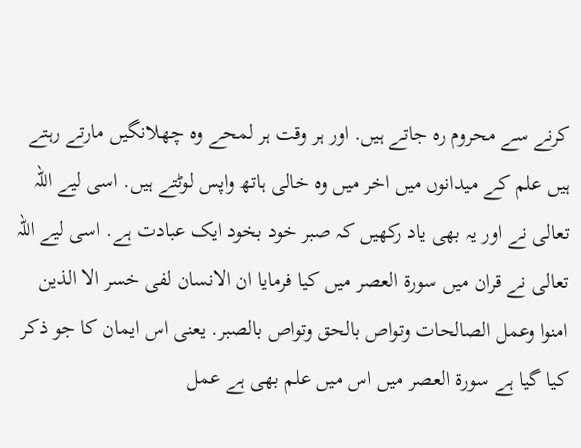کرنے سے محروم رہ جاتے ہیں. اور ہر وقت ہر لمحے وہ چھلانگیں مارتے رہتے ہیں علم کے میدانوں میں اخر میں وہ خالی ہاتھ واپس لوٹتے ہیں. اسی لیے اللہ تعالی نے اور یہ بھی یاد رکھیں کہ صبر خود بخود ایک عبادت ہے. اسی لیے اللہ تعالی نے قران میں سورۃ العصر میں کیا فرمایا ان الانسان لفی خسر الا الذین امنوا وعمل الصالحات وتواص بالحق وتواص بالصبر. یعنی اس ایمان کا جو ذکر کیا گیا ہے سورۃ العصر میں اس میں علم بھی ہے عمل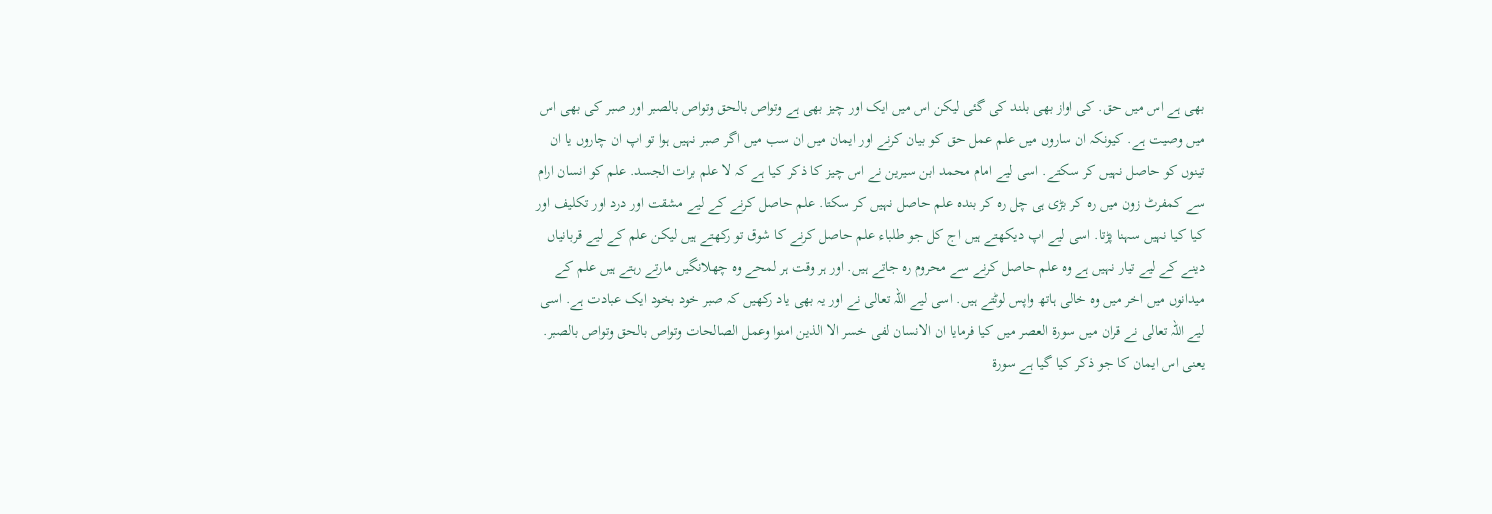بھی ہے اس میں حق. کی اواز بھی بلند کی گئی لیکن اس میں ایک اور چیز بھی ہے وتواص بالحق وتواص بالصبر اور صبر کی بھی اس میں وصیت ہے. کیونکہ ان ساروں میں علم عمل حق کو بیان کرنے اور ایمان میں ان سب میں اگر صبر نہیں ہوا تو اپ ان چاروں یا ان تینوں کو حاصل نہیں کر سکتے. اسی لیے امام محمد ابن سیرین نے اس چیز کا ذکر کیا ہے کہ لا علم برات الجسد. علم کو انسان ارام سے کمفرٹ زون میں رہ کر بڑی ہی چل رہ کر بندہ علم حاصل نہیں کر سکتا. علم حاصل کرنے کے لیے مشقت اور درد اور تکلیف اور کیا کیا نہیں سہنا پڑتا. اسی لیے اپ دیکھتے ہیں اج کل جو طلباء علم حاصل کرنے کا شوق تو رکھتے ہیں لیکن علم کے لیے قربانیاں دینے کے لیے تیار نہیں ہے وہ علم حاصل کرنے سے محروم رہ جاتے ہیں. اور ہر وقت ہر لمحے وہ چھلانگیں مارتے رہتے ہیں علم کے میدانوں میں اخر میں وہ خالی ہاتھ واپس لوٹتے ہیں. اسی لیے اللہ تعالی نے اور یہ بھی یاد رکھیں کہ صبر خود بخود ایک عبادت ہے. اسی لیے اللہ تعالی نے قران میں سورۃ العصر میں کیا فرمایا ان الانسان لفی خسر الا الذین امنوا وعمل الصالحات وتواص بالحق وتواص بالصبر. یعنی اس ایمان کا جو ذکر کیا گیا ہے سورۃ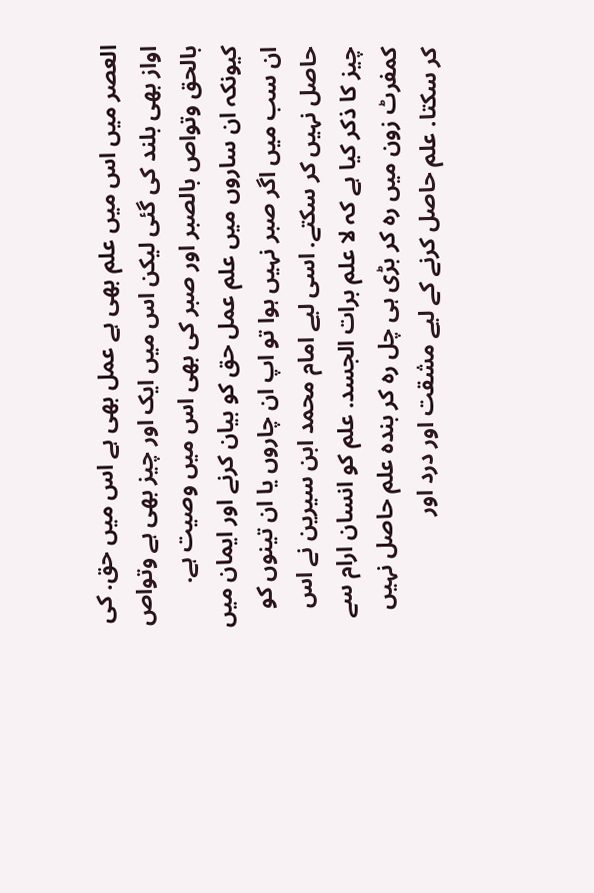العصر میں اس میں علم بھی ہے عمل بھی ہے اس میں حق. کی اواز بھی بلند کی گئی لیکن اس میں ایک اور چیز بھی ہے وتواص بالحق وتواص بالصبر اور صبر کی بھی اس میں وصیت ہے. کیونکہ ان ساروں میں علم عمل حق کو بیان کرنے اور ایمان میں ان سب میں اگر صبر نہیں ہوا تو اپ ان چاروں یا ان تینوں کو حاصل نہیں کر سکتے. اسی لیے امام محمد ابن سیرین نے اس چیز کا ذکر کیا ہے کہ لا علم برات الجسد. علم کو انسان ارام سے کمفرٹ زون میں رہ کر بڑی ہی چل رہ کر بندہ علم حاصل نہیں کر سکتا. علم حاصل کرنے کے لیے مشقت اور درد اور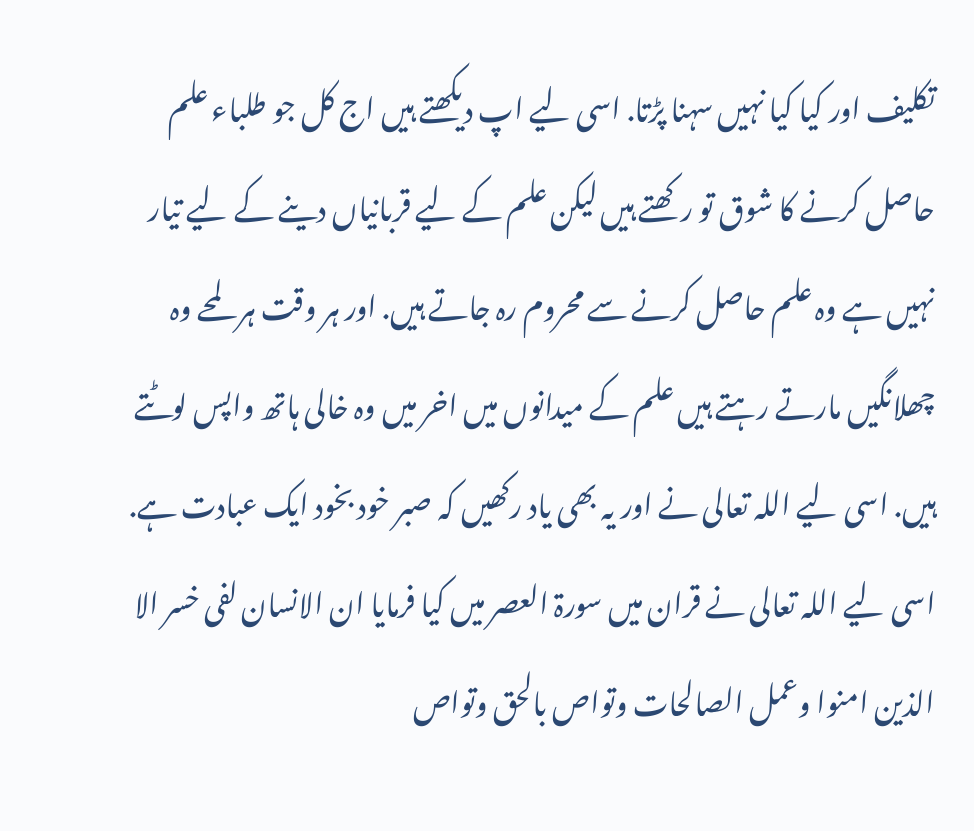تکلیف اور کیا کیا نہیں سہنا پڑتا. اسی لیے اپ دیکھتے ہیں اج کل جو طلباء علم حاصل کرنے کا شوق تو رکھتے ہیں لیکن علم کے لیے قربانیاں دینے کے لیے تیار نہیں ہے وہ علم حاصل کرنے سے محروم رہ جاتے ہیں. اور ہر وقت ہر لمحے وہ چھلانگیں مارتے رہتے ہیں علم کے میدانوں میں اخر میں وہ خالی ہاتھ واپس لوٹتے ہیں. اسی لیے اللہ تعالی نے اور یہ بھی یاد رکھیں کہ صبر خود بخود ایک عبادت ہے. اسی لیے اللہ تعالی نے قران میں سورۃ العصر میں کیا فرمایا ان الانسان لفی خسر الا الذین امنوا وعمل الصالحات وتواص بالحق وتواص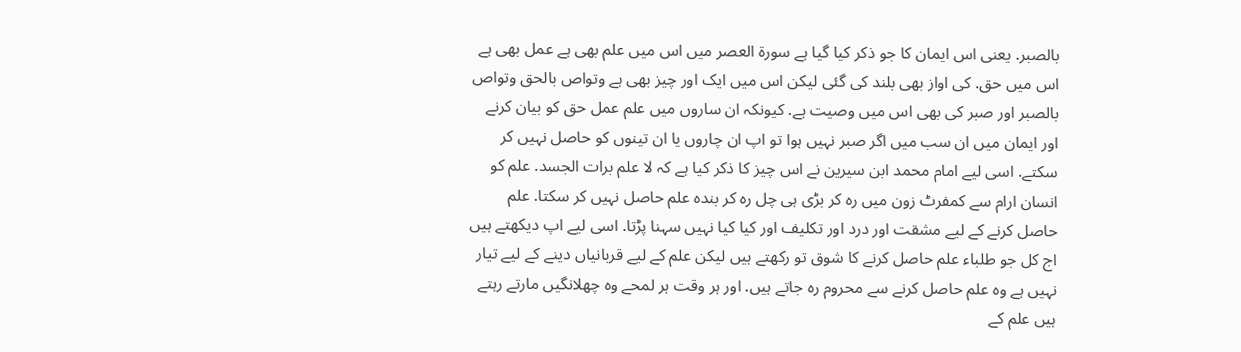بالصبر. یعنی اس ایمان کا جو ذکر کیا گیا ہے سورۃ العصر میں اس میں علم بھی ہے عمل بھی ہے اس میں حق. کی اواز بھی بلند کی گئی لیکن اس میں ایک اور چیز بھی ہے وتواص بالحق وتواص بالصبر اور صبر کی بھی اس میں وصیت ہے. کیونکہ ان ساروں میں علم عمل حق کو بیان کرنے اور ایمان میں ان سب میں اگر صبر نہیں ہوا تو اپ ان چاروں یا ان تینوں کو حاصل نہیں کر سکتے. اسی لیے امام محمد ابن سیرین نے اس چیز کا ذکر کیا ہے کہ لا علم برات الجسد. علم کو انسان ارام سے کمفرٹ زون میں رہ کر بڑی ہی چل رہ کر بندہ علم حاصل نہیں کر سکتا. علم حاصل کرنے کے لیے مشقت اور درد اور تکلیف اور کیا کیا نہیں سہنا پڑتا. اسی لیے اپ دیکھتے ہیں اج کل جو طلباء علم حاصل کرنے کا شوق تو رکھتے ہیں لیکن علم کے لیے قربانیاں دینے کے لیے تیار نہیں ہے وہ علم حاصل کرنے سے محروم رہ جاتے ہیں. اور ہر وقت ہر لمحے وہ چھلانگیں مارتے رہتے ہیں علم کے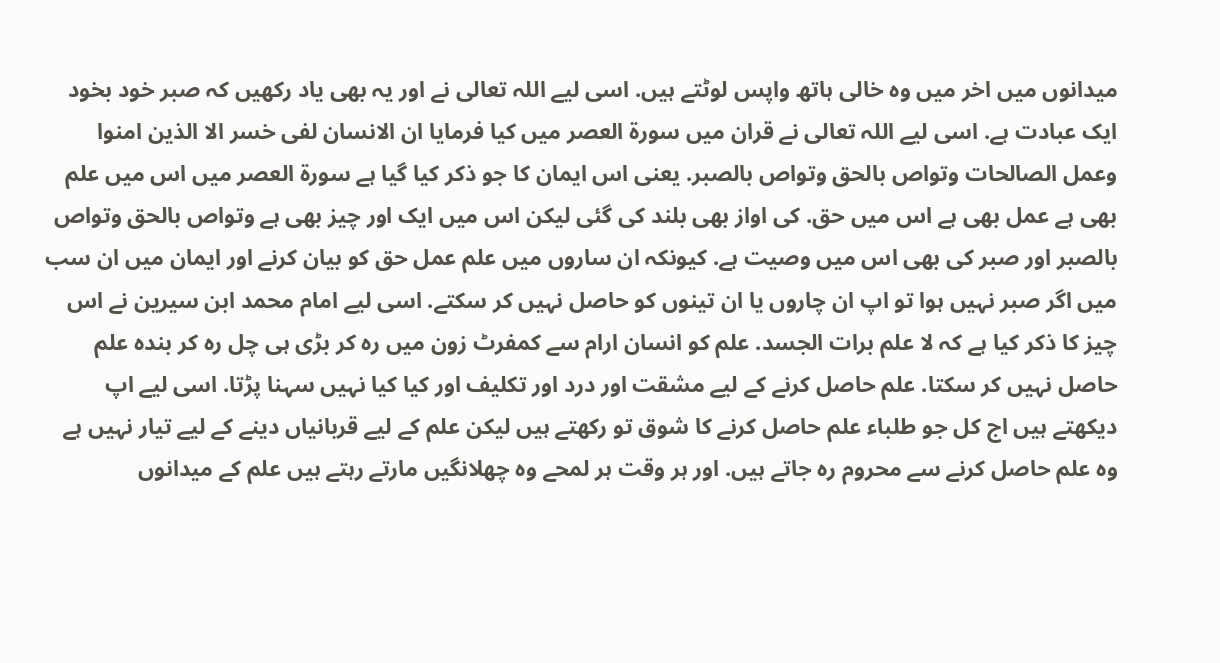میدانوں میں اخر میں وہ خالی ہاتھ واپس لوٹتے ہیں. اسی لیے اللہ تعالی نے اور یہ بھی یاد رکھیں کہ صبر خود بخود ایک عبادت ہے. اسی لیے اللہ تعالی نے قران میں سورۃ العصر میں کیا فرمایا ان الانسان لفی خسر الا الذین امنوا وعمل الصالحات وتواص بالحق وتواص بالصبر. یعنی اس ایمان کا جو ذکر کیا گیا ہے سورۃ العصر میں اس میں علم بھی ہے عمل بھی ہے اس میں حق. کی اواز بھی بلند کی گئی لیکن اس میں ایک اور چیز بھی ہے وتواص بالحق وتواص بالصبر اور صبر کی بھی اس میں وصیت ہے. کیونکہ ان ساروں میں علم عمل حق کو بیان کرنے اور ایمان میں ان سب میں اگر صبر نہیں ہوا تو اپ ان چاروں یا ان تینوں کو حاصل نہیں کر سکتے. اسی لیے امام محمد ابن سیرین نے اس چیز کا ذکر کیا ہے کہ لا علم برات الجسد. علم کو انسان ارام سے کمفرٹ زون میں رہ کر بڑی ہی چل رہ کر بندہ علم حاصل نہیں کر سکتا. علم حاصل کرنے کے لیے مشقت اور درد اور تکلیف اور کیا کیا نہیں سہنا پڑتا. اسی لیے اپ دیکھتے ہیں اج کل جو طلباء علم حاصل کرنے کا شوق تو رکھتے ہیں لیکن علم کے لیے قربانیاں دینے کے لیے تیار نہیں ہے وہ علم حاصل کرنے سے محروم رہ جاتے ہیں. اور ہر وقت ہر لمحے وہ چھلانگیں مارتے رہتے ہیں علم کے میدانوں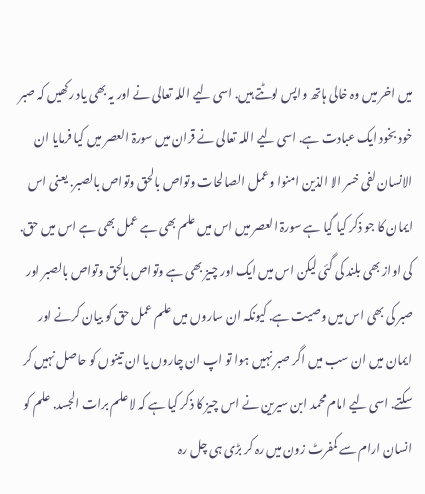میں اخر میں وہ خالی ہاتھ واپس لوٹتے ہیں. اسی لیے اللہ تعالی نے اور یہ بھی یاد رکھیں کہ صبر خود بخود ایک عبادت ہے. اسی لیے اللہ تعالی نے قران میں سورۃ العصر میں کیا فرمایا ان الانسان لفی خسر الا الذین امنوا وعمل الصالحات وتواص بالحق وتواص بالصبر. یعنی اس ایمان کا جو ذکر کیا گیا ہے سورۃ العصر میں اس میں علم بھی ہے عمل بھی ہے اس میں حق. کی اواز بھی بلند کی گئی لیکن اس میں ایک اور چیز بھی ہے وتواص بالحق وتواص بالصبر اور صبر کی بھی اس میں وصیت ہے. کیونکہ ان ساروں میں علم عمل حق کو بیان کرنے اور ایمان میں ان سب میں اگر صبر نہیں ہوا تو اپ ان چاروں یا ان تینوں کو حاصل نہیں کر سکتے. اسی لیے امام محمد ابن سیرین نے اس چیز کا ذکر کیا ہے کہ لا علم برات الجسد. علم کو انسان ارام سے کمفرٹ زون میں رہ کر بڑی ہی چل رہ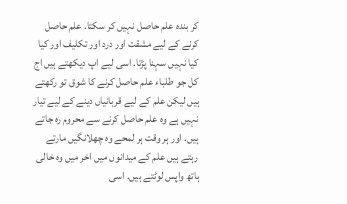کر بندہ علم حاصل نہیں کر سکتا. علم حاصل کرنے کے لیے مشقت اور درد اور تکلیف اور کیا کیا نہیں سہنا پڑتا. اسی لیے اپ دیکھتے ہیں اج کل جو طلباء علم حاصل کرنے کا شوق تو رکھتے ہیں لیکن علم کے لیے قربانیاں دینے کے لیے تیار نہیں ہے وہ علم حاصل کرنے سے محروم رہ جاتے ہیں. اور ہر وقت ہر لمحے وہ چھلانگیں مارتے رہتے ہیں علم کے میدانوں میں اخر میں وہ خالی ہاتھ واپس لوٹتے ہیں. اسی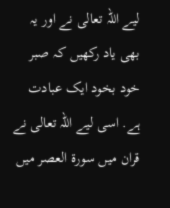لیے اللہ تعالی نے اور یہ بھی یاد رکھیں کہ صبر خود بخود ایک عبادت ہے. اسی لیے اللہ تعالی نے قران میں سورۃ العصر میں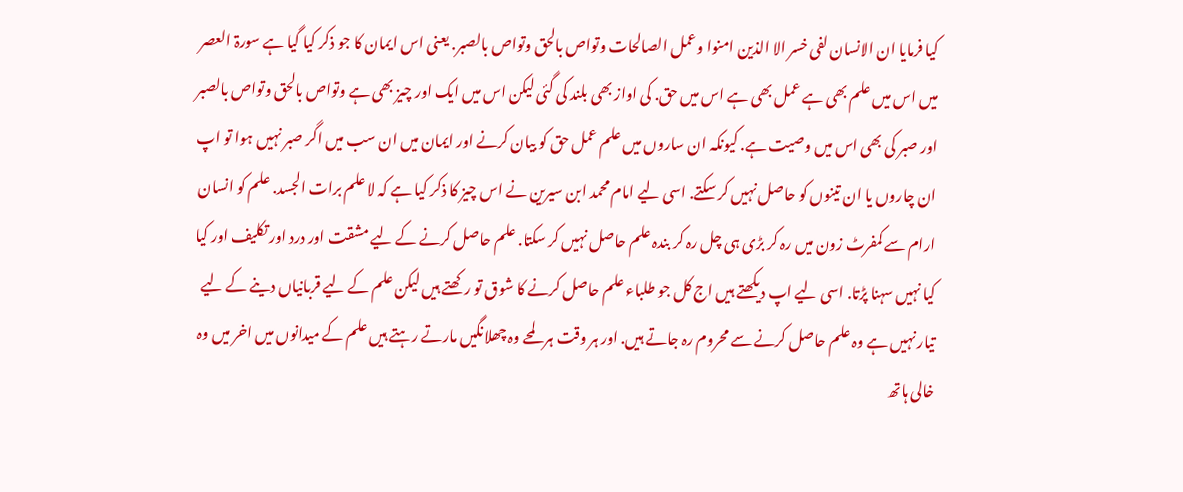کیا فرمایا ان الانسان لفی خسر الا الذین امنوا وعمل الصالحات وتواص بالحق وتواص بالصبر. یعنی اس ایمان کا جو ذکر کیا گیا ہے سورۃ العصر میں اس میں علم بھی ہے عمل بھی ہے اس میں حق. کی اواز بھی بلند کی گئی لیکن اس میں ایک اور چیز بھی ہے وتواص بالحق وتواص بالصبر اور صبر کی بھی اس میں وصیت ہے. کیونکہ ان ساروں میں علم عمل حق کو بیان کرنے اور ایمان میں ان سب میں اگر صبر نہیں ہوا تو اپ ان چاروں یا ان تینوں کو حاصل نہیں کر سکتے. اسی لیے امام محمد ابن سیرین نے اس چیز کا ذکر کیا ہے کہ لا علم برات الجسد. علم کو انسان ارام سے کمفرٹ زون میں رہ کر بڑی ہی چل رہ کر بندہ علم حاصل نہیں کر سکتا. علم حاصل کرنے کے لیے مشقت اور درد اور تکلیف اور کیا کیا نہیں سہنا پڑتا. اسی لیے اپ دیکھتے ہیں اج کل جو طلباء علم حاصل کرنے کا شوق تو رکھتے ہیں لیکن علم کے لیے قربانیاں دینے کے لیے تیار نہیں ہے وہ علم حاصل کرنے سے محروم رہ جاتے ہیں. اور ہر وقت ہر لمحے وہ چھلانگیں مارتے رہتے ہیں علم کے میدانوں میں اخر میں وہ خالی ہاتھ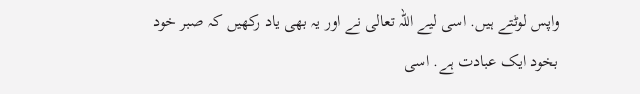واپس لوٹتے ہیں. اسی لیے اللہ تعالی نے اور یہ بھی یاد رکھیں کہ صبر خود بخود ایک عبادت ہے. اسی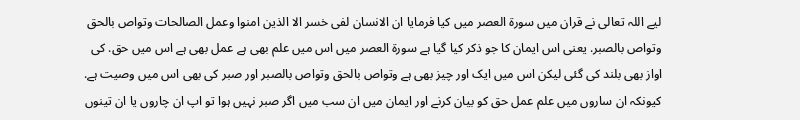لیے اللہ تعالی نے قران میں سورۃ العصر میں کیا فرمایا ان الانسان لفی خسر الا الذین امنوا وعمل الصالحات وتواص بالحق وتواص بالصبر. یعنی اس ایمان کا جو ذکر کیا گیا ہے سورۃ العصر میں اس میں علم بھی ہے عمل بھی ہے اس میں حق. کی اواز بھی بلند کی گئی لیکن اس میں ایک اور چیز بھی ہے وتواص بالحق وتواص بالصبر اور صبر کی بھی اس میں وصیت ہے. کیونکہ ان ساروں میں علم عمل حق کو بیان کرنے اور ایمان میں ان سب میں اگر صبر نہیں ہوا تو اپ ان چاروں یا ان تینوں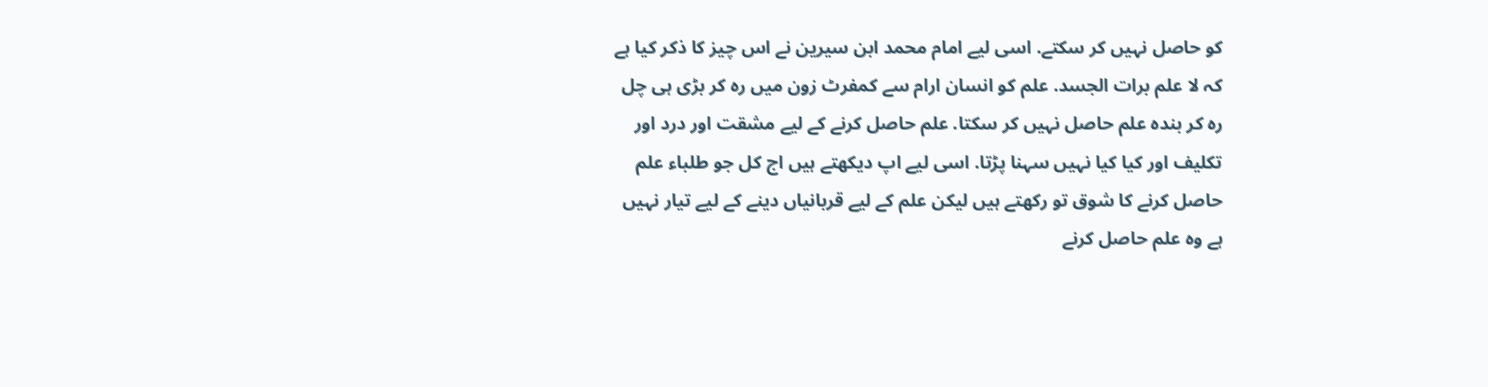کو حاصل نہیں کر سکتے. اسی لیے امام محمد ابن سیرین نے اس چیز کا ذکر کیا ہے کہ لا علم برات الجسد. علم کو انسان ارام سے کمفرٹ زون میں رہ کر بڑی ہی چل رہ کر بندہ علم حاصل نہیں کر سکتا. علم حاصل کرنے کے لیے مشقت اور درد اور تکلیف اور کیا کیا نہیں سہنا پڑتا. اسی لیے اپ دیکھتے ہیں اج کل جو طلباء علم حاصل کرنے کا شوق تو رکھتے ہیں لیکن علم کے لیے قربانیاں دینے کے لیے تیار نہیں ہے وہ علم حاصل کرنے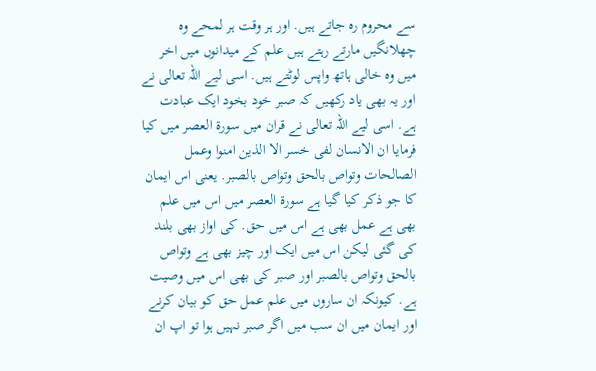سے محروم رہ جاتے ہیں. اور ہر وقت ہر لمحے وہ چھلانگیں مارتے رہتے ہیں علم کے میدانوں میں اخر میں وہ خالی ہاتھ واپس لوٹتے ہیں. اسی لیے اللہ تعالی نے اور یہ بھی یاد رکھیں کہ صبر خود بخود ایک عبادت ہے. اسی لیے اللہ تعالی نے قران میں سورۃ العصر میں کیا فرمایا ان الانسان لفی خسر الا الذین امنوا وعمل الصالحات وتواص بالحق وتواص بالصبر. یعنی اس ایمان کا جو ذکر کیا گیا ہے سورۃ العصر میں اس میں علم بھی ہے عمل بھی ہے اس میں حق. کی اواز بھی بلند کی گئی لیکن اس میں ایک اور چیز بھی ہے وتواص بالحق وتواص بالصبر اور صبر کی بھی اس میں وصیت ہے. کیونکہ ان ساروں میں علم عمل حق کو بیان کرنے اور ایمان میں ان سب میں اگر صبر نہیں ہوا تو اپ ان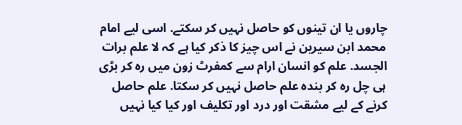چاروں یا ان تینوں کو حاصل نہیں کر سکتے. اسی لیے امام محمد ابن سیرین نے اس چیز کا ذکر کیا ہے کہ لا علم برات الجسد. علم کو انسان ارام سے کمفرٹ زون میں رہ کر بڑی ہی چل رہ کر بندہ علم حاصل نہیں کر سکتا. علم حاصل کرنے کے لیے مشقت اور درد اور تکلیف اور کیا کیا نہیں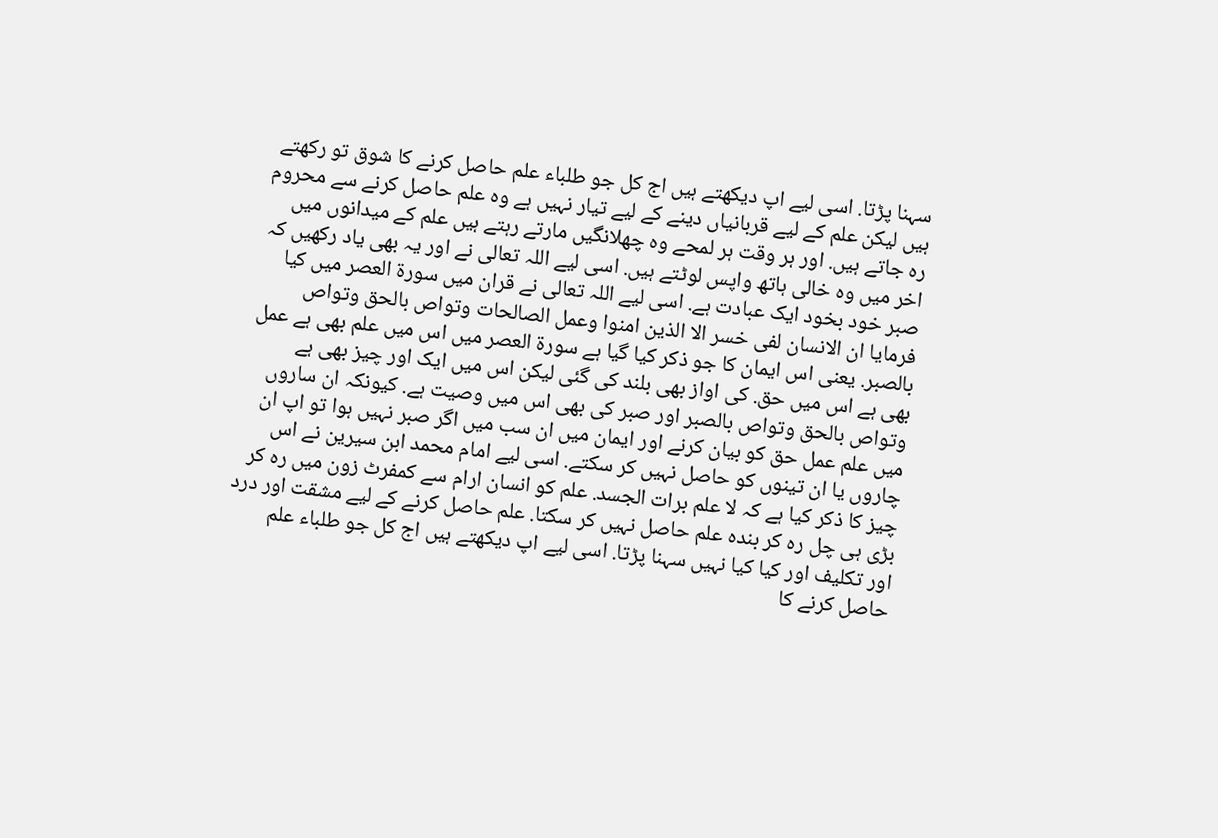سہنا پڑتا. اسی لیے اپ دیکھتے ہیں اج کل جو طلباء علم حاصل کرنے کا شوق تو رکھتے ہیں لیکن علم کے لیے قربانیاں دینے کے لیے تیار نہیں ہے وہ علم حاصل کرنے سے محروم رہ جاتے ہیں. اور ہر وقت ہر لمحے وہ چھلانگیں مارتے رہتے ہیں علم کے میدانوں میں اخر میں وہ خالی ہاتھ واپس لوٹتے ہیں. اسی لیے اللہ تعالی نے اور یہ بھی یاد رکھیں کہ صبر خود بخود ایک عبادت ہے. اسی لیے اللہ تعالی نے قران میں سورۃ العصر میں کیا فرمایا ان الانسان لفی خسر الا الذین امنوا وعمل الصالحات وتواص بالحق وتواص بالصبر. یعنی اس ایمان کا جو ذکر کیا گیا ہے سورۃ العصر میں اس میں علم بھی ہے عمل بھی ہے اس میں حق. کی اواز بھی بلند کی گئی لیکن اس میں ایک اور چیز بھی ہے وتواص بالحق وتواص بالصبر اور صبر کی بھی اس میں وصیت ہے. کیونکہ ان ساروں میں علم عمل حق کو بیان کرنے اور ایمان میں ان سب میں اگر صبر نہیں ہوا تو اپ ان چاروں یا ان تینوں کو حاصل نہیں کر سکتے. اسی لیے امام محمد ابن سیرین نے اس چیز کا ذکر کیا ہے کہ لا علم برات الجسد. علم کو انسان ارام سے کمفرٹ زون میں رہ کر بڑی ہی چل رہ کر بندہ علم حاصل نہیں کر سکتا. علم حاصل کرنے کے لیے مشقت اور درد اور تکلیف اور کیا کیا نہیں سہنا پڑتا. اسی لیے اپ دیکھتے ہیں اج کل جو طلباء علم حاصل کرنے کا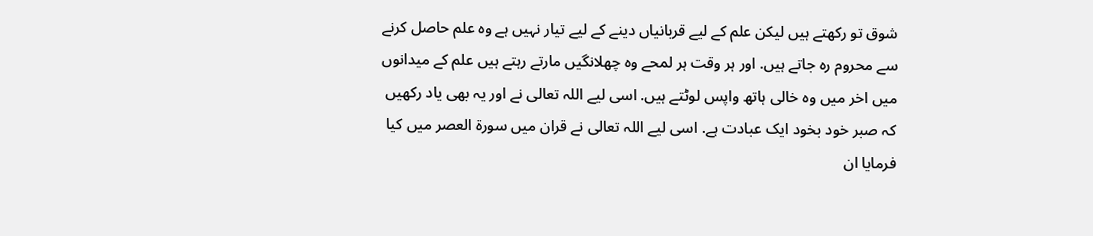شوق تو رکھتے ہیں لیکن علم کے لیے قربانیاں دینے کے لیے تیار نہیں ہے وہ علم حاصل کرنے سے محروم رہ جاتے ہیں. اور ہر وقت ہر لمحے وہ چھلانگیں مارتے رہتے ہیں علم کے میدانوں میں اخر میں وہ خالی ہاتھ واپس لوٹتے ہیں. اسی لیے اللہ تعالی نے اور یہ بھی یاد رکھیں کہ صبر خود بخود ایک عبادت ہے. اسی لیے اللہ تعالی نے قران میں سورۃ العصر میں کیا فرمایا ان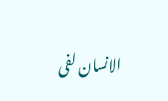الانسان لفی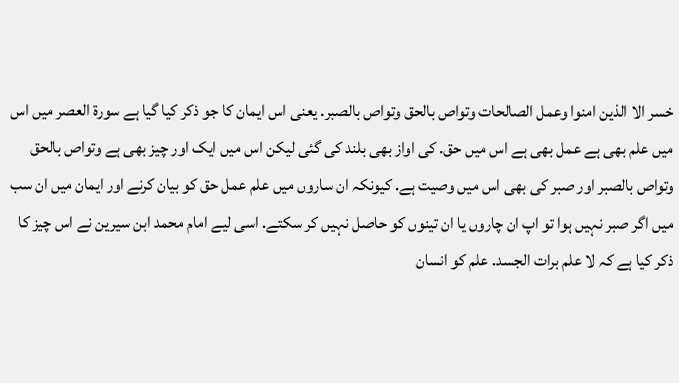خسر الا الذین امنوا وعمل الصالحات وتواص بالحق وتواص بالصبر. یعنی اس ایمان کا جو ذکر کیا گیا ہے سورۃ العصر میں اس میں علم بھی ہے عمل بھی ہے اس میں حق. کی اواز بھی بلند کی گئی لیکن اس میں ایک اور چیز بھی ہے وتواص بالحق وتواص بالصبر اور صبر کی بھی اس میں وصیت ہے. کیونکہ ان ساروں میں علم عمل حق کو بیان کرنے اور ایمان میں ان سب میں اگر صبر نہیں ہوا تو اپ ان چاروں یا ان تینوں کو حاصل نہیں کر سکتے. اسی لیے امام محمد ابن سیرین نے اس چیز کا ذکر کیا ہے کہ لا علم برات الجسد. علم کو انسان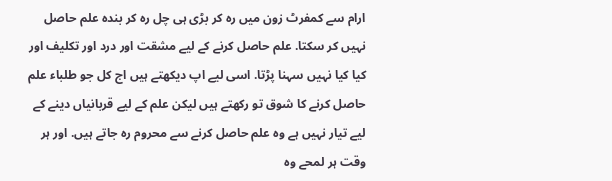ارام سے کمفرٹ زون میں رہ کر بڑی ہی چل رہ کر بندہ علم حاصل نہیں کر سکتا. علم حاصل کرنے کے لیے مشقت اور درد اور تکلیف اور کیا کیا نہیں سہنا پڑتا. اسی لیے اپ دیکھتے ہیں اج کل جو طلباء علم حاصل کرنے کا شوق تو رکھتے ہیں لیکن علم کے لیے قربانیاں دینے کے لیے تیار نہیں ہے وہ علم حاصل کرنے سے محروم رہ جاتے ہیں. اور ہر وقت ہر لمحے وہ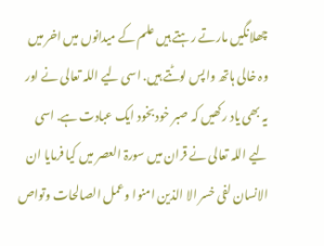چھلانگیں مارتے رہتے ہیں علم کے میدانوں میں اخر میں وہ خالی ہاتھ واپس لوٹتے ہیں. اسی لیے اللہ تعالی نے اور یہ بھی یاد رکھیں کہ صبر خود بخود ایک عبادت ہے. اسی لیے اللہ تعالی نے قران میں سورۃ العصر میں کیا فرمایا ان الانسان لفی خسر الا الذین امنوا وعمل الصالحات وتواص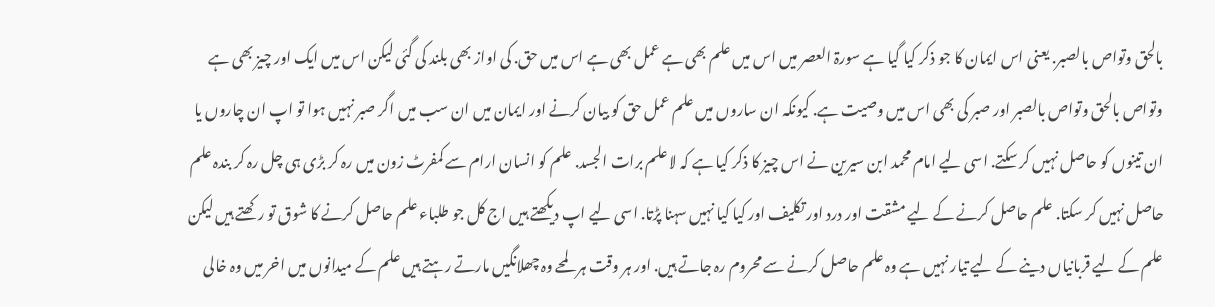بالحق وتواص بالصبر. یعنی اس ایمان کا جو ذکر کیا گیا ہے سورۃ العصر میں اس میں علم بھی ہے عمل بھی ہے اس میں حق. کی اواز بھی بلند کی گئی لیکن اس میں ایک اور چیز بھی ہے وتواص بالحق وتواص بالصبر اور صبر کی بھی اس میں وصیت ہے. کیونکہ ان ساروں میں علم عمل حق کو بیان کرنے اور ایمان میں ان سب میں اگر صبر نہیں ہوا تو اپ ان چاروں یا ان تینوں کو حاصل نہیں کر سکتے. اسی لیے امام محمد ابن سیرین نے اس چیز کا ذکر کیا ہے کہ لا علم برات الجسد. علم کو انسان ارام سے کمفرٹ زون میں رہ کر بڑی ہی چل رہ کر بندہ علم حاصل نہیں کر سکتا. علم حاصل کرنے کے لیے مشقت اور درد اور تکلیف اور کیا کیا نہیں سہنا پڑتا. اسی لیے اپ دیکھتے ہیں اج کل جو طلباء علم حاصل کرنے کا شوق تو رکھتے ہیں لیکن علم کے لیے قربانیاں دینے کے لیے تیار نہیں ہے وہ علم حاصل کرنے سے محروم رہ جاتے ہیں. اور ہر وقت ہر لمحے وہ چھلانگیں مارتے رہتے ہیں علم کے میدانوں میں اخر میں وہ خالی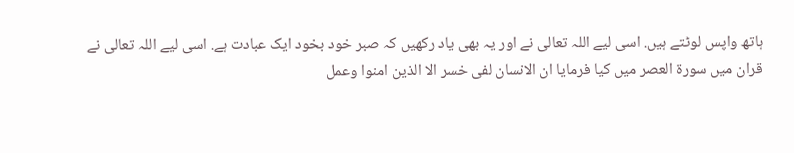ہاتھ واپس لوٹتے ہیں. اسی لیے اللہ تعالی نے اور یہ بھی یاد رکھیں کہ صبر خود بخود ایک عبادت ہے. اسی لیے اللہ تعالی نے قران میں سورۃ العصر میں کیا فرمایا ان الانسان لفی خسر الا الذین امنوا وعمل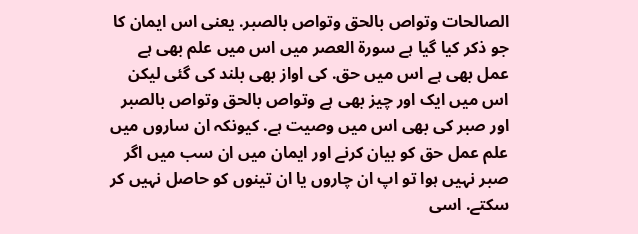الصالحات وتواص بالحق وتواص بالصبر. یعنی اس ایمان کا جو ذکر کیا گیا ہے سورۃ العصر میں اس میں علم بھی ہے عمل بھی ہے اس میں حق. کی اواز بھی بلند کی گئی لیکن اس میں ایک اور چیز بھی ہے وتواص بالحق وتواص بالصبر اور صبر کی بھی اس میں وصیت ہے. کیونکہ ان ساروں میں علم عمل حق کو بیان کرنے اور ایمان میں ان سب میں اگر صبر نہیں ہوا تو اپ ان چاروں یا ان تینوں کو حاصل نہیں کر سکتے. اسی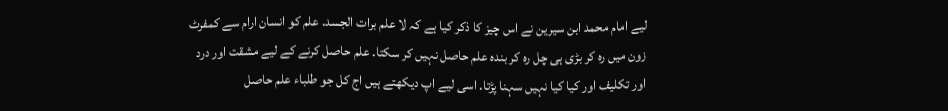لیے امام محمد ابن سیرین نے اس چیز کا ذکر کیا ہے کہ لا علم برات الجسد. علم کو انسان ارام سے کمفرٹ زون میں رہ کر بڑی ہی چل رہ کر بندہ علم حاصل نہیں کر سکتا. علم حاصل کرنے کے لیے مشقت اور درد اور تکلیف اور کیا کیا نہیں سہنا پڑتا. اسی لیے اپ دیکھتے ہیں اج کل جو طلباء علم حاصل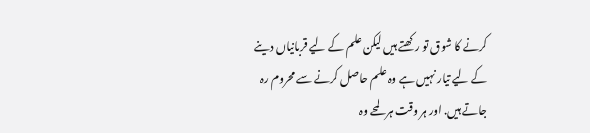کرنے کا شوق تو رکھتے ہیں لیکن علم کے لیے قربانیاں دینے کے لیے تیار نہیں ہے وہ علم حاصل کرنے سے محروم رہ جاتے ہیں. اور ہر وقت ہر لمحے وہ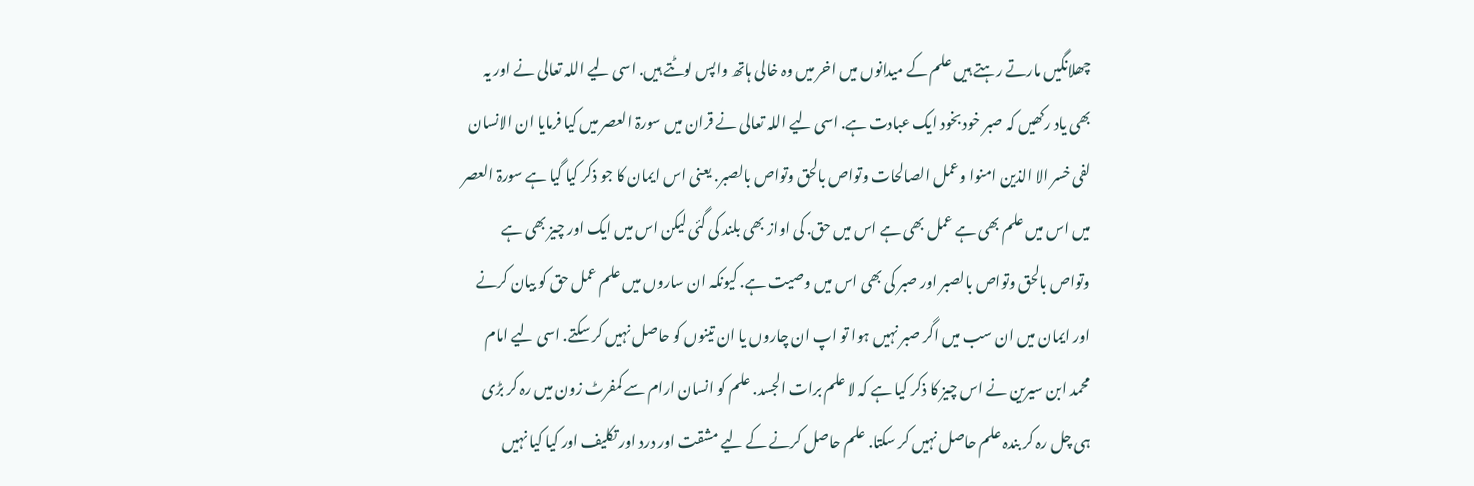چھلانگیں مارتے رہتے ہیں علم کے میدانوں میں اخر میں وہ خالی ہاتھ واپس لوٹتے ہیں. اسی لیے اللہ تعالی نے اور یہ بھی یاد رکھیں کہ صبر خود بخود ایک عبادت ہے. اسی لیے اللہ تعالی نے قران میں سورۃ العصر میں کیا فرمایا ان الانسان لفی خسر الا الذین امنوا وعمل الصالحات وتواص بالحق وتواص بالصبر. یعنی اس ایمان کا جو ذکر کیا گیا ہے سورۃ العصر میں اس میں علم بھی ہے عمل بھی ہے اس میں حق. کی اواز بھی بلند کی گئی لیکن اس میں ایک اور چیز بھی ہے وتواص بالحق وتواص بالصبر اور صبر کی بھی اس میں وصیت ہے. کیونکہ ان ساروں میں علم عمل حق کو بیان کرنے اور ایمان میں ان سب میں اگر صبر نہیں ہوا تو اپ ان چاروں یا ان تینوں کو حاصل نہیں کر سکتے. اسی لیے امام محمد ابن سیرین نے اس چیز کا ذکر کیا ہے کہ لا علم برات الجسد. علم کو انسان ارام سے کمفرٹ زون میں رہ کر بڑی ہی چل رہ کر بندہ علم حاصل نہیں کر سکتا. علم حاصل کرنے کے لیے مشقت اور درد اور تکلیف اور کیا کیا نہیں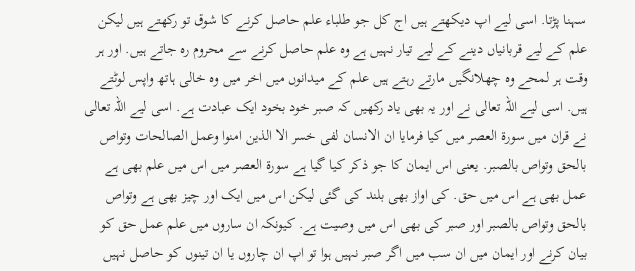سہنا پڑتا. اسی لیے اپ دیکھتے ہیں اج کل جو طلباء علم حاصل کرنے کا شوق تو رکھتے ہیں لیکن علم کے لیے قربانیاں دینے کے لیے تیار نہیں ہے وہ علم حاصل کرنے سے محروم رہ جاتے ہیں. اور ہر وقت ہر لمحے وہ چھلانگیں مارتے رہتے ہیں علم کے میدانوں میں اخر میں وہ خالی ہاتھ واپس لوٹتے ہیں. اسی لیے اللہ تعالی نے اور یہ بھی یاد رکھیں کہ صبر خود بخود ایک عبادت ہے. اسی لیے اللہ تعالی نے قران میں سورۃ العصر میں کیا فرمایا ان الانسان لفی خسر الا الذین امنوا وعمل الصالحات وتواص بالحق وتواص بالصبر. یعنی اس ایمان کا جو ذکر کیا گیا ہے سورۃ العصر میں اس میں علم بھی ہے عمل بھی ہے اس میں حق. کی اواز بھی بلند کی گئی لیکن اس میں ایک اور چیز بھی ہے وتواص بالحق وتواص بالصبر اور صبر کی بھی اس میں وصیت ہے. کیونکہ ان ساروں میں علم عمل حق کو بیان کرنے اور ایمان میں ان سب میں اگر صبر نہیں ہوا تو اپ ان چاروں یا ان تینوں کو حاصل نہیں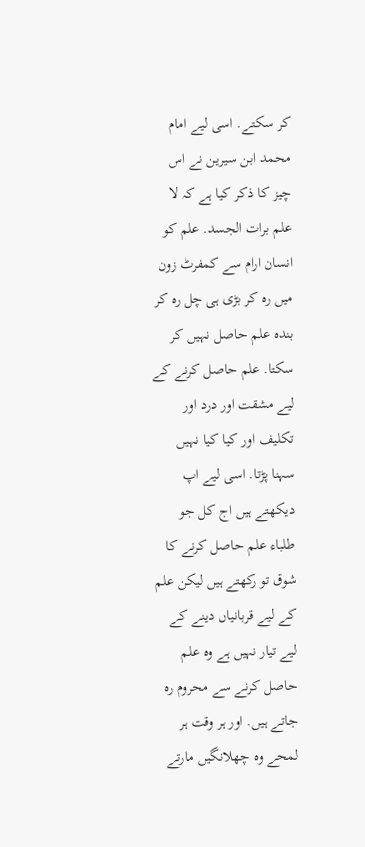کر سکتے. اسی لیے امام محمد ابن سیرین نے اس چیز کا ذکر کیا ہے کہ لا علم برات الجسد. علم کو انسان ارام سے کمفرٹ زون میں رہ کر بڑی ہی چل رہ کر بندہ علم حاصل نہیں کر سکتا. علم حاصل کرنے کے لیے مشقت اور درد اور تکلیف اور کیا کیا نہیں سہنا پڑتا. اسی لیے اپ دیکھتے ہیں اج کل جو طلباء علم حاصل کرنے کا شوق تو رکھتے ہیں لیکن علم کے لیے قربانیاں دینے کے لیے تیار نہیں ہے وہ علم حاصل کرنے سے محروم رہ جاتے ہیں. اور ہر وقت ہر لمحے وہ چھلانگیں مارتے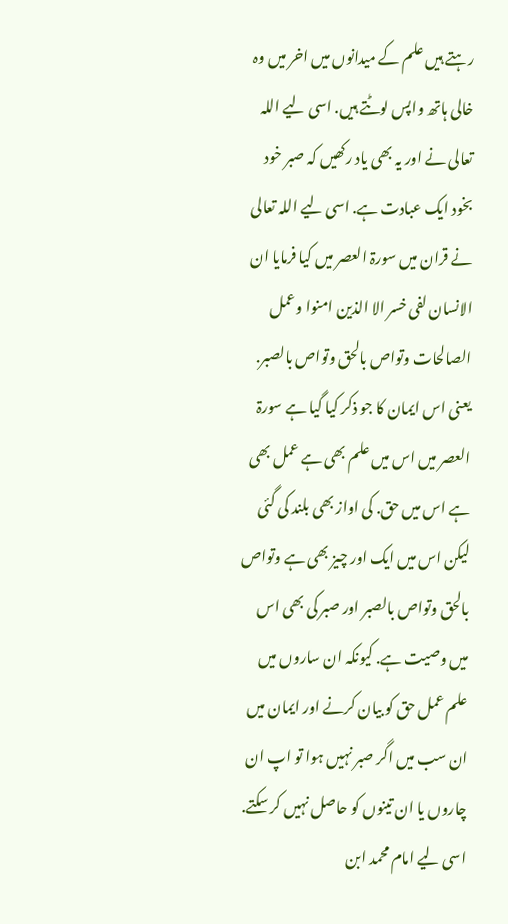رہتے ہیں علم کے میدانوں میں اخر میں وہ خالی ہاتھ واپس لوٹتے ہیں. اسی لیے اللہ تعالی نے اور یہ بھی یاد رکھیں کہ صبر خود بخود ایک عبادت ہے. اسی لیے اللہ تعالی نے قران میں سورۃ العصر میں کیا فرمایا ان الانسان لفی خسر الا الذین امنوا وعمل الصالحات وتواص بالحق وتواص بالصبر. یعنی اس ایمان کا جو ذکر کیا گیا ہے سورۃ العصر میں اس میں علم بھی ہے عمل بھی ہے اس میں حق. کی اواز بھی بلند کی گئی لیکن اس میں ایک اور چیز بھی ہے وتواص بالحق وتواص بالصبر اور صبر کی بھی اس میں وصیت ہے. کیونکہ ان ساروں میں علم عمل حق کو بیان کرنے اور ایمان میں ان سب میں اگر صبر نہیں ہوا تو اپ ان چاروں یا ان تینوں کو حاصل نہیں کر سکتے. اسی لیے امام محمد ابن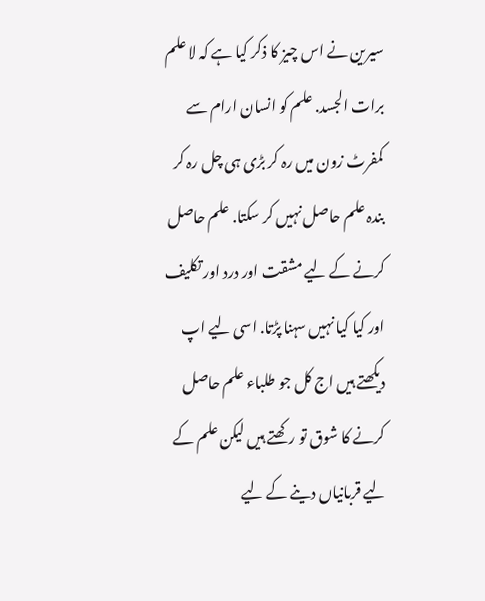سیرین نے اس چیز کا ذکر کیا ہے کہ لا علم برات الجسد. علم کو انسان ارام سے کمفرٹ زون میں رہ کر بڑی ہی چل رہ کر بندہ علم حاصل نہیں کر سکتا. علم حاصل کرنے کے لیے مشقت اور درد اور تکلیف اور کیا کیا نہیں سہنا پڑتا. اسی لیے اپ دیکھتے ہیں اج کل جو طلباء علم حاصل کرنے کا شوق تو رکھتے ہیں لیکن علم کے لیے قربانیاں دینے کے لیے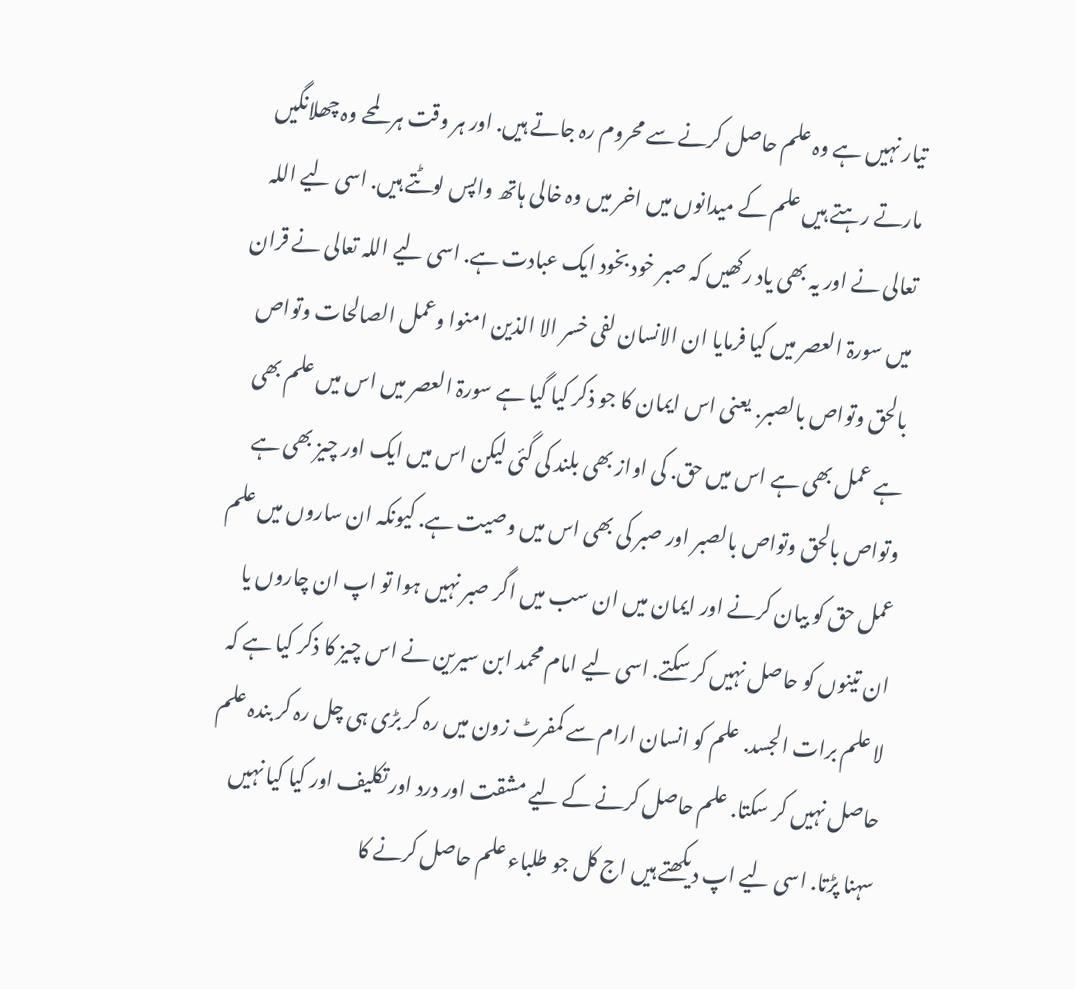تیار نہیں ہے وہ علم حاصل کرنے سے محروم رہ جاتے ہیں. اور ہر وقت ہر لمحے وہ چھلانگیں مارتے رہتے ہیں علم کے میدانوں میں اخر میں وہ خالی ہاتھ واپس لوٹتے ہیں. اسی لیے اللہ تعالی نے اور یہ بھی یاد رکھیں کہ صبر خود بخود ایک عبادت ہے. اسی لیے اللہ تعالی نے قران میں سورۃ العصر میں کیا فرمایا ان الانسان لفی خسر الا الذین امنوا وعمل الصالحات وتواص بالحق وتواص بالصبر. یعنی اس ایمان کا جو ذکر کیا گیا ہے سورۃ العصر میں اس میں علم بھی ہے عمل بھی ہے اس میں حق. کی اواز بھی بلند کی گئی لیکن اس میں ایک اور چیز بھی ہے وتواص بالحق وتواص بالصبر اور صبر کی بھی اس میں وصیت ہے. کیونکہ ان ساروں میں علم عمل حق کو بیان کرنے اور ایمان میں ان سب میں اگر صبر نہیں ہوا تو اپ ان چاروں یا ان تینوں کو حاصل نہیں کر سکتے. اسی لیے امام محمد ابن سیرین نے اس چیز کا ذکر کیا ہے کہ لا علم برات الجسد. علم کو انسان ارام سے کمفرٹ زون میں رہ کر بڑی ہی چل رہ کر بندہ علم حاصل نہیں کر سکتا. علم حاصل کرنے کے لیے مشقت اور درد اور تکلیف اور کیا کیا نہیں سہنا پڑتا. اسی لیے اپ دیکھتے ہیں اج کل جو طلباء علم حاصل کرنے کا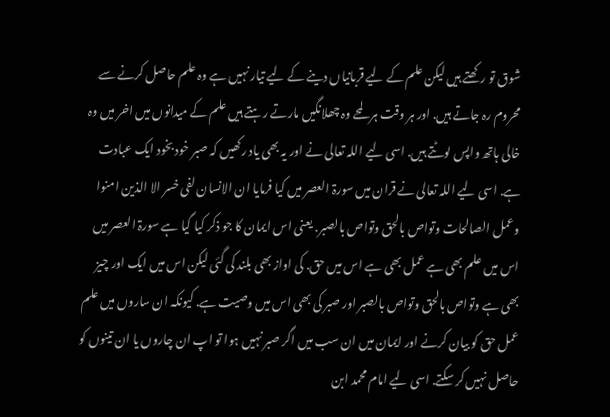شوق تو رکھتے ہیں لیکن علم کے لیے قربانیاں دینے کے لیے تیار نہیں ہے وہ علم حاصل کرنے سے محروم رہ جاتے ہیں. اور ہر وقت ہر لمحے وہ چھلانگیں مارتے رہتے ہیں علم کے میدانوں میں اخر میں وہ خالی ہاتھ واپس لوٹتے ہیں. اسی لیے اللہ تعالی نے اور یہ بھی یاد رکھیں کہ صبر خود بخود ایک عبادت ہے. اسی لیے اللہ تعالی نے قران میں سورۃ العصر میں کیا فرمایا ان الانسان لفی خسر الا الذین امنوا وعمل الصالحات وتواص بالحق وتواص بالصبر. یعنی اس ایمان کا جو ذکر کیا گیا ہے سورۃ العصر میں اس میں علم بھی ہے عمل بھی ہے اس میں حق. کی اواز بھی بلند کی گئی لیکن اس میں ایک اور چیز بھی ہے وتواص بالحق وتواص بالصبر اور صبر کی بھی اس میں وصیت ہے. کیونکہ ان ساروں میں علم عمل حق کو بیان کرنے اور ایمان میں ان سب میں اگر صبر نہیں ہوا تو اپ ان چاروں یا ان تینوں کو حاصل نہیں کر سکتے. اسی لیے امام محمد ابن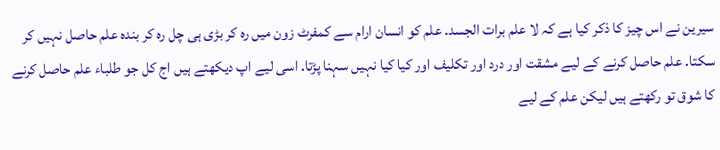سیرین نے اس چیز کا ذکر کیا ہے کہ لا علم برات الجسد. علم کو انسان ارام سے کمفرٹ زون میں رہ کر بڑی ہی چل رہ کر بندہ علم حاصل نہیں کر سکتا. علم حاصل کرنے کے لیے مشقت اور درد اور تکلیف اور کیا کیا نہیں سہنا پڑتا. اسی لیے اپ دیکھتے ہیں اج کل جو طلباء علم حاصل کرنے کا شوق تو رکھتے ہیں لیکن علم کے لیے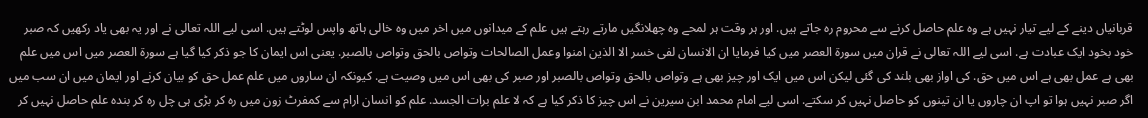قربانیاں دینے کے لیے تیار نہیں ہے وہ علم حاصل کرنے سے محروم رہ جاتے ہیں. اور ہر وقت ہر لمحے وہ چھلانگیں مارتے رہتے ہیں علم کے میدانوں میں اخر میں وہ خالی ہاتھ واپس لوٹتے ہیں. اسی لیے اللہ تعالی نے اور یہ بھی یاد رکھیں کہ صبر خود بخود ایک عبادت ہے. اسی لیے اللہ تعالی نے قران میں سورۃ العصر میں کیا فرمایا ان الانسان لفی خسر الا الذین امنوا وعمل الصالحات وتواص بالحق وتواص بالصبر. یعنی اس ایمان کا جو ذکر کیا گیا ہے سورۃ العصر میں اس میں علم بھی ہے عمل بھی ہے اس میں حق. کی اواز بھی بلند کی گئی لیکن اس میں ایک اور چیز بھی ہے وتواص بالحق وتواص بالصبر اور صبر کی بھی اس میں وصیت ہے. کیونکہ ان ساروں میں علم عمل حق کو بیان کرنے اور ایمان میں ان سب میں اگر صبر نہیں ہوا تو اپ ان چاروں یا ان تینوں کو حاصل نہیں کر سکتے. اسی لیے امام محمد ابن سیرین نے اس چیز کا ذکر کیا ہے کہ لا علم برات الجسد. علم کو انسان ارام سے کمفرٹ زون میں رہ کر بڑی ہی چل رہ کر بندہ علم حاصل نہیں کر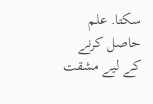سکتا. علم حاصل کرنے کے لیے مشقت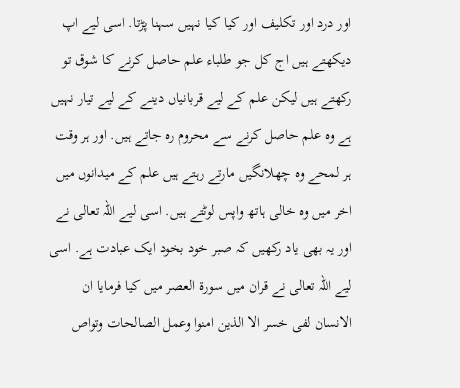اور درد اور تکلیف اور کیا کیا نہیں سہنا پڑتا. اسی لیے اپ دیکھتے ہیں اج کل جو طلباء علم حاصل کرنے کا شوق تو رکھتے ہیں لیکن علم کے لیے قربانیاں دینے کے لیے تیار نہیں ہے وہ علم حاصل کرنے سے محروم رہ جاتے ہیں. اور ہر وقت ہر لمحے وہ چھلانگیں مارتے رہتے ہیں علم کے میدانوں میں اخر میں وہ خالی ہاتھ واپس لوٹتے ہیں. اسی لیے اللہ تعالی نے اور یہ بھی یاد رکھیں کہ صبر خود بخود ایک عبادت ہے. اسی لیے اللہ تعالی نے قران میں سورۃ العصر میں کیا فرمایا ان الانسان لفی خسر الا الذین امنوا وعمل الصالحات وتواص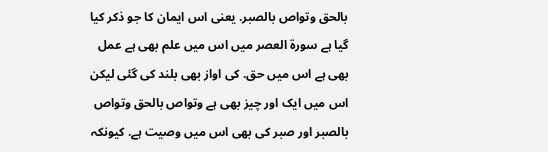بالحق وتواص بالصبر. یعنی اس ایمان کا جو ذکر کیا گیا ہے سورۃ العصر میں اس میں علم بھی ہے عمل بھی ہے اس میں حق. کی اواز بھی بلند کی گئی لیکن اس میں ایک اور چیز بھی ہے وتواص بالحق وتواص بالصبر اور صبر کی بھی اس میں وصیت ہے. کیونکہ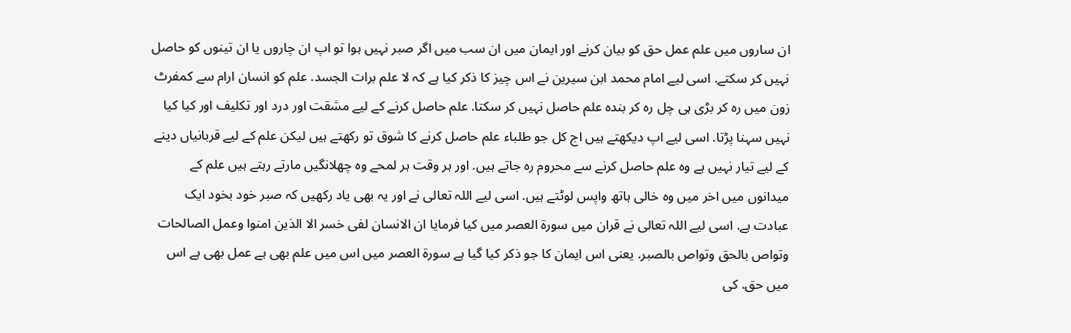ان ساروں میں علم عمل حق کو بیان کرنے اور ایمان میں ان سب میں اگر صبر نہیں ہوا تو اپ ان چاروں یا ان تینوں کو حاصل نہیں کر سکتے. اسی لیے امام محمد ابن سیرین نے اس چیز کا ذکر کیا ہے کہ لا علم برات الجسد. علم کو انسان ارام سے کمفرٹ زون میں رہ کر بڑی ہی چل رہ کر بندہ علم حاصل نہیں کر سکتا. علم حاصل کرنے کے لیے مشقت اور درد اور تکلیف اور کیا کیا نہیں سہنا پڑتا. اسی لیے اپ دیکھتے ہیں اج کل جو طلباء علم حاصل کرنے کا شوق تو رکھتے ہیں لیکن علم کے لیے قربانیاں دینے کے لیے تیار نہیں ہے وہ علم حاصل کرنے سے محروم رہ جاتے ہیں. اور ہر وقت ہر لمحے وہ چھلانگیں مارتے رہتے ہیں علم کے میدانوں میں اخر میں وہ خالی ہاتھ واپس لوٹتے ہیں. اسی لیے اللہ تعالی نے اور یہ بھی یاد رکھیں کہ صبر خود بخود ایک عبادت ہے. اسی لیے اللہ تعالی نے قران میں سورۃ العصر میں کیا فرمایا ان الانسان لفی خسر الا الذین امنوا وعمل الصالحات وتواص بالحق وتواص بالصبر. یعنی اس ایمان کا جو ذکر کیا گیا ہے سورۃ العصر میں اس میں علم بھی ہے عمل بھی ہے اس میں حق. کی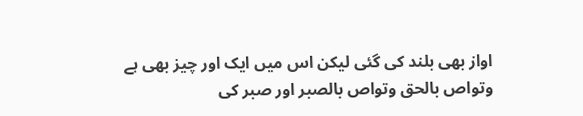اواز بھی بلند کی گئی لیکن اس میں ایک اور چیز بھی ہے وتواص بالحق وتواص بالصبر اور صبر کی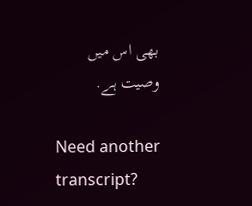بھی اس میں وصیت ہے.

Need another transcript?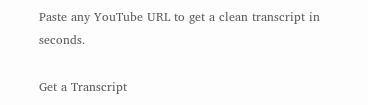Paste any YouTube URL to get a clean transcript in seconds.

Get a Transcript